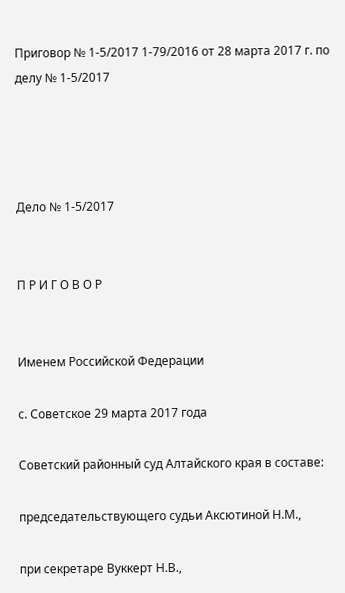Приговор № 1-5/2017 1-79/2016 от 28 марта 2017 г. по делу № 1-5/2017




Дело № 1-5/2017


П Р И Г О В О Р


Именем Российской Федерации

с. Советское 29 марта 2017 года

Советский районный суд Алтайского края в составе:

председательствующего судьи Аксютиной Н.М.,

при секретаре Вуккерт Н.В.,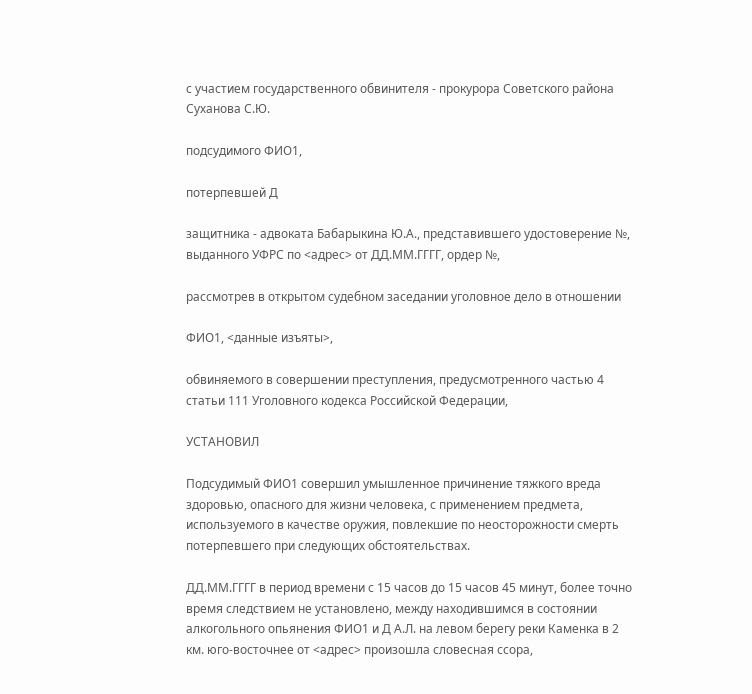с участием государственного обвинителя - прокурора Советского района Суханова С.Ю.

подсудимого ФИО1,

потерпевшей Д

защитника - адвоката Бабарыкина Ю.А., представившего удостоверение №, выданного УФРС по <адрес> от ДД.ММ.ГГГГ, ордер №,

рассмотрев в открытом судебном заседании уголовное дело в отношении

ФИО1, <данные изъяты>,

обвиняемого в совершении преступления, предусмотренного частью 4 статьи 111 Уголовного кодекса Российской Федерации,

УСТАНОВИЛ

Подсудимый ФИО1 совершил умышленное причинение тяжкого вреда здоровью, опасного для жизни человека, с применением предмета, используемого в качестве оружия, повлекшие по неосторожности смерть потерпевшего при следующих обстоятельствах.

ДД.ММ.ГГГГ в период времени с 15 часов до 15 часов 45 минут, более точно время следствием не установлено, между находившимся в состоянии алкогольного опьянения ФИО1 и Д А.Л. на левом берегу реки Каменка в 2 км. юго-восточнее от <адрес> произошла словесная ссора,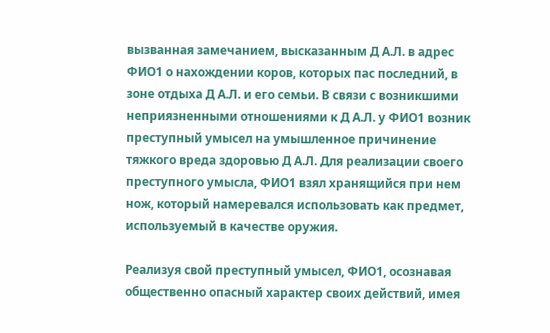вызванная замечанием, высказанным Д А.Л. в адрес ФИО1 о нахождении коров, которых пас последний, в зоне отдыха Д А.Л. и его семьи. В связи с возникшими неприязненными отношениями к Д А.Л. у ФИО1 возник преступный умысел на умышленное причинение тяжкого вреда здоровью Д А.Л. Для реализации своего преступного умысла, ФИО1 взял хранящийся при нем нож, который намеревался использовать как предмет, используемый в качестве оружия.

Реализуя свой преступный умысел, ФИО1, осознавая общественно опасный характер своих действий, имея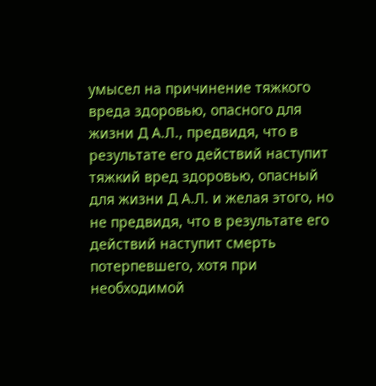умысел на причинение тяжкого вреда здоровью, опасного для жизни Д А.Л., предвидя, что в результате его действий наступит тяжкий вред здоровью, опасный для жизни Д А.Л. и желая этого, но не предвидя, что в результате его действий наступит смерть потерпевшего, хотя при необходимой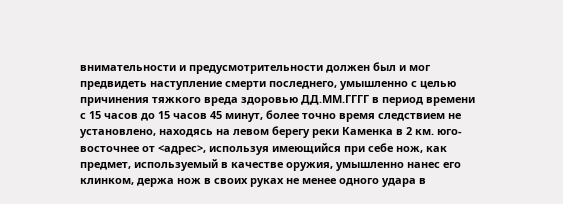внимательности и предусмотрительности должен был и мог предвидеть наступление смерти последнего, умышленно с целью причинения тяжкого вреда здоровью ДД.ММ.ГГГГ в период времени с 15 часов до 15 часов 45 минут, более точно время следствием не установлено, находясь на левом берегу реки Каменка в 2 км. юго-восточнее от <адрес>, используя имеющийся при себе нож, как предмет, используемый в качестве оружия, умышленно нанес его клинком, держа нож в своих руках не менее одного удара в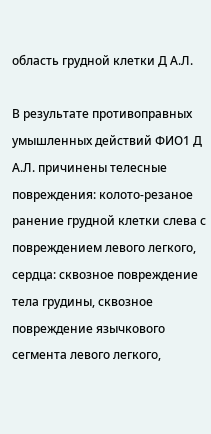область грудной клетки Д А.Л.

В результате противоправных умышленных действий ФИО1 Д А.Л. причинены телесные повреждения: колото-резаное ранение грудной клетки слева с повреждением левого легкого, сердца: сквозное повреждение тела грудины, сквозное повреждение язычкового сегмента левого легкого,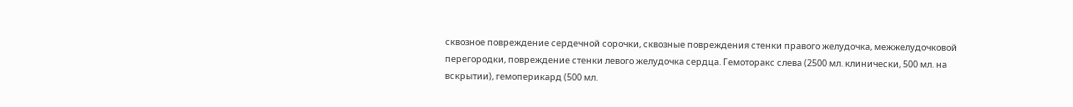сквозное повреждение сердечной сорочки, сквозные повреждения стенки правого желудочка, межжелудочковой перегородки, повреждение стенки левого желудочка сердца. Гемоторакс слева (2500 мл. клинически, 500 мл. на вскрытии), гемоперикард (500 мл.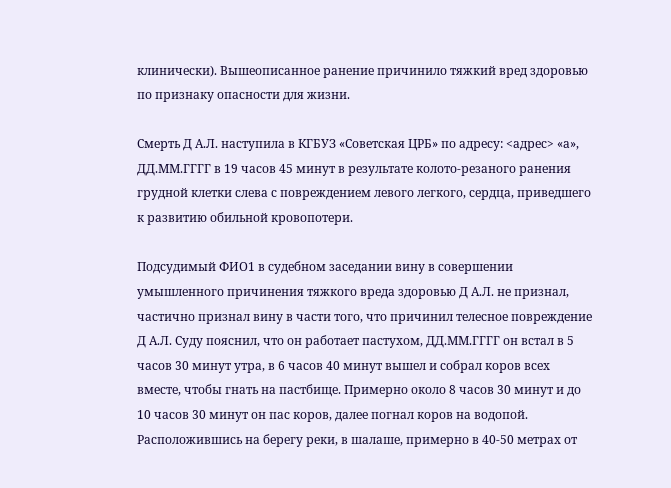клинически). Вышеописанное ранение причинило тяжкий вред здоровью по признаку опасности для жизни.

Смерть Д А.Л. наступила в КГБУЗ «Советская ЦРБ» по адресу: <адрес> «а», ДД.ММ.ГГГГ в 19 часов 45 минут в результате колото-резаного ранения грудной клетки слева с повреждением левого легкого, сердца, приведшего к развитию обильной кровопотери.

Подсудимый ФИО1 в судебном заседании вину в совершении умышленного причинения тяжкого вреда здоровью Д А.Л. не признал, частично признал вину в части того, что причинил телесное повреждение Д А.Л. Суду пояснил, что он работает пастухом, ДД.ММ.ГГГГ он встал в 5 часов 30 минут утра, в 6 часов 40 минут вышел и собрал коров всех вместе, чтобы гнать на пастбище. Примерно около 8 часов 30 минут и до 10 часов 30 минут он пас коров, далее погнал коров на водопой. Расположившись на берегу реки, в шалаше, примерно в 40-50 метрах от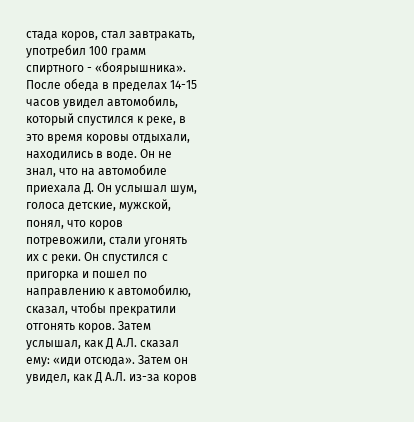стада коров, стал завтракать, употребил 100 грамм спиртного - «боярышника». После обеда в пределах 14-15 часов увидел автомобиль, который спустился к реке, в это время коровы отдыхали, находились в воде. Он не знал, что на автомобиле приехала Д. Он услышал шум, голоса детские, мужской, понял, что коров потревожили, стали угонять их с реки. Он спустился с пригорка и пошел по направлению к автомобилю, сказал, чтобы прекратили отгонять коров. Затем услышал, как Д А.Л. сказал ему: «иди отсюда». Затем он увидел, как Д А.Л. из-за коров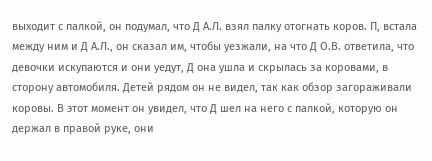выходит с палкой, он подумал, что Д А.Л. взял палку отогнать коров. П, встала между ним и Д А.Л., он сказал им, чтобы уезжали, на что Д О.В. ответила, что девочки искупаются и они уедут, Д она ушла и скрылась за коровами, в сторону автомобиля. Детей рядом он не видел, так как обзор загораживали коровы. В этот момент он увидел, что Д шел на него с палкой, которую он держал в правой руке, они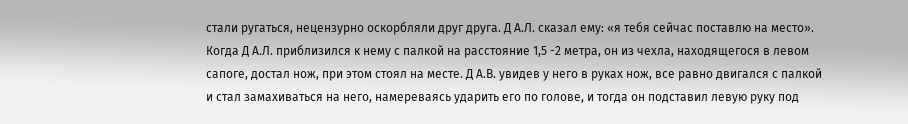стали ругаться, нецензурно оскорбляли друг друга. Д А.Л. сказал ему: «я тебя сейчас поставлю на место». Когда Д А.Л. приблизился к нему с палкой на расстояние 1,5 -2 метра, он из чехла, находящегося в левом сапоге, достал нож, при этом стоял на месте. Д А.В. увидев у него в руках нож, все равно двигался с палкой и стал замахиваться на него, намереваясь ударить его по голове, и тогда он подставил левую руку под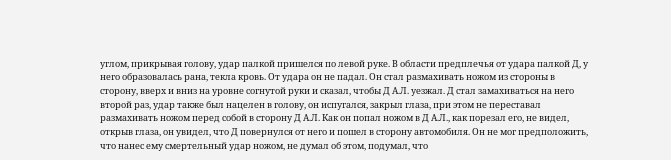углом, прикрывая голову, удар палкой пришелся по левой руке. В области предплечья от удара палкой Д, у него образовалась рана, текла кровь. От удара он не падал. Он стал размахивать ножом из стороны в сторону, вверх и вниз на уровне согнутой руки и сказал, чтобы Д А.Л. уезжал. Д стал замахиваться на него второй раз, удар также был нацелен в голову, он испугался, закрыл глаза, при этом не переставал размахивать ножом перед собой в сторону Д А.Л. Как он попал ножом в Д А.Л., как порезал его, не видел, открыв глаза, он увидел, что Д повернулся от него и пошел в сторону автомобиля. Он не мог предположить, что нанес ему смертельный удар ножом, не думал об этом, подумал, что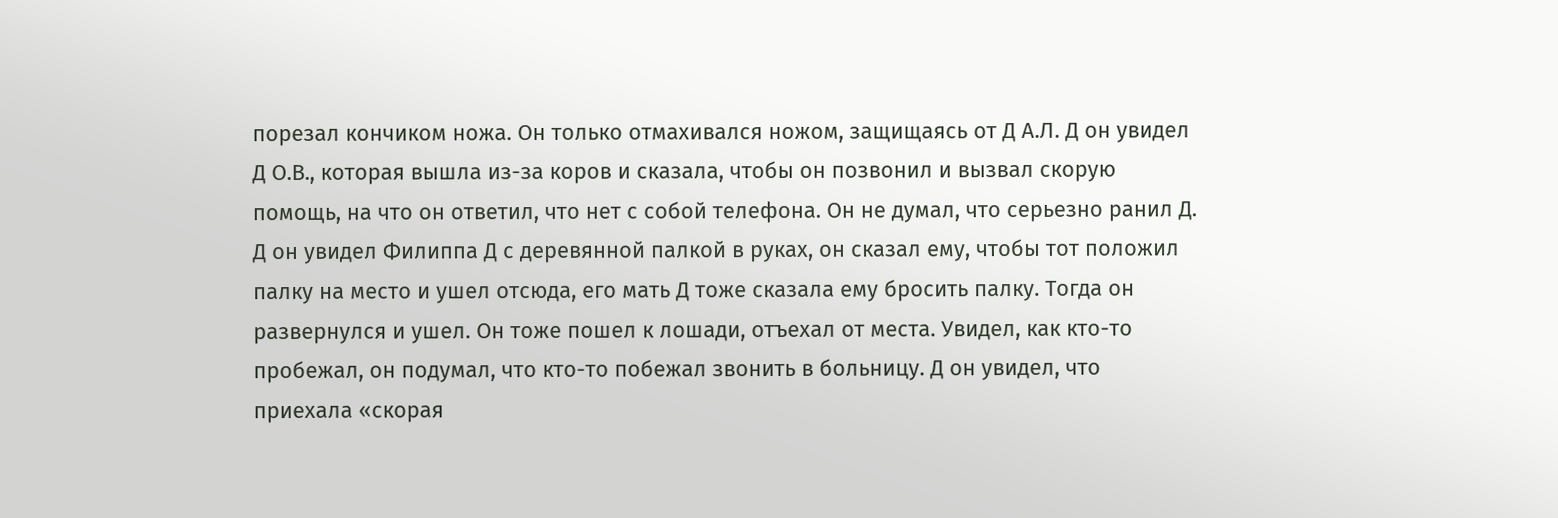порезал кончиком ножа. Он только отмахивался ножом, защищаясь от Д А.Л. Д он увидел Д О.В., которая вышла из-за коров и сказала, чтобы он позвонил и вызвал скорую помощь, на что он ответил, что нет с собой телефона. Он не думал, что серьезно ранил Д. Д он увидел Филиппа Д с деревянной палкой в руках, он сказал ему, чтобы тот положил палку на место и ушел отсюда, его мать Д тоже сказала ему бросить палку. Тогда он развернулся и ушел. Он тоже пошел к лошади, отъехал от места. Увидел, как кто-то пробежал, он подумал, что кто-то побежал звонить в больницу. Д он увидел, что приехала «скорая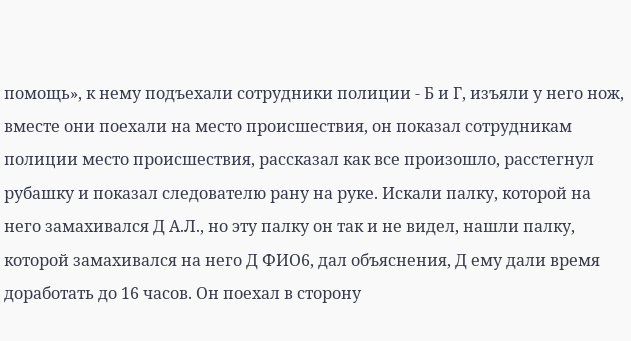помощь», к нему подъехали сотрудники полиции - Б и Г, изъяли у него нож, вместе они поехали на место происшествия, он показал сотрудникам полиции место происшествия, рассказал как все произошло, расстегнул рубашку и показал следователю рану на руке. Искали палку, которой на него замахивался Д А.Л., но эту палку он так и не видел, нашли палку, которой замахивался на него Д ФИО6, дал объяснения, Д ему дали время доработать до 16 часов. Он поехал в сторону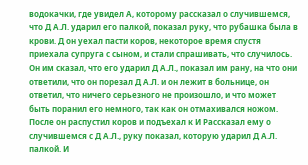водокачки, где увидел А, которому рассказал о случившемся, что Д А.Л. ударил его палкой, показал руку, что рубашка была в крови. Д он уехал пасти коров, некоторое время спустя приехала супруга с сыном, и стали спрашивать, что случилось. Он им сказал, что его ударил Д А.Л., показал им рану, на что они ответили, что он порезал Д А.Л. и он лежит в больнице, он ответил, что ничего серьезного не произошло, и что может быть поранил его немного, так как он отмахивался ножом. После он распустил коров и подъехал к И Рассказал ему о случившемся с Д А.Л., руку показал, которую ударил Д А.Л. палкой. И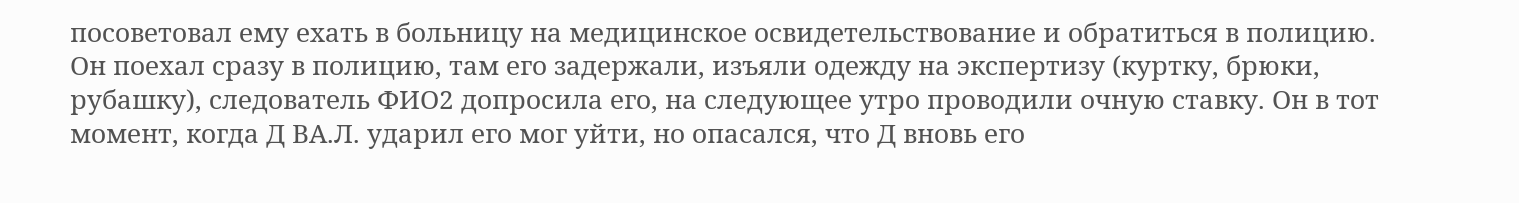посоветовал ему ехать в больницу на медицинское освидетельствование и обратиться в полицию. Он поехал сразу в полицию, там его задержали, изъяли одежду на экспертизу (куртку, брюки, рубашку), следователь ФИО2 допросила его, на следующее утро проводили очную ставку. Он в тот момент, когда Д ВА.Л. ударил его мог уйти, но опасался, что Д вновь его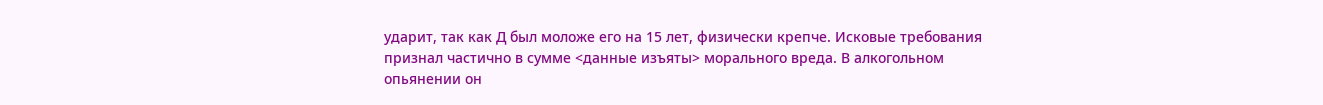ударит, так как Д был моложе его на 15 лет, физически крепче. Исковые требования признал частично в сумме <данные изъяты> морального вреда. В алкогольном опьянении он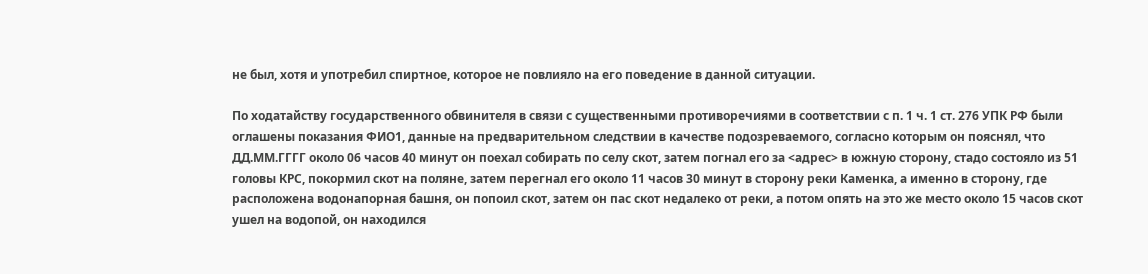не был, хотя и употребил спиртное, которое не повлияло на его поведение в данной ситуации.

По ходатайству государственного обвинителя в связи с существенными противоречиями в соответствии с п. 1 ч. 1 ст. 276 УПК РФ были оглашены показания ФИО1, данные на предварительном следствии в качестве подозреваемого, согласно которым он пояснял, что ДД.ММ.ГГГГ около 06 часов 40 минут он поехал собирать по селу скот, затем погнал его за <адрес> в южную сторону, стадо состояло из 51 головы КРС, покормил скот на поляне, затем перегнал его около 11 часов 30 минут в сторону реки Каменка, а именно в сторону, где расположена водонапорная башня, он попоил скот, затем он пас скот недалеко от реки, а потом опять на это же место около 15 часов скот ушел на водопой, он находился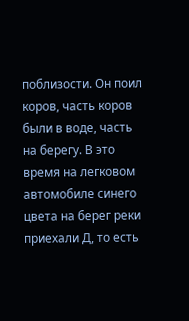поблизости. Он поил коров, часть коров были в воде, часть на берегу. В это время на легковом автомобиле синего цвета на берег реки приехали Д, то есть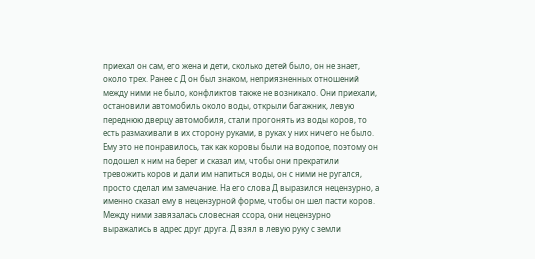приехал он сам, его жена и дети, сколько детей было, он не знает, около трех. Ранее с Д он был знаком, неприязненных отношений между ними не было, конфликтов также не возникало. Они приехали, остановили автомобиль около воды, открыли багажник, левую переднюю дверцу автомобиля, стали прогонять из воды коров, то есть размахивали в их сторону руками, в руках у них ничего не было. Ему это не понравилось, так как коровы были на водопое, поэтому он подошел к ним на берег и сказал им, чтобы они прекратили тревожить коров и дали им напиться воды, он с ними не ругался, просто сделал им замечание. На его слова Д выразился нецензурно, а именно сказал ему в нецензурной форме, чтобы он шел пасти коров. Между ними завязалась словесная ссора, они нецензурно выражались в адрес друг друга. Д взял в левую руку с земли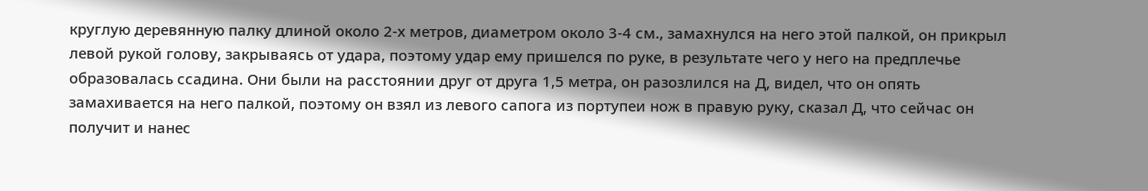круглую деревянную палку длиной около 2-х метров, диаметром около 3-4 см., замахнулся на него этой палкой, он прикрыл левой рукой голову, закрываясь от удара, поэтому удар ему пришелся по руке, в результате чего у него на предплечье образовалась ссадина. Они были на расстоянии друг от друга 1,5 метра, он разозлился на Д, видел, что он опять замахивается на него палкой, поэтому он взял из левого сапога из портупеи нож в правую руку, сказал Д, что сейчас он получит и нанес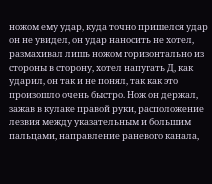ножом ему удар, куда точно пришелся удар он не увидел, он удар наносить не хотел, размахивал лишь ножом горизонтально из стороны в сторону, хотел напугать Д, как ударил, он так и не понял, так как это произошло очень быстро. Нож он держал, зажав в кулаке правой руки, расположение лезвия между указательным и большим пальцами, направление раневого канала,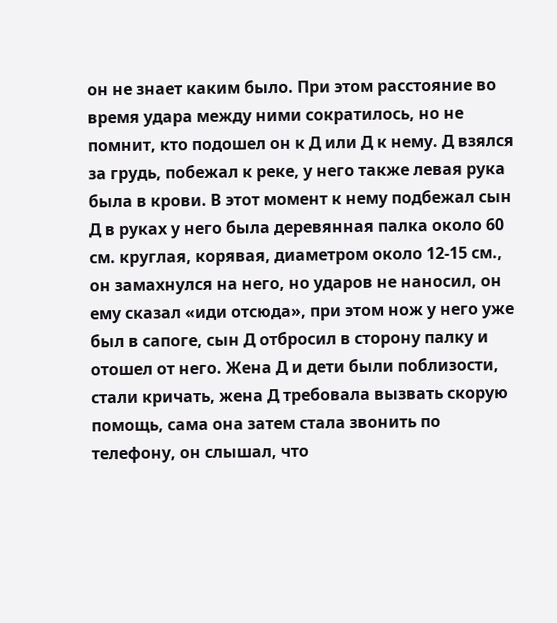он не знает каким было. При этом расстояние во время удара между ними сократилось, но не помнит, кто подошел он к Д или Д к нему. Д взялся за грудь, побежал к реке, у него также левая рука была в крови. В этот момент к нему подбежал сын Д в руках у него была деревянная палка около 60 см. круглая, корявая, диаметром около 12-15 см., он замахнулся на него, но ударов не наносил, он ему сказал «иди отсюда», при этом нож у него уже был в сапоге, сын Д отбросил в сторону палку и отошел от него. Жена Д и дети были поблизости, стали кричать, жена Д требовала вызвать скорую помощь, сама она затем стала звонить по телефону, он слышал, что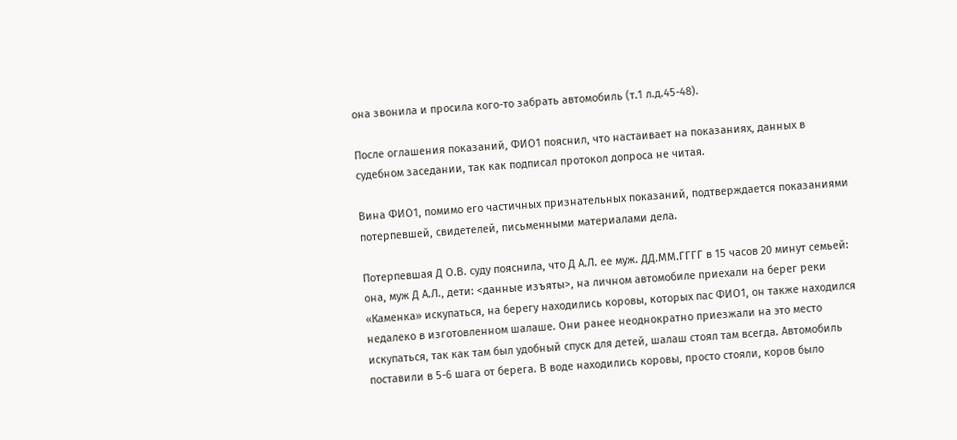она звонила и просила кого-то забрать автомобиль (т.1 л.д.45-48).

После оглашения показаний, ФИО1 пояснил, что настаивает на показаниях, данных в судебном заседании, так как подписал протокол допроса не читая.

Вина ФИО1, помимо его частичных признательных показаний, подтверждается показаниями потерпевшей, свидетелей, письменными материалами дела.

Потерпевшая Д О.В. суду пояснила, что Д А.Л. ее муж. ДД.ММ.ГГГГ в 15 часов 20 минут семьей: она, муж Д А.Л., дети: <данные изъяты>, на личном автомобиле приехали на берег реки «Каменка» искупаться, на берегу находились коровы, которых пас ФИО1, он также находился недалеко в изготовленном шалаше. Они ранее неоднократно приезжали на это место искупаться, так как там был удобный спуск для детей, шалаш стоял там всегда. Автомобиль поставили в 5-6 шага от берега. В воде находились коровы, просто стояли, коров было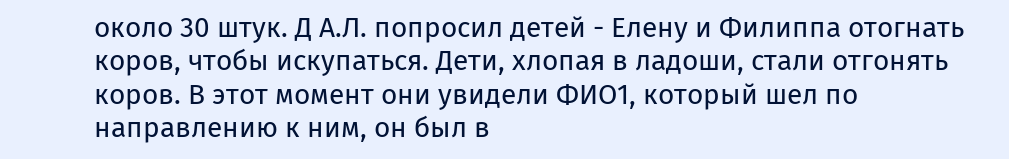около 30 штук. Д А.Л. попросил детей - Елену и Филиппа отогнать коров, чтобы искупаться. Дети, хлопая в ладоши, стали отгонять коров. В этот момент они увидели ФИО1, который шел по направлению к ним, он был в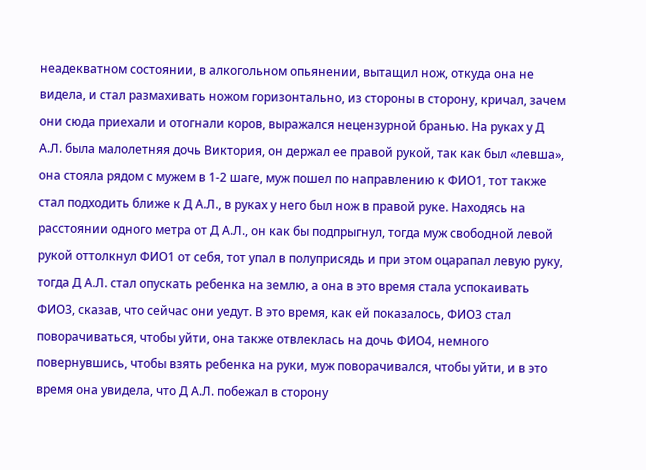неадекватном состоянии, в алкогольном опьянении, вытащил нож, откуда она не видела, и стал размахивать ножом горизонтально, из стороны в сторону, кричал, зачем они сюда приехали и отогнали коров, выражался нецензурной бранью. На руках у Д А.Л. была малолетняя дочь Виктория, он держал ее правой рукой, так как был «левша», она стояла рядом с мужем в 1-2 шаге, муж пошел по направлению к ФИО1, тот также стал подходить ближе к Д А.Л., в руках у него был нож в правой руке. Находясь на расстоянии одного метра от Д А.Л., он как бы подпрыгнул, тогда муж свободной левой рукой оттолкнул ФИО1 от себя, тот упал в полуприсядь и при этом оцарапал левую руку, тогда Д А.Л. стал опускать ребенка на землю, а она в это время стала успокаивать ФИО3, сказав, что сейчас они уедут. В это время, как ей показалось, ФИО3 стал поворачиваться, чтобы уйти, она также отвлеклась на дочь ФИО4, немного повернувшись, чтобы взять ребенка на руки, муж поворачивался, чтобы уйти, и в это время она увидела, что Д А.Л. побежал в сторону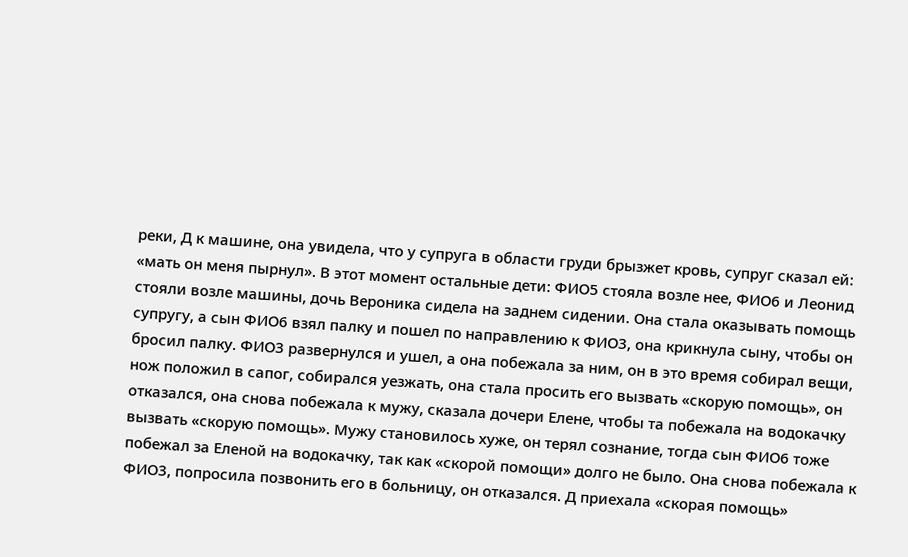реки, Д к машине, она увидела, что у супруга в области груди брызжет кровь, супруг сказал ей: «мать он меня пырнул». В этот момент остальные дети: ФИО5 стояла возле нее, ФИО6 и Леонид стояли возле машины, дочь Вероника сидела на заднем сидении. Она стала оказывать помощь супругу, а сын ФИО6 взял палку и пошел по направлению к ФИО3, она крикнула сыну, чтобы он бросил палку. ФИО3 развернулся и ушел, а она побежала за ним, он в это время собирал вещи, нож положил в сапог, собирался уезжать, она стала просить его вызвать «скорую помощь», он отказался, она снова побежала к мужу, сказала дочери Елене, чтобы та побежала на водокачку вызвать «скорую помощь». Мужу становилось хуже, он терял сознание, тогда сын ФИО6 тоже побежал за Еленой на водокачку, так как «скорой помощи» долго не было. Она снова побежала к ФИО3, попросила позвонить его в больницу, он отказался. Д приехала «скорая помощь»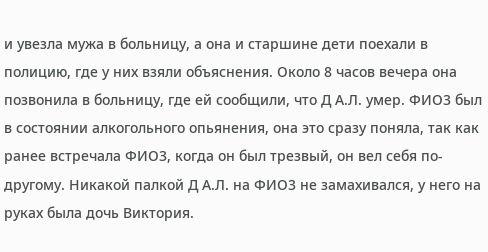и увезла мужа в больницу, а она и старшине дети поехали в полицию, где у них взяли объяснения. Около 8 часов вечера она позвонила в больницу, где ей сообщили, что Д А.Л. умер. ФИО3 был в состоянии алкогольного опьянения, она это сразу поняла, так как ранее встречала ФИО3, когда он был трезвый, он вел себя по-другому. Никакой палкой Д А.Л. на ФИО3 не замахивался, у него на руках была дочь Виктория.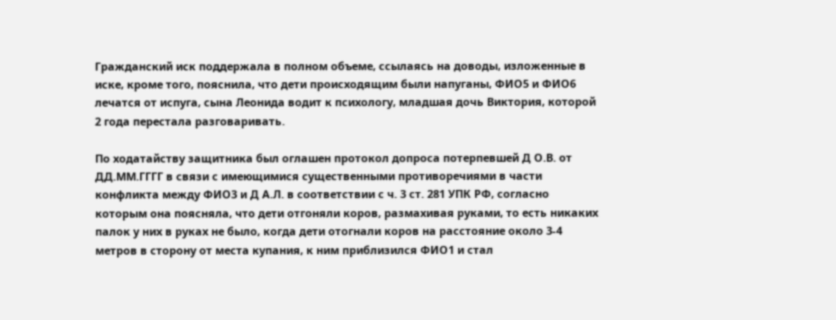Гражданский иск поддержала в полном объеме, ссылаясь на доводы, изложенные в иске, кроме того, пояснила, что дети происходящим были напуганы, ФИО5 и ФИО6 лечатся от испуга, сына Леонида водит к психологу, младшая дочь Виктория, которой 2 года перестала разговаривать.

По ходатайству защитника был оглашен протокол допроса потерпевшей Д О.В. от ДД.ММ.ГГГГ в связи с имеющимися существенными противоречиями в части конфликта между ФИО3 и Д А.Л. в соответствии с ч. 3 ст. 281 УПК РФ, согласно которым она поясняла, что дети отгоняли коров, размахивая руками, то есть никаких палок у них в руках не было, когда дети отогнали коров на расстояние около 3-4 метров в сторону от места купания, к ним приблизился ФИО1 и стал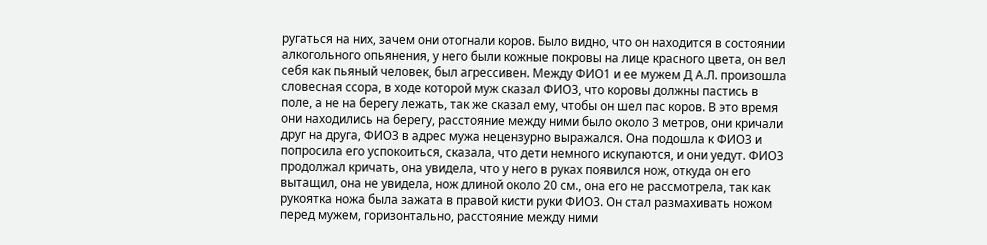ругаться на них, зачем они отогнали коров. Было видно, что он находится в состоянии алкогольного опьянения, у него были кожные покровы на лице красного цвета, он вел себя как пьяный человек, был агрессивен. Между ФИО1 и ее мужем Д А.Л. произошла словесная ссора, в ходе которой муж сказал ФИО3, что коровы должны пастись в поле, а не на берегу лежать, так же сказал ему, чтобы он шел пас коров. В это время они находились на берегу, расстояние между ними было около 3 метров, они кричали друг на друга, ФИО3 в адрес мужа нецензурно выражался. Она подошла к ФИО3 и попросила его успокоиться, сказала, что дети немного искупаются, и они уедут. ФИО3 продолжал кричать, она увидела, что у него в руках появился нож, откуда он его вытащил, она не увидела, нож длиной около 20 см., она его не рассмотрела, так как рукоятка ножа была зажата в правой кисти руки ФИО3. Он стал размахивать ножом перед мужем, горизонтально, расстояние между ними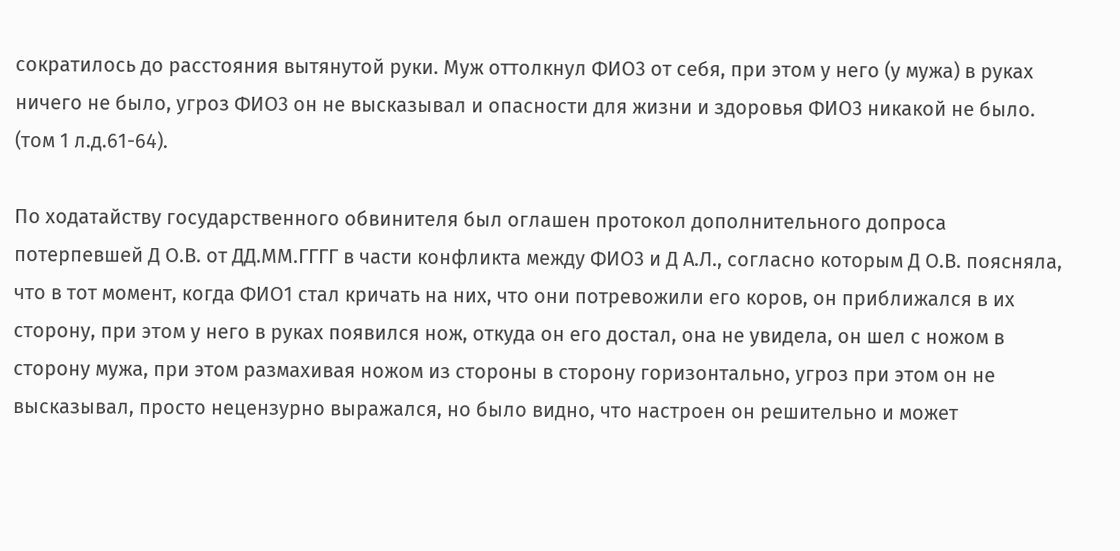сократилось до расстояния вытянутой руки. Муж оттолкнул ФИО3 от себя, при этом у него (у мужа) в руках ничего не было, угроз ФИО3 он не высказывал и опасности для жизни и здоровья ФИО3 никакой не было. (том 1 л.д.61-64).

По ходатайству государственного обвинителя был оглашен протокол дополнительного допроса потерпевшей Д О.В. от ДД.ММ.ГГГГ в части конфликта между ФИО3 и Д А.Л., согласно которым Д О.В. поясняла, что в тот момент, когда ФИО1 стал кричать на них, что они потревожили его коров, он приближался в их сторону, при этом у него в руках появился нож, откуда он его достал, она не увидела, он шел с ножом в сторону мужа, при этом размахивая ножом из стороны в сторону горизонтально, угроз при этом он не высказывал, просто нецензурно выражался, но было видно, что настроен он решительно и может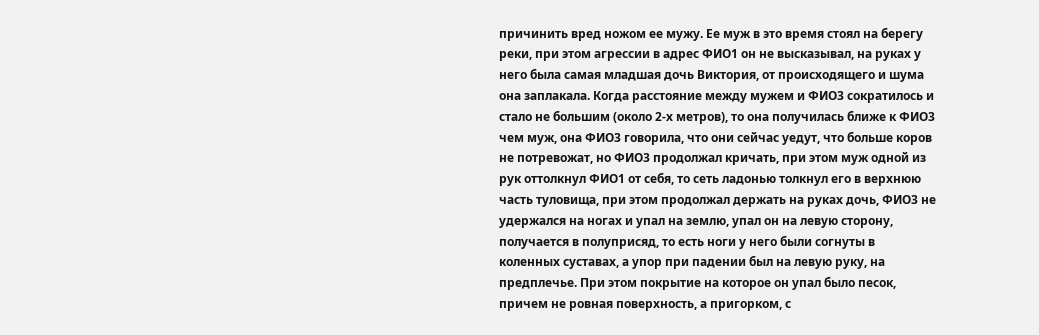причинить вред ножом ее мужу. Ее муж в это время стоял на берегу реки, при этом агрессии в адрес ФИО1 он не высказывал, на руках у него была самая младшая дочь Виктория, от происходящего и шума она заплакала. Когда расстояние между мужем и ФИО3 сократилось и стало не большим (около 2-х метров), то она получилась ближе к ФИО3 чем муж, она ФИО3 говорила, что они сейчас уедут, что больше коров не потревожат, но ФИО3 продолжал кричать, при этом муж одной из рук оттолкнул ФИО1 от себя, то сеть ладонью толкнул его в верхнюю часть туловища, при этом продолжал держать на руках дочь, ФИО3 не удержался на ногах и упал на землю, упал он на левую сторону, получается в полуприсяд, то есть ноги у него были согнуты в коленных суставах, а упор при падении был на левую руку, на предплечье. При этом покрытие на которое он упал было песок, причем не ровная поверхность, а пригорком, с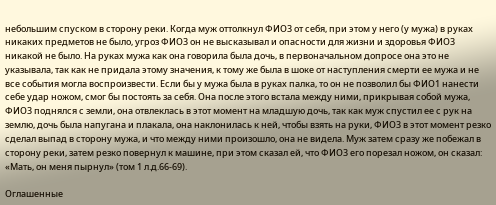небольшим спуском в сторону реки. Когда муж оттолкнул ФИО3 от себя, при этом у него (у мужа) в руках никаких предметов не было, угроз ФИО3 он не высказывал и опасности для жизни и здоровья ФИО3 никакой не было. На руках мужа как она говорила была дочь, в первоначальном допросе она это не указывала, так как не придала этому значения, к тому же была в шоке от наступления смерти ее мужа и не все события могла воспроизвести. Если бы у мужа была в руках палка, то он не позволил бы ФИО1 нанести себе удар ножом, смог бы постоять за себя. Она после этого встала между ними, прикрывая собой мужа, ФИО3 поднялся с земли, она отвлеклась в этот момент на младшую дочь, так как муж спустил ее с рук на землю, дочь была напугана и плакала, она наклонилась к ней, чтобы взять на руки, ФИО3 в этот момент резко сделал выпад в сторону мужа, и что между ними произошло, она не видела. Муж затем сразу же побежал в сторону реки, затем резко повернул к машине, при этом сказал ей, что ФИО3 его порезал ножом, он сказал: «Мать, он меня пырнул» (том 1 л.д.66-69).

Оглашенные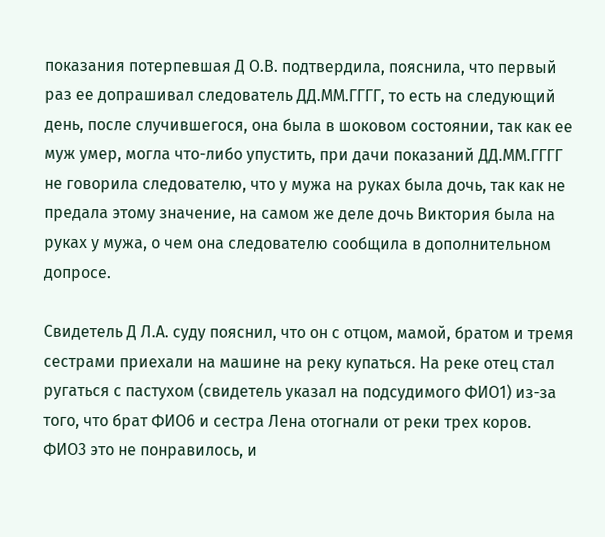показания потерпевшая Д О.В. подтвердила, пояснила, что первый раз ее допрашивал следователь ДД.ММ.ГГГГ, то есть на следующий день, после случившегося, она была в шоковом состоянии, так как ее муж умер, могла что-либо упустить, при дачи показаний ДД.ММ.ГГГГ не говорила следователю, что у мужа на руках была дочь, так как не предала этому значение, на самом же деле дочь Виктория была на руках у мужа, о чем она следователю сообщила в дополнительном допросе.

Свидетель Д Л.А. суду пояснил, что он с отцом, мамой, братом и тремя сестрами приехали на машине на реку купаться. На реке отец стал ругаться с пастухом (свидетель указал на подсудимого ФИО1) из-за того, что брат ФИО6 и сестра Лена отогнали от реки трех коров. ФИО3 это не понравилось, и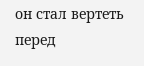он стал вертеть перед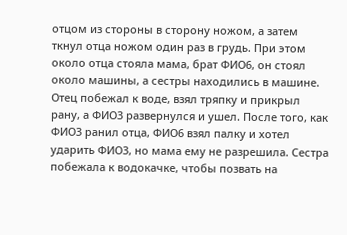отцом из стороны в сторону ножом, а затем ткнул отца ножом один раз в грудь. При этом около отца стояла мама, брат ФИО6, он стоял около машины, а сестры находились в машине. Отец побежал к воде, взял тряпку и прикрыл рану, а ФИО3 развернулся и ушел. После того, как ФИО3 ранил отца, ФИО6 взял палку и хотел ударить ФИО3, но мама ему не разрешила. Сестра побежала к водокачке, чтобы позвать на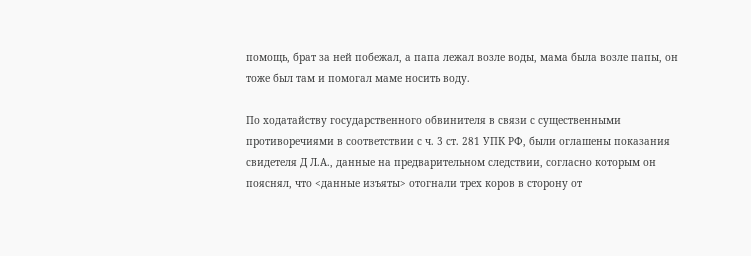помощь, брат за ней побежал, а папа лежал возле воды, мама была возле папы, он тоже был там и помогал маме носить воду.

По ходатайству государственного обвинителя в связи с существенными противоречиями в соответствии с ч. 3 ст. 281 УПК РФ, были оглашены показания свидетеля Д Л.А., данные на предварительном следствии, согласно которым он пояснял, что <данные изъяты> отогнали трех коров в сторону от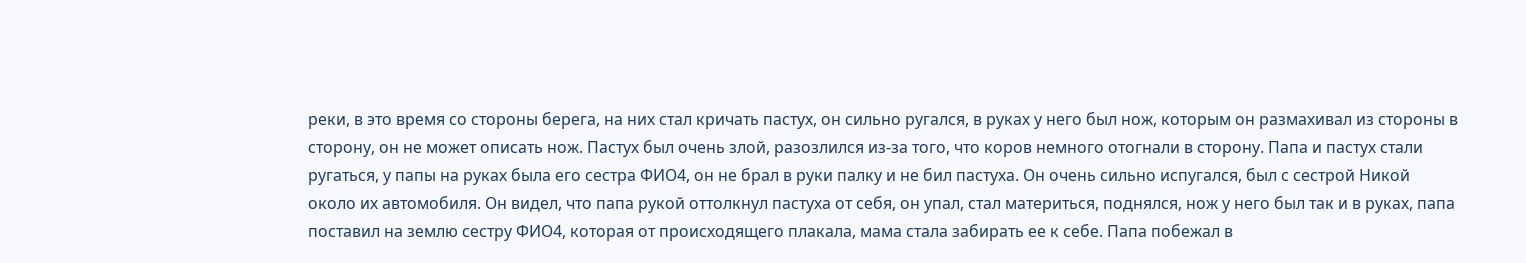реки, в это время со стороны берега, на них стал кричать пастух, он сильно ругался, в руках у него был нож, которым он размахивал из стороны в сторону, он не может описать нож. Пастух был очень злой, разозлился из-за того, что коров немного отогнали в сторону. Папа и пастух стали ругаться, у папы на руках была его сестра ФИО4, он не брал в руки палку и не бил пастуха. Он очень сильно испугался, был с сестрой Никой около их автомобиля. Он видел, что папа рукой оттолкнул пастуха от себя, он упал, стал материться, поднялся, нож у него был так и в руках, папа поставил на землю сестру ФИО4, которая от происходящего плакала, мама стала забирать ее к себе. Папа побежал в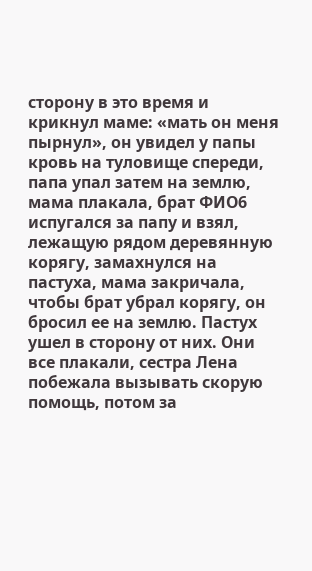сторону в это время и крикнул маме: «мать он меня пырнул», он увидел у папы кровь на туловище спереди, папа упал затем на землю, мама плакала, брат ФИО6 испугался за папу и взял, лежащую рядом деревянную корягу, замахнулся на пастуха, мама закричала, чтобы брат убрал корягу, он бросил ее на землю. Пастух ушел в сторону от них. Они все плакали, сестра Лена побежала вызывать скорую помощь, потом за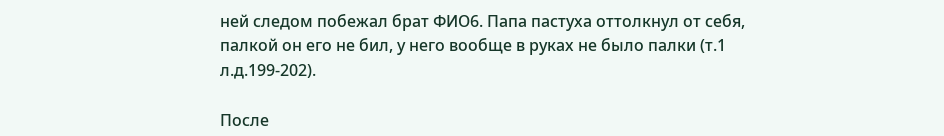ней следом побежал брат ФИО6. Папа пастуха оттолкнул от себя, палкой он его не бил, у него вообще в руках не было палки (т.1 л.д.199-202).

После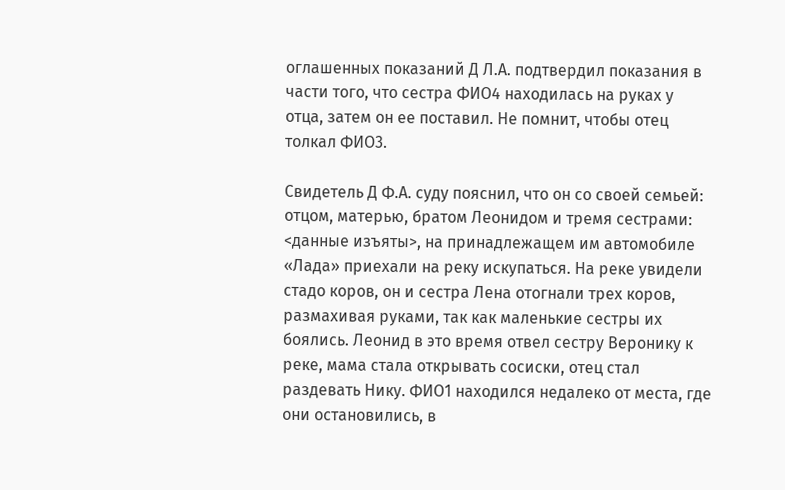оглашенных показаний Д Л.А. подтвердил показания в части того, что сестра ФИО4 находилась на руках у отца, затем он ее поставил. Не помнит, чтобы отец толкал ФИО3.

Свидетель Д Ф.А. суду пояснил, что он со своей семьей: отцом, матерью, братом Леонидом и тремя сестрами: <данные изъяты>, на принадлежащем им автомобиле «Лада» приехали на реку искупаться. На реке увидели стадо коров, он и сестра Лена отогнали трех коров, размахивая руками, так как маленькие сестры их боялись. Леонид в это время отвел сестру Веронику к реке, мама стала открывать сосиски, отец стал раздевать Нику. ФИО1 находился недалеко от места, где они остановились, в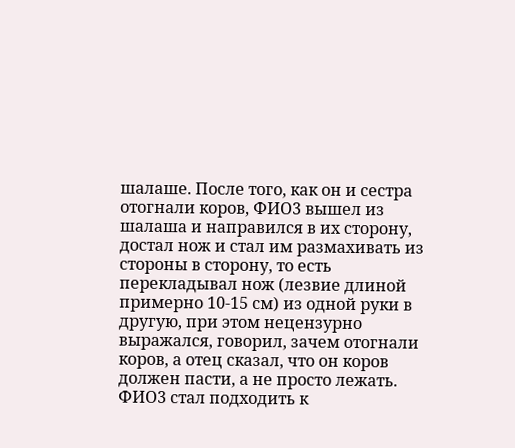шалаше. После того, как он и сестра отогнали коров, ФИО3 вышел из шалаша и направился в их сторону, достал нож и стал им размахивать из стороны в сторону, то есть перекладывал нож (лезвие длиной примерно 10-15 см) из одной руки в другую, при этом нецензурно выражался, говорил, зачем отогнали коров, а отец сказал, что он коров должен пасти, а не просто лежать. ФИО3 стал подходить к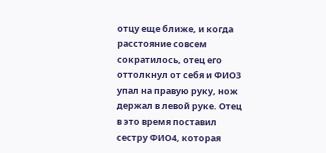отцу еще ближе, и когда расстояние совсем сократилось, отец его оттолкнул от себя и ФИО3 упал на правую руку, нож держал в левой руке. Отец в это время поставил сестру ФИО4, которая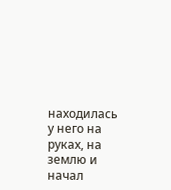находилась у него на руках, на землю и начал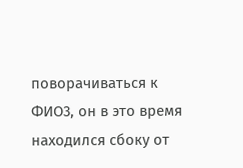поворачиваться к ФИО3, он в это время находился сбоку от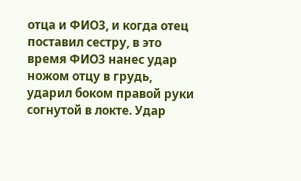отца и ФИО3, и когда отец поставил сестру, в это время ФИО3 нанес удар ножом отцу в грудь, ударил боком правой руки согнутой в локте. Удар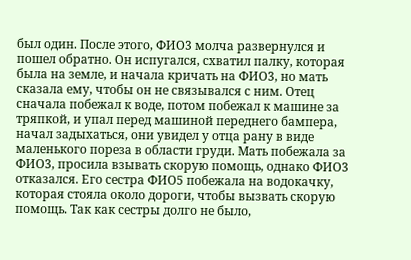был один. После этого, ФИО3 молча развернулся и пошел обратно. Он испугался, схватил палку, которая была на земле, и начала кричать на ФИО3, но мать сказала ему, чтобы он не связывался с ним. Отец сначала побежал к воде, потом побежал к машине за тряпкой, и упал перед машиной переднего бампера, начал задыхаться, они увидел у отца рану в виде маленького пореза в области груди. Мать побежала за ФИО3, просила взывать скорую помощь, однако ФИО3 отказался. Его сестра ФИО5 побежала на водокачку, которая стояла около дороги, чтобы вызвать скорую помощь. Так как сестры долго не было,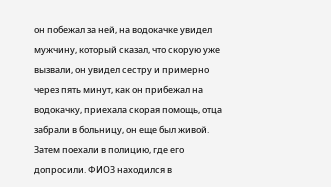он побежал за ней, на водокачке увидел мужчину, который сказал, что скорую уже вызвали, он увидел сестру и примерно через пять минут, как он прибежал на водокачку, приехала скорая помощь, отца забрали в больницу, он еще был живой. Затем поехали в полицию, где его допросили. ФИО3 находился в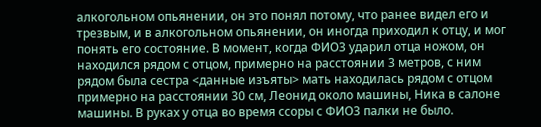алкогольном опьянении, он это понял потому, что ранее видел его и трезвым, и в алкогольном опьянении, он иногда приходил к отцу, и мог понять его состояние. В момент, когда ФИО3 ударил отца ножом, он находился рядом с отцом, примерно на расстоянии 3 метров, с ним рядом была сестра <данные изъяты> мать находилась рядом с отцом примерно на расстоянии 30 см, Леонид около машины, Ника в салоне машины. В руках у отца во время ссоры с ФИО3 палки не было.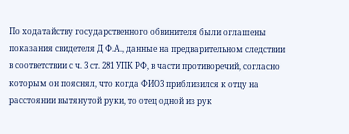По ходатайству государственного обвинителя были оглашены показания свидетеля Д Ф.А., данные на предварительном следствии в соответствии с ч. 3 ст. 281 УПК РФ, в части противоречий, согласно которым он пояснял, что когда ФИО3 приблизился к отцу на расстоянии вытянутой руки, то отец одной из рук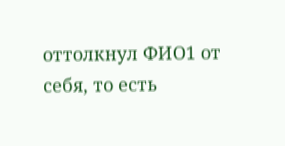оттолкнул ФИО1 от себя, то есть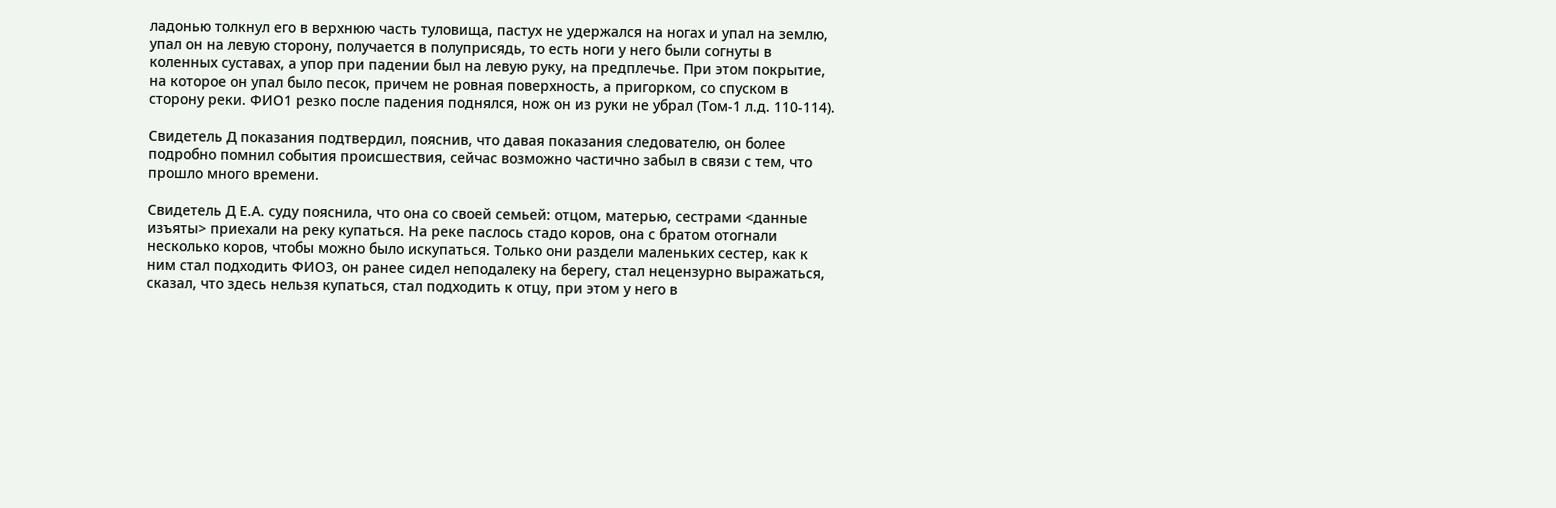ладонью толкнул его в верхнюю часть туловища, пастух не удержался на ногах и упал на землю, упал он на левую сторону, получается в полуприсядь, то есть ноги у него были согнуты в коленных суставах, а упор при падении был на левую руку, на предплечье. При этом покрытие, на которое он упал было песок, причем не ровная поверхность, а пригорком, со спуском в сторону реки. ФИО1 резко после падения поднялся, нож он из руки не убрал (Том-1 л.д. 110-114).

Свидетель Д показания подтвердил, пояснив, что давая показания следователю, он более подробно помнил события происшествия, сейчас возможно частично забыл в связи с тем, что прошло много времени.

Свидетель Д Е.А. суду пояснила, что она со своей семьей: отцом, матерью, сестрами <данные изъяты> приехали на реку купаться. На реке паслось стадо коров, она с братом отогнали несколько коров, чтобы можно было искупаться. Только они раздели маленьких сестер, как к ним стал подходить ФИО3, он ранее сидел неподалеку на берегу, стал нецензурно выражаться, сказал, что здесь нельзя купаться, стал подходить к отцу, при этом у него в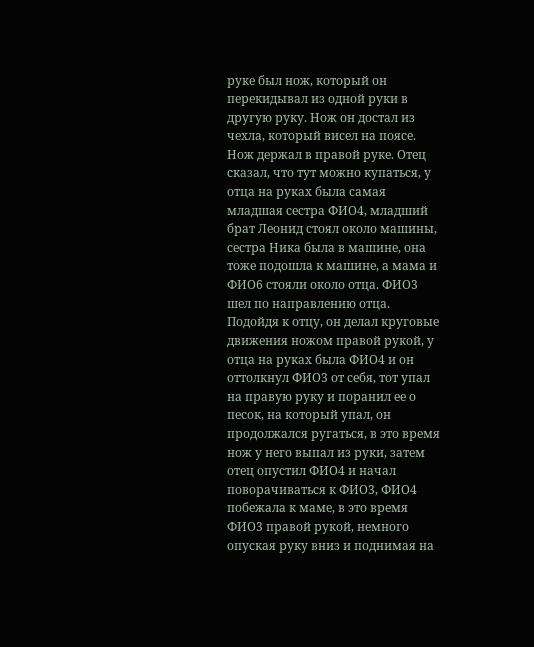руке был нож, который он перекидывал из одной руки в другую руку. Нож он достал из чехла, который висел на поясе. Нож держал в правой руке. Отец сказал, что тут можно купаться, у отца на руках была самая младшая сестра ФИО4, младший брат Леонид стоял около машины, сестра Ника была в машине, она тоже подошла к машине, а мама и ФИО6 стояли около отца. ФИО3 шел по направлению отца. Подойдя к отцу, он делал круговые движения ножом правой рукой, у отца на руках была ФИО4 и он оттолкнул ФИО3 от себя, тот упал на правую руку и поранил ее о песок, на который упал, он продолжался ругаться, в это время нож у него выпал из руки, затем отец опустил ФИО4 и начал поворачиваться к ФИО3, ФИО4 побежала к маме, в это время ФИО3 правой рукой, немного опуская руку вниз и поднимая на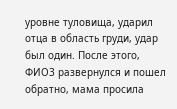уровне туловища, ударил отца в область груди, удар был один. После этого, ФИО3 развернулся и пошел обратно, мама просила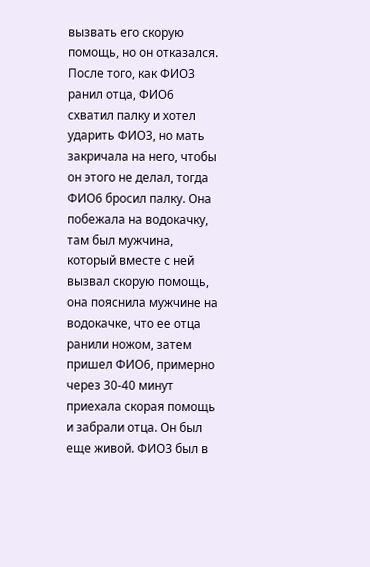вызвать его скорую помощь, но он отказался. После того, как ФИО3 ранил отца, ФИО6 схватил палку и хотел ударить ФИО3, но мать закричала на него, чтобы он этого не делал, тогда ФИО6 бросил палку. Она побежала на водокачку, там был мужчина, который вместе с ней вызвал скорую помощь, она пояснила мужчине на водокачке, что ее отца ранили ножом, затем пришел ФИО6, примерно через 30-40 минут приехала скорая помощь и забрали отца. Он был еще живой. ФИО3 был в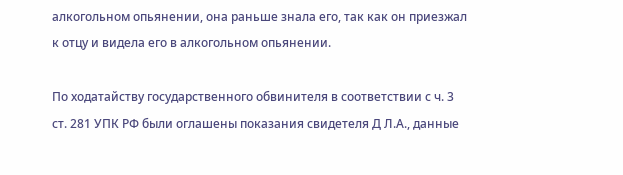алкогольном опьянении, она раньше знала его, так как он приезжал к отцу и видела его в алкогольном опьянении.

По ходатайству государственного обвинителя в соответствии с ч. 3 ст. 281 УПК РФ были оглашены показания свидетеля Д Л.А., данные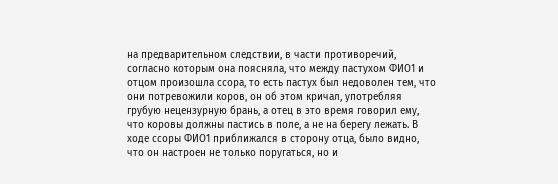на предварительном следствии, в части противоречий, согласно которым она поясняла, что между пастухом ФИО1 и отцом произошла ссора, то есть пастух был недоволен тем, что они потревожили коров, он об этом кричал, употребляя грубую нецензурную брань, а отец в это время говорил ему, что коровы должны пастись в поле, а не на берегу лежать. В ходе ссоры ФИО1 приближался в сторону отца, было видно, что он настроен не только поругаться, но и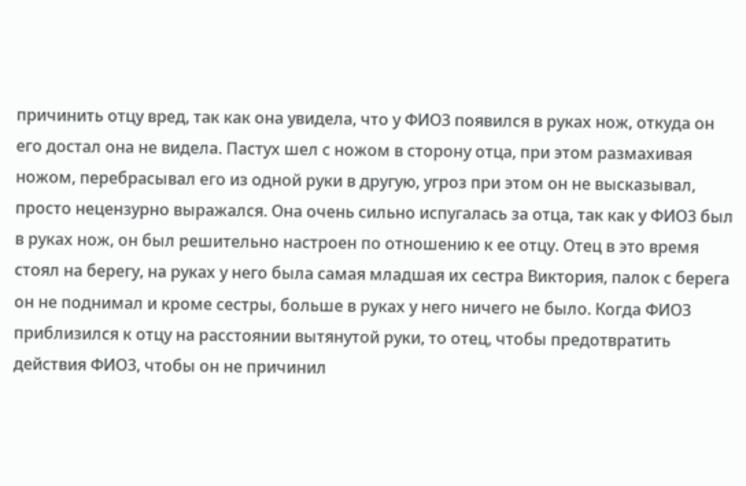причинить отцу вред, так как она увидела, что у ФИО3 появился в руках нож, откуда он его достал она не видела. Пастух шел с ножом в сторону отца, при этом размахивая ножом, перебрасывал его из одной руки в другую, угроз при этом он не высказывал, просто нецензурно выражался. Она очень сильно испугалась за отца, так как у ФИО3 был в руках нож, он был решительно настроен по отношению к ее отцу. Отец в это время стоял на берегу, на руках у него была самая младшая их сестра Виктория, палок с берега он не поднимал и кроме сестры, больше в руках у него ничего не было. Когда ФИО3 приблизился к отцу на расстоянии вытянутой руки, то отец, чтобы предотвратить действия ФИО3, чтобы он не причинил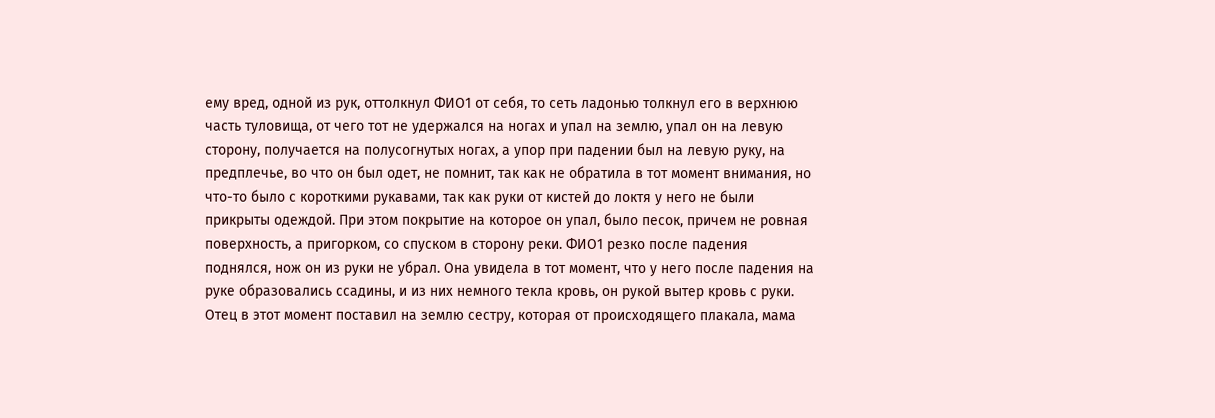ему вред, одной из рук, оттолкнул ФИО1 от себя, то сеть ладонью толкнул его в верхнюю часть туловища, от чего тот не удержался на ногах и упал на землю, упал он на левую сторону, получается на полусогнутых ногах, а упор при падении был на левую руку, на предплечье, во что он был одет, не помнит, так как не обратила в тот момент внимания, но что-то было с короткими рукавами, так как руки от кистей до локтя у него не были прикрыты одеждой. При этом покрытие на которое он упал, было песок, причем не ровная поверхность, а пригорком, со спуском в сторону реки. ФИО1 резко после падения поднялся, нож он из руки не убрал. Она увидела в тот момент, что у него после падения на руке образовались ссадины, и из них немного текла кровь, он рукой вытер кровь с руки. Отец в этот момент поставил на землю сестру, которая от происходящего плакала, мама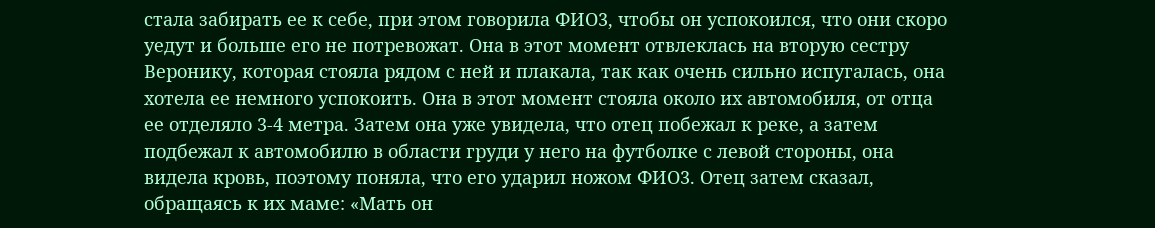стала забирать ее к себе, при этом говорила ФИО3, чтобы он успокоился, что они скоро уедут и больше его не потревожат. Она в этот момент отвлеклась на вторую сестру Веронику, которая стояла рядом с ней и плакала, так как очень сильно испугалась, она хотела ее немного успокоить. Она в этот момент стояла около их автомобиля, от отца ее отделяло 3-4 метра. Затем она уже увидела, что отец побежал к реке, а затем подбежал к автомобилю в области груди у него на футболке с левой стороны, она видела кровь, поэтому поняла, что его ударил ножом ФИО3. Отец затем сказал, обращаясь к их маме: «Мать он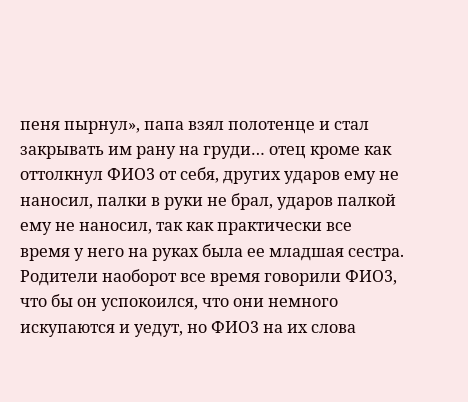пеня пырнул», папа взял полотенце и стал закрывать им рану на груди… отец кроме как оттолкнул ФИО3 от себя, других ударов ему не наносил, палки в руки не брал, ударов палкой ему не наносил, так как практически все время у него на руках была ее младшая сестра. Родители наоборот все время говорили ФИО3, что бы он успокоился, что они немного искупаются и уедут, но ФИО3 на их слова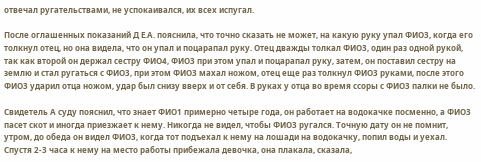отвечал ругательствами, не успокаивался, их всех испугал.

После оглашенных показаний Д Е.А. пояснила, что точно сказать не может, на какую руку упал ФИО3, когда его толкнул отец, но она видела, что он упал и поцарапал руку. Отец дважды толкал ФИО3, один раз одной рукой, так как второй он держал сестру ФИО4, ФИО3 при этом упал и поцарапал руку, затем, он поставил сестру на землю и стал ругаться с ФИО3, при этом ФИО3 махал ножом, отец еще раз толкнул ФИО3 руками, после этого ФИО3 ударил отца ножом, удар был снизу вверх и от себя. В руках у отца во время ссоры с ФИО3 палки не было.

Свидетель А суду пояснил, что знает ФИО1 примерно четыре года, он работает на водокачке посменно, а ФИО3 пасет скот и иногда приезжает к нему. Никогда не видел, чтобы ФИО3 ругался. Точную дату он не помнит, утром, до обеда он видел ФИО3, когда тот подъехал к нему на лошади на водокачку, попил воды и уехал. Спустя 2-3 часа к нему на место работы прибежала девочка, она плакала, сказала,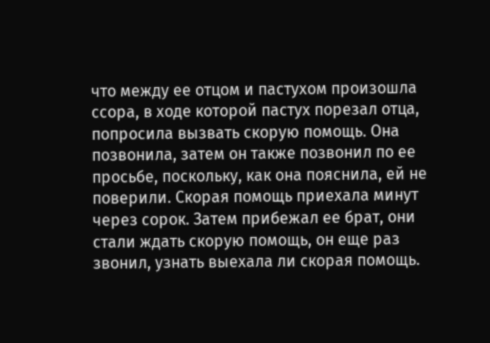что между ее отцом и пастухом произошла ссора, в ходе которой пастух порезал отца, попросила вызвать скорую помощь. Она позвонила, затем он также позвонил по ее просьбе, поскольку, как она пояснила, ей не поверили. Скорая помощь приехала минут через сорок. Затем прибежал ее брат, они стали ждать скорую помощь, он еще раз звонил, узнать выехала ли скорая помощь.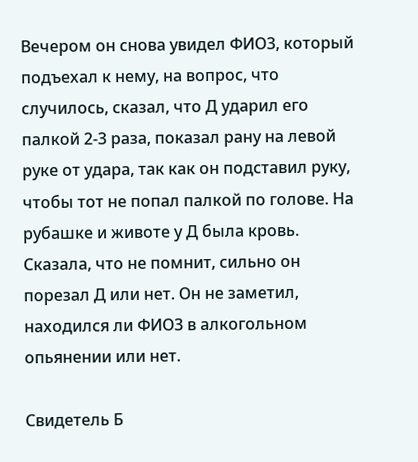Вечером он снова увидел ФИО3, который подъехал к нему, на вопрос, что случилось, сказал, что Д ударил его палкой 2-3 раза, показал рану на левой руке от удара, так как он подставил руку, чтобы тот не попал палкой по голове. На рубашке и животе у Д была кровь. Сказала, что не помнит, сильно он порезал Д или нет. Он не заметил, находился ли ФИО3 в алкогольном опьянении или нет.

Свидетель Б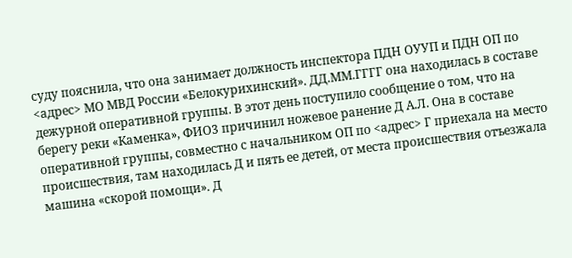суду пояснила, что она занимает должность инспектора ПДН ОУУП и ПДН ОП по <адрес> МО МВД России «Белокурихинский». ДД.ММ.ГГГГ она находилась в составе дежурной оперативной группы. В этот день поступило сообщение о том, что на берегу реки «Каменка», ФИО3 причинил ножевое ранение Д А.Л. Она в составе оперативной группы, совместно с начальником ОП по <адрес> Г приехала на место происшествия, там находилась Д и пять ее детей, от места происшествия отъезжала машина «скорой помощи». Д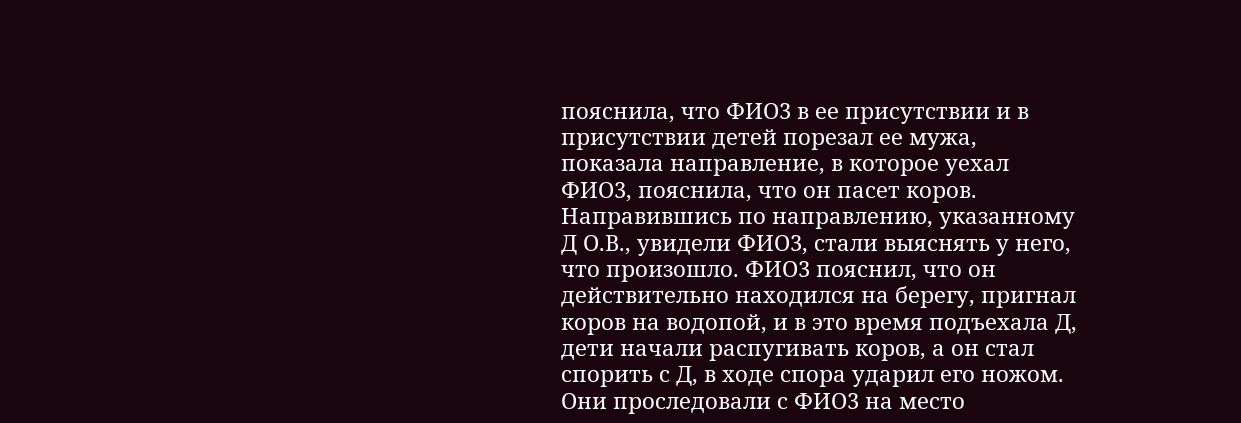пояснила, что ФИО3 в ее присутствии и в присутствии детей порезал ее мужа, показала направление, в которое уехал ФИО3, пояснила, что он пасет коров. Направившись по направлению, указанному Д О.В., увидели ФИО3, стали выяснять у него, что произошло. ФИО3 пояснил, что он действительно находился на берегу, пригнал коров на водопой, и в это время подъехала Д, дети начали распугивать коров, а он стал спорить с Д, в ходе спора ударил его ножом. Они проследовали с ФИО3 на место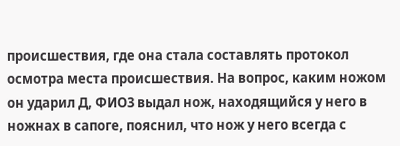происшествия, где она стала составлять протокол осмотра места происшествия. На вопрос, каким ножом он ударил Д, ФИО3 выдал нож, находящийся у него в ножнах в сапоге, пояснил, что нож у него всегда с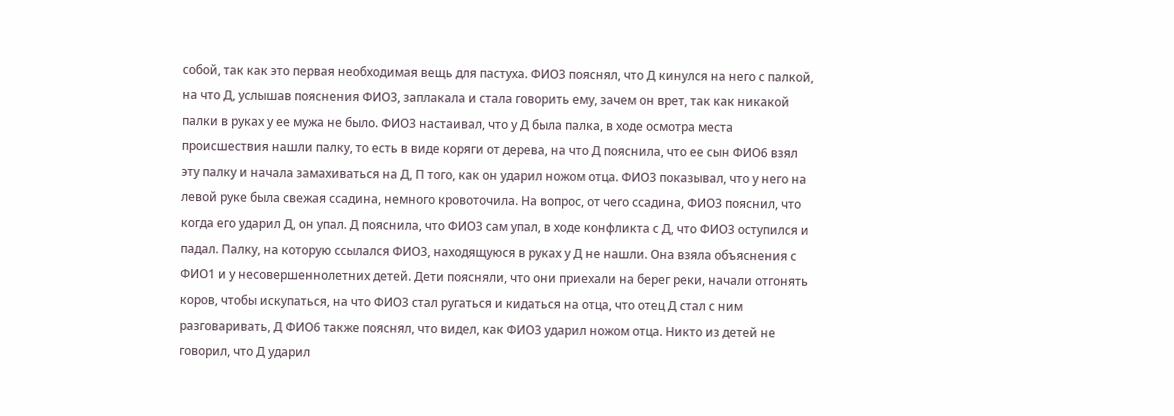собой, так как это первая необходимая вещь для пастуха. ФИО3 пояснял, что Д кинулся на него с палкой, на что Д, услышав пояснения ФИО3, заплакала и стала говорить ему, зачем он врет, так как никакой палки в руках у ее мужа не было. ФИО3 настаивал, что у Д была палка, в ходе осмотра места происшествия нашли палку, то есть в виде коряги от дерева, на что Д пояснила, что ее сын ФИО6 взял эту палку и начала замахиваться на Д, П того, как он ударил ножом отца. ФИО3 показывал, что у него на левой руке была свежая ссадина, немного кровоточила. На вопрос, от чего ссадина, ФИО3 пояснил, что когда его ударил Д, он упал. Д пояснила, что ФИО3 сам упал, в ходе конфликта с Д, что ФИО3 оступился и падал. Палку, на которую ссылался ФИО3, находящуюся в руках у Д не нашли. Она взяла объяснения с ФИО1 и у несовершеннолетних детей. Дети поясняли, что они приехали на берег реки, начали отгонять коров, чтобы искупаться, на что ФИО3 стал ругаться и кидаться на отца, что отец Д стал с ним разговаривать, Д ФИО6 также пояснял, что видел, как ФИО3 ударил ножом отца. Никто из детей не говорил, что Д ударил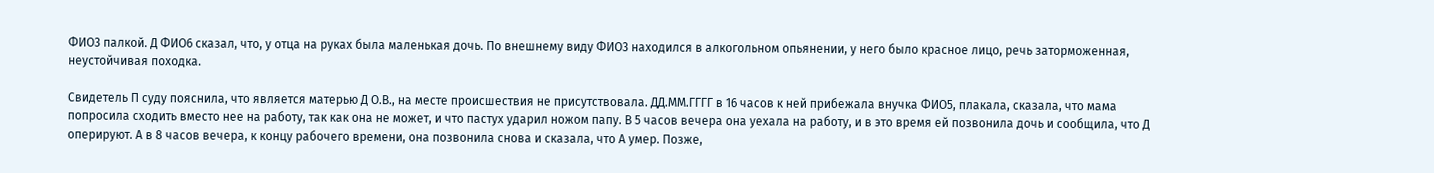ФИО3 палкой. Д ФИО6 сказал, что, у отца на руках была маленькая дочь. По внешнему виду ФИО3 находился в алкогольном опьянении, у него было красное лицо, речь заторможенная, неустойчивая походка.

Свидетель П суду пояснила, что является матерью Д О.В., на месте происшествия не присутствовала. ДД.ММ.ГГГГ в 16 часов к ней прибежала внучка ФИО5, плакала, сказала, что мама попросила сходить вместо нее на работу, так как она не может, и что пастух ударил ножом папу. В 5 часов вечера она уехала на работу, и в это время ей позвонила дочь и сообщила, что Д оперируют. А в 8 часов вечера, к концу рабочего времени, она позвонила снова и сказала, что А умер. Позже,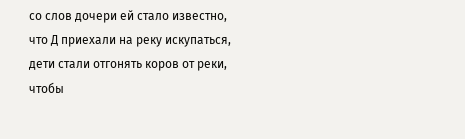со слов дочери ей стало известно, что Д приехали на реку искупаться, дети стали отгонять коров от реки, чтобы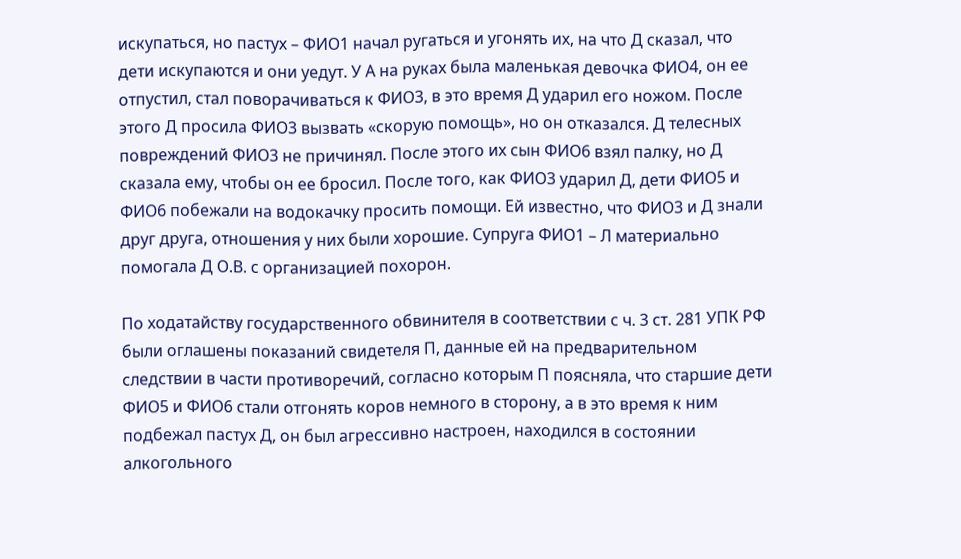искупаться, но пастух – ФИО1 начал ругаться и угонять их, на что Д сказал, что дети искупаются и они уедут. У А на руках была маленькая девочка ФИО4, он ее отпустил, стал поворачиваться к ФИО3, в это время Д ударил его ножом. После этого Д просила ФИО3 вызвать «скорую помощь», но он отказался. Д телесных повреждений ФИО3 не причинял. После этого их сын ФИО6 взял палку, но Д сказала ему, чтобы он ее бросил. После того, как ФИО3 ударил Д, дети ФИО5 и ФИО6 побежали на водокачку просить помощи. Ей известно, что ФИО3 и Д знали друг друга, отношения у них были хорошие. Супруга ФИО1 – Л материально помогала Д О.В. с организацией похорон.

По ходатайству государственного обвинителя в соответствии с ч. 3 ст. 281 УПК РФ были оглашены показаний свидетеля П, данные ей на предварительном следствии в части противоречий, согласно которым П поясняла, что старшие дети ФИО5 и ФИО6 стали отгонять коров немного в сторону, а в это время к ним подбежал пастух Д, он был агрессивно настроен, находился в состоянии алкогольного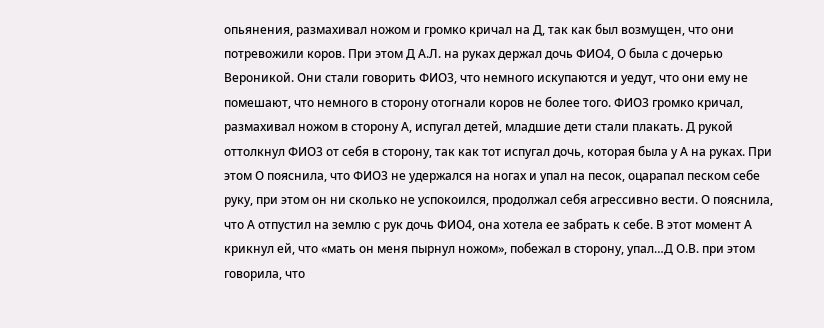опьянения, размахивал ножом и громко кричал на Д, так как был возмущен, что они потревожили коров. При этом Д А.Л. на руках держал дочь ФИО4, О была с дочерью Вероникой. Они стали говорить ФИО3, что немного искупаются и уедут, что они ему не помешают, что немного в сторону отогнали коров не более того. ФИО3 громко кричал, размахивал ножом в сторону А, испугал детей, младшие дети стали плакать. Д рукой оттолкнул ФИО3 от себя в сторону, так как тот испугал дочь, которая была у А на руках. При этом О пояснила, что ФИО3 не удержался на ногах и упал на песок, оцарапал песком себе руку, при этом он ни сколько не успокоился, продолжал себя агрессивно вести. О пояснила, что А отпустил на землю с рук дочь ФИО4, она хотела ее забрать к себе. В этот момент А крикнул ей, что «мать он меня пырнул ножом», побежал в сторону, упал…Д О.В. при этом говорила, что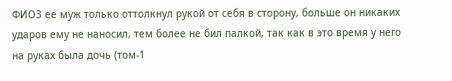ФИО3 ее муж только оттолкнул рукой от себя в сторону, больше он никаких ударов ему не наносил, тем более не бил палкой, так как в это время у него на руках была дочь (том-1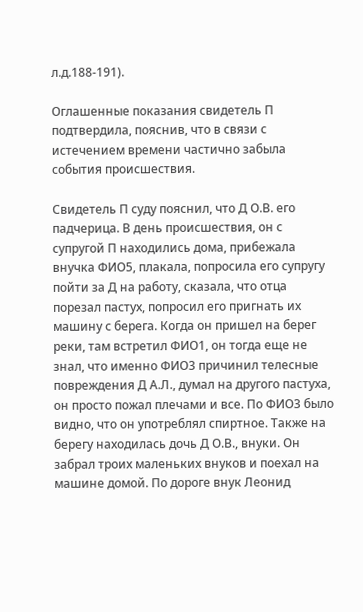л.д.188-191).

Оглашенные показания свидетель П подтвердила, пояснив, что в связи с истечением времени частично забыла события происшествия.

Свидетель П суду пояснил, что Д О.В. его падчерица. В день происшествия, он с супругой П находились дома, прибежала внучка ФИО5, плакала, попросила его супругу пойти за Д на работу, сказала, что отца порезал пастух, попросил его пригнать их машину с берега. Когда он пришел на берег реки, там встретил ФИО1, он тогда еще не знал, что именно ФИО3 причинил телесные повреждения Д А.Л., думал на другого пастуха, он просто пожал плечами и все. По ФИО3 было видно, что он употреблял спиртное. Также на берегу находилась дочь Д О.В., внуки. Он забрал троих маленьких внуков и поехал на машине домой. По дороге внук Леонид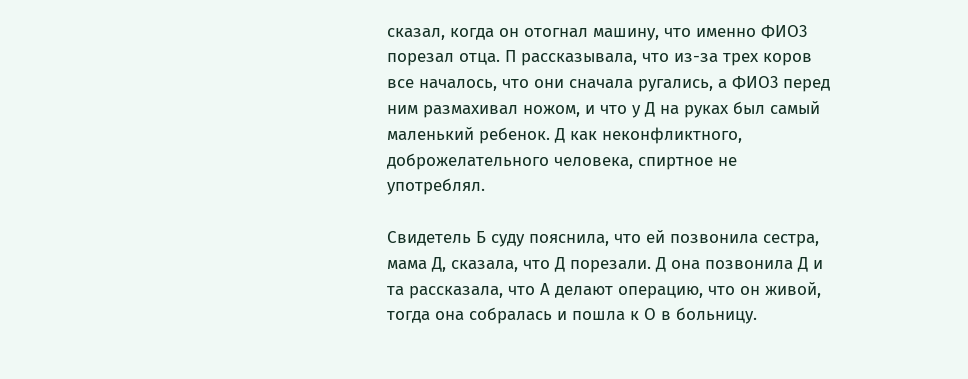сказал, когда он отогнал машину, что именно ФИО3 порезал отца. П рассказывала, что из-за трех коров все началось, что они сначала ругались, а ФИО3 перед ним размахивал ножом, и что у Д на руках был самый маленький ребенок. Д как неконфликтного, доброжелательного человека, спиртное не употреблял.

Свидетель Б суду пояснила, что ей позвонила сестра, мама Д, сказала, что Д порезали. Д она позвонила Д и та рассказала, что А делают операцию, что он живой, тогда она собралась и пошла к О в больницу.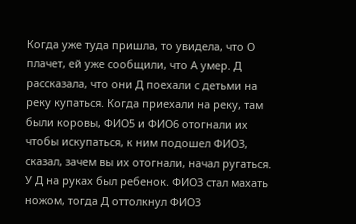Когда уже туда пришла, то увидела, что О плачет, ей уже сообщили, что А умер. Д рассказала, что они Д поехали с детьми на реку купаться. Когда приехали на реку, там были коровы, ФИО5 и ФИО6 отогнали их чтобы искупаться, к ним подошел ФИО3, сказал, зачем вы их отогнали, начал ругаться. У Д на руках был ребенок. ФИО3 стал махать ножом, тогда Д оттолкнул ФИО3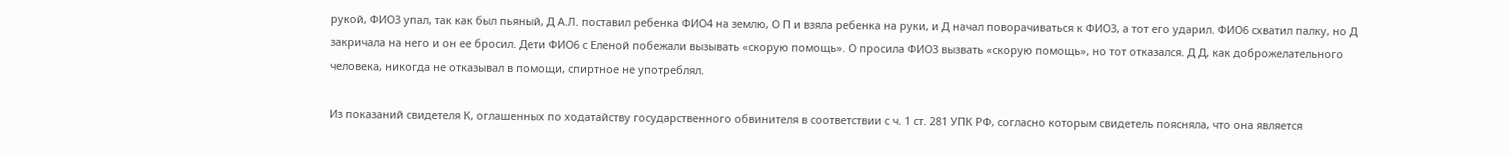рукой, ФИО3 упал, так как был пьяный, Д А.Л. поставил ребенка ФИО4 на землю, О П и взяла ребенка на руки, и Д начал поворачиваться к ФИО3, а тот его ударил. ФИО6 схватил палку, но Д закричала на него и он ее бросил. Дети ФИО6 с Еленой побежали вызывать «скорую помощь». О просила ФИО3 вызвать «скорую помощь», но тот отказался. Д Д, как доброжелательного человека, никогда не отказывал в помощи, спиртное не употреблял.

Из показаний свидетеля К, оглашенных по ходатайству государственного обвинителя в соответствии с ч. 1 ст. 281 УПК РФ, согласно которым свидетель поясняла, что она является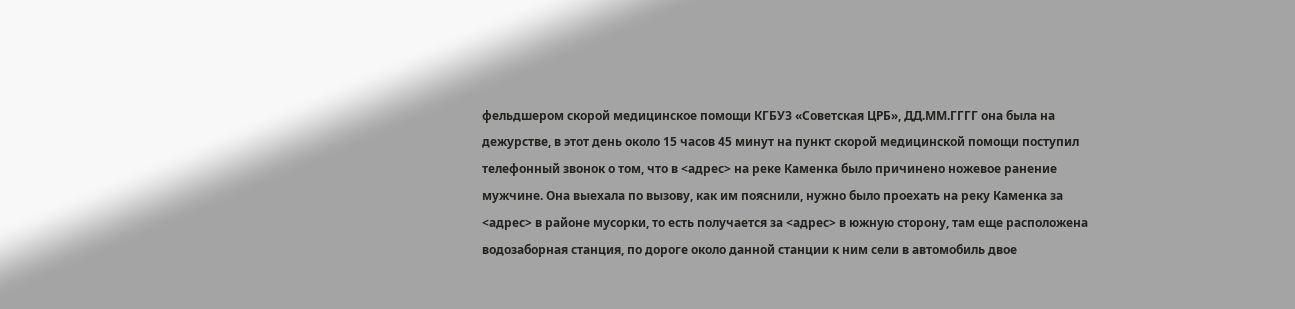фельдшером скорой медицинское помощи КГБУЗ «Советская ЦРБ», ДД.ММ.ГГГГ она была на дежурстве, в этот день около 15 часов 45 минут на пункт скорой медицинской помощи поступил телефонный звонок о том, что в <адрес> на реке Каменка было причинено ножевое ранение мужчине. Она выехала по вызову, как им пояснили, нужно было проехать на реку Каменка за <адрес> в районе мусорки, то есть получается за <адрес> в южную сторону, там еще расположена водозаборная станция, по дороге около данной станции к ним сели в автомобиль двое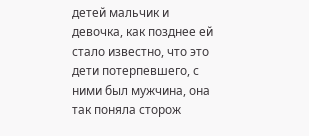детей мальчик и девочка, как позднее ей стало известно, что это дети потерпевшего, с ними был мужчина, она так поняла сторож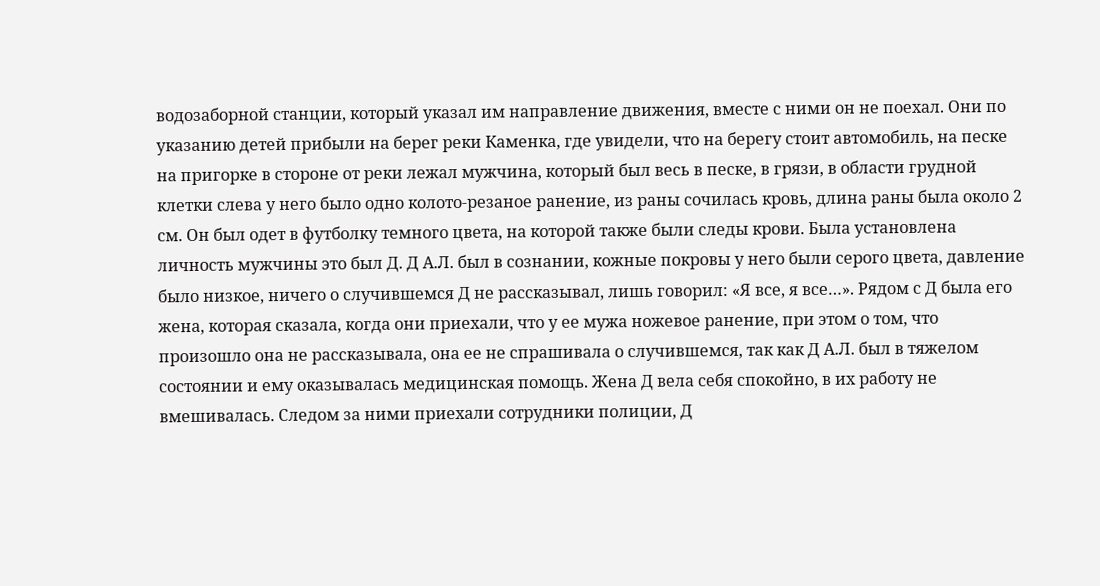водозаборной станции, который указал им направление движения, вместе с ними он не поехал. Они по указанию детей прибыли на берег реки Каменка, где увидели, что на берегу стоит автомобиль, на песке на пригорке в стороне от реки лежал мужчина, который был весь в песке, в грязи, в области грудной клетки слева у него было одно колото-резаное ранение, из раны сочилась кровь, длина раны была около 2 см. Он был одет в футболку темного цвета, на которой также были следы крови. Была установлена личность мужчины это был Д. Д А.Л. был в сознании, кожные покровы у него были серого цвета, давление было низкое, ничего о случившемся Д не рассказывал, лишь говорил: «Я все, я все…». Рядом с Д была его жена, которая сказала, когда они приехали, что у ее мужа ножевое ранение, при этом о том, что произошло она не рассказывала, она ее не спрашивала о случившемся, так как Д А.Л. был в тяжелом состоянии и ему оказывалась медицинская помощь. Жена Д вела себя спокойно, в их работу не вмешивалась. Следом за ними приехали сотрудники полиции, Д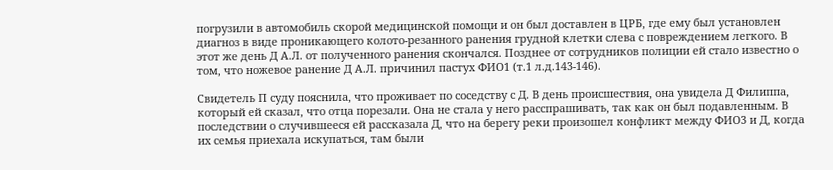погрузили в автомобиль скорой медицинской помощи и он был доставлен в ЦРБ, где ему был установлен диагноз в виде проникающего колото-резанного ранения грудной клетки слева с повреждением легкого. В этот же день Д А.Л. от полученного ранения скончался. Позднее от сотрудников полиции ей стало известно о том, что ножевое ранение Д А.Л. причинил пастух ФИО1 (т.1 л.д.143-146).

Свидетель П суду пояснила, что проживает по соседству с Д. В день происшествия, она увидела Д Филиппа, который ей сказал, что отца порезали. Она не стала у него расспрашивать, так как он был подавленным. В последствии о случившееся ей рассказала Д, что на берегу реки произошел конфликт между ФИО3 и Д, когда их семья приехала искупаться, там были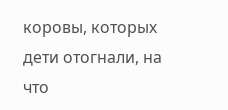коровы, которых дети отогнали, на что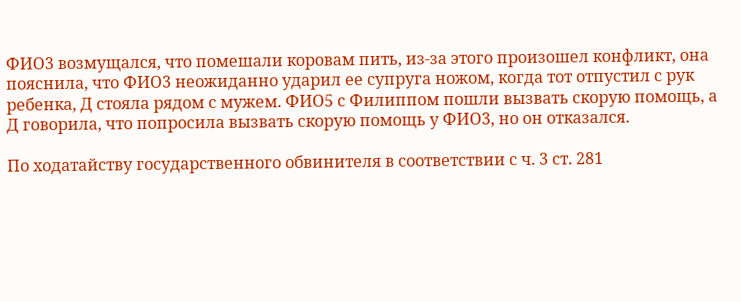ФИО3 возмущался, что помешали коровам пить, из-за этого произошел конфликт, она пояснила, что ФИО3 неожиданно ударил ее супруга ножом, когда тот отпустил с рук ребенка, Д стояла рядом с мужем. ФИО5 с Филиппом пошли вызвать скорую помощь, а Д говорила, что попросила вызвать скорую помощь у ФИО3, но он отказался.

По ходатайству государственного обвинителя в соответствии с ч. 3 ст. 281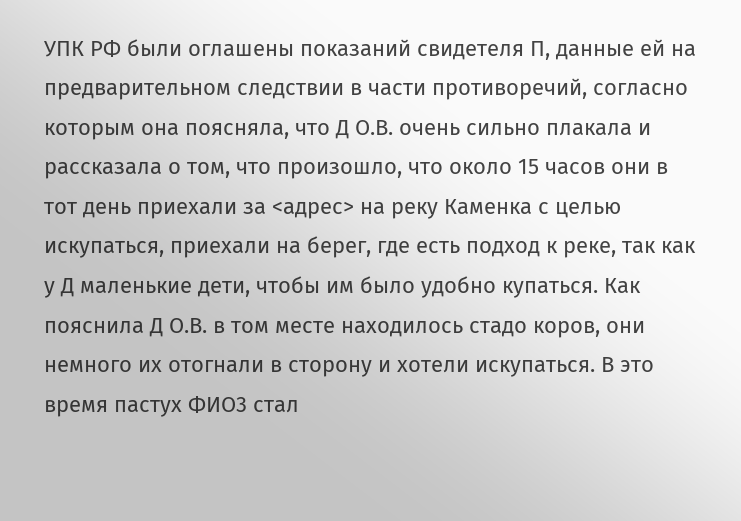УПК РФ были оглашены показаний свидетеля П, данные ей на предварительном следствии в части противоречий, согласно которым она поясняла, что Д О.В. очень сильно плакала и рассказала о том, что произошло, что около 15 часов они в тот день приехали за <адрес> на реку Каменка с целью искупаться, приехали на берег, где есть подход к реке, так как у Д маленькие дети, чтобы им было удобно купаться. Как пояснила Д О.В. в том месте находилось стадо коров, они немного их отогнали в сторону и хотели искупаться. В это время пастух ФИО3 стал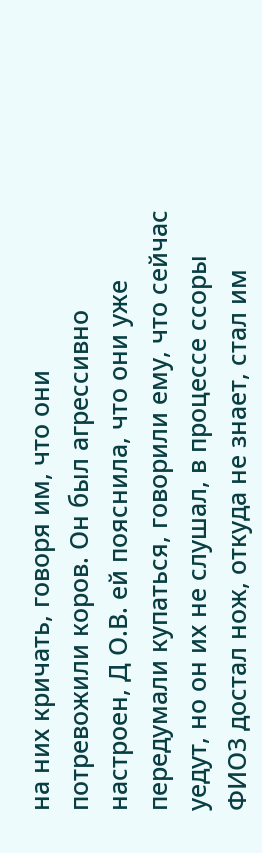на них кричать, говоря им, что они потревожили коров. Он был агрессивно настроен, Д О.В. ей пояснила, что они уже передумали купаться, говорили ему, что сейчас уедут, но он их не слушал, в процессе ссоры ФИО3 достал нож, откуда не знает, стал им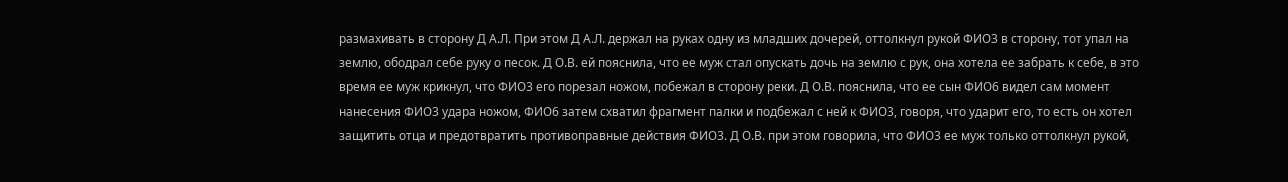размахивать в сторону Д А.Л. При этом Д А.Л. держал на руках одну из младших дочерей, оттолкнул рукой ФИО3 в сторону, тот упал на землю, ободрал себе руку о песок. Д О.В. ей пояснила, что ее муж стал опускать дочь на землю с рук, она хотела ее забрать к себе, в это время ее муж крикнул, что ФИО3 его порезал ножом, побежал в сторону реки. Д О.В. пояснила, что ее сын ФИО6 видел сам момент нанесения ФИО3 удара ножом, ФИО6 затем схватил фрагмент палки и подбежал с ней к ФИО3, говоря, что ударит его, то есть он хотел защитить отца и предотвратить противоправные действия ФИО3. Д О.В. при этом говорила, что ФИО3 ее муж только оттолкнул рукой,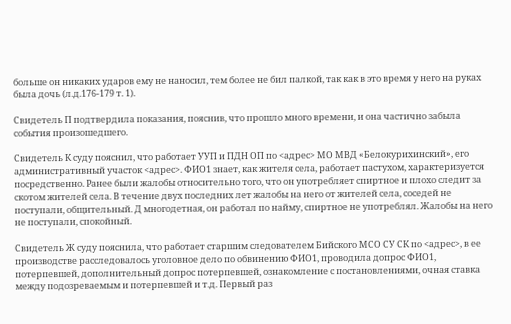больше он никаких ударов ему не наносил, тем более не бил палкой, так как в это время у него на руках была дочь (л.д.176-179 т. 1).

Свидетель П подтвердила показания, пояснив, что прошло много времени, и она частично забыла события произошедшего.

Свидетель К суду пояснил, что работает УУП и ПДН ОП по <адрес> МО МВД «Белокурихинский», его административный участок <адрес>. ФИО1 знает, как жителя села, работает пастухом, характеризуется посредственно. Ранее были жалобы относительно того, что он употребляет спиртное и плохо следит за скотом жителей села. В течение двух последних лет жалобы на него от жителей села, соседей не поступали, общительный. Д многодетная, он работал по найму, спиртное не употреблял. Жалобы на него не поступали, спокойный.

Свидетель Ж суду пояснила, что работает старшим следователем Бийского МСО СУ СК по <адрес>, в ее производстве расследовалось уголовное дело по обвинению ФИО1, проводила допрос ФИО1, потерпевшей, дополнительный допрос потерпевшей, ознакомление с постановлениями, очная ставка между подозреваемым и потерпевшей и т.д. Первый раз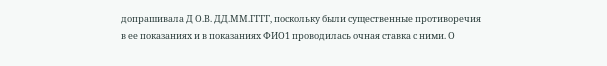допрашивала Д О.В. ДД.ММ.ГГГГ, поскольку были существенные противоречия в ее показаниях и в показаниях ФИО1 проводилась очная ставка с ними. О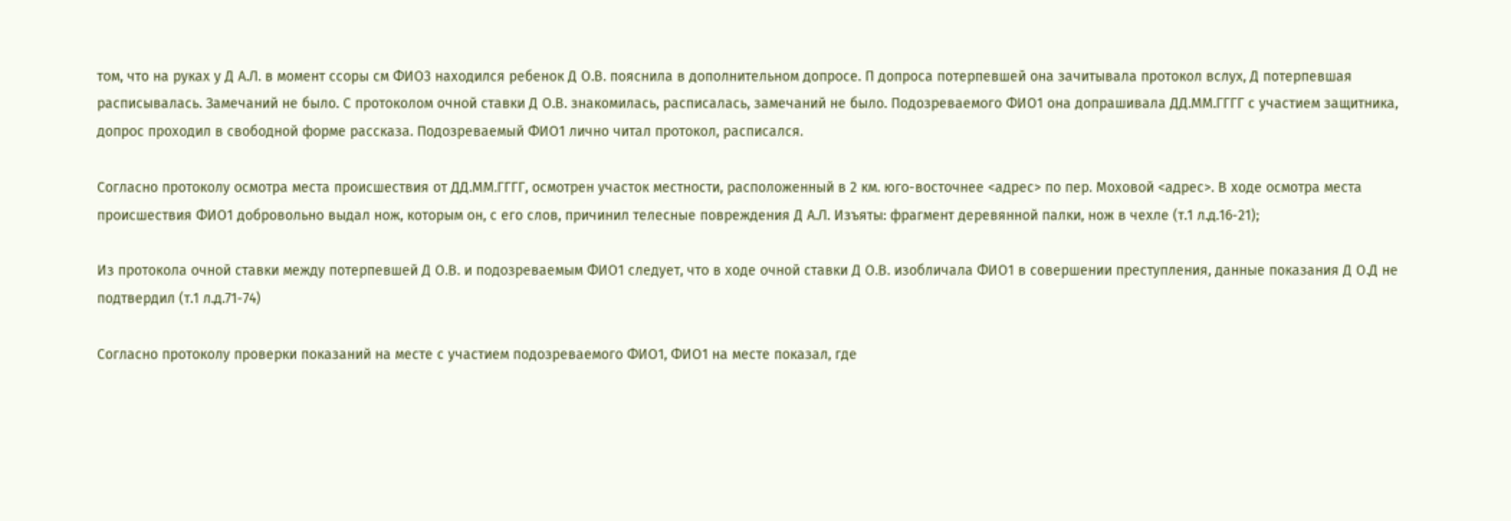том, что на руках у Д А.Л. в момент ссоры см ФИО3 находился ребенок Д О.В. пояснила в дополнительном допросе. П допроса потерпевшей она зачитывала протокол вслух, Д потерпевшая расписывалась. Замечаний не было. С протоколом очной ставки Д О.В. знакомилась, расписалась, замечаний не было. Подозреваемого ФИО1 она допрашивала ДД.ММ.ГГГГ с участием защитника, допрос проходил в свободной форме рассказа. Подозреваемый ФИО1 лично читал протокол, расписался.

Согласно протоколу осмотра места происшествия от ДД.ММ.ГГГГ, осмотрен участок местности, расположенный в 2 км. юго-восточнее <адрес> по пер. Моховой <адрес>. В ходе осмотра места происшествия ФИО1 добровольно выдал нож, которым он, с его слов, причинил телесные повреждения Д А.Л. Изъяты: фрагмент деревянной палки, нож в чехле (т.1 л.д.16-21);

Из протокола очной ставки между потерпевшей Д О.В. и подозреваемым ФИО1 следует, что в ходе очной ставки Д О.В. изобличала ФИО1 в совершении преступления, данные показания Д О.Д не подтвердил (т.1 л.д.71-74)

Согласно протоколу проверки показаний на месте с участием подозреваемого ФИО1, ФИО1 на месте показал, где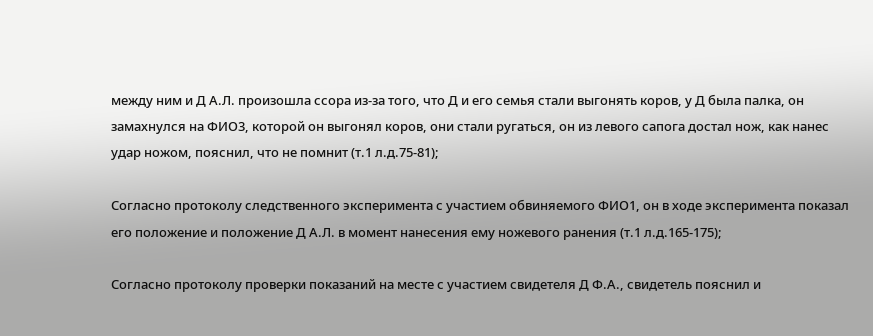между ним и Д А.Л. произошла ссора из-за того, что Д и его семья стали выгонять коров, у Д была палка, он замахнулся на ФИО3, которой он выгонял коров, они стали ругаться, он из левого сапога достал нож, как нанес удар ножом, пояснил, что не помнит (т.1 л.д.75-81);

Согласно протоколу следственного эксперимента с участием обвиняемого ФИО1, он в ходе эксперимента показал его положение и положение Д А.Л. в момент нанесения ему ножевого ранения (т.1 л.д.165-175);

Согласно протоколу проверки показаний на месте с участием свидетеля Д Ф.А., свидетель пояснил и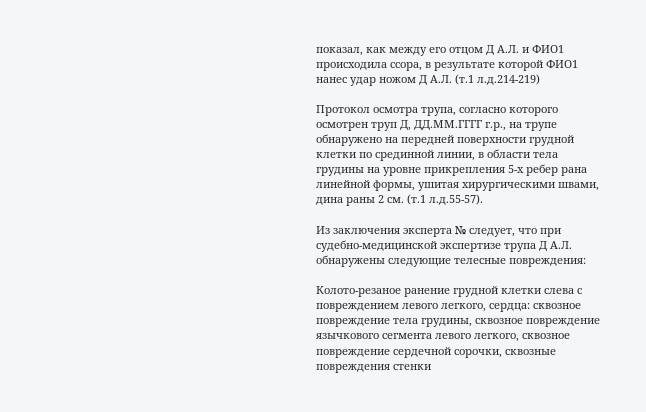показал, как между его отцом Д А.Л. и ФИО1 происходила ссора, в результате которой ФИО1 нанес удар ножом Д А.Л. (т.1 л.д.214-219)

Протокол осмотра трупа, согласно которого осмотрен труп Д, ДД.ММ.ГГГГ г.р., на трупе обнаружено на передней поверхности грудной клетки по срединной линии, в области тела грудины на уровне прикрепления 5-х ребер рана линейной формы, ушитая хирургическими швами, дина раны 2 см. (т.1 л.д.55-57).

Из заключения эксперта № следует, что при судебно-медицинской экспертизе трупа Д А.Л. обнаружены следующие телесные повреждения:

Колото-резаное ранение грудной клетки слева с повреждением левого легкого, сердца: сквозное повреждение тела грудины, сквозное повреждение язычкового сегмента левого легкого, сквозное повреждение сердечной сорочки, сквозные повреждения стенки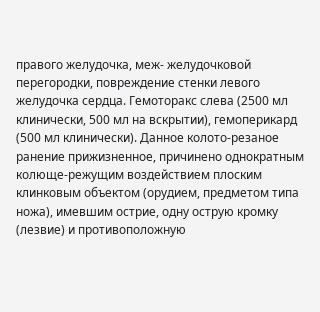правого желудочка, меж- желудочковой перегородки, повреждение стенки левого желудочка сердца. Гемоторакс слева (2500 мл клинически, 500 мл на вскрытии), гемоперикард (500 мл клинически). Данное колото-резаное ранение прижизненное, причинено однократным колюще-режущим воздействием плоским клинковым объектом (орудием, предметом типа ножа), имевшим острие, одну острую кромку (лезвие) и противоположную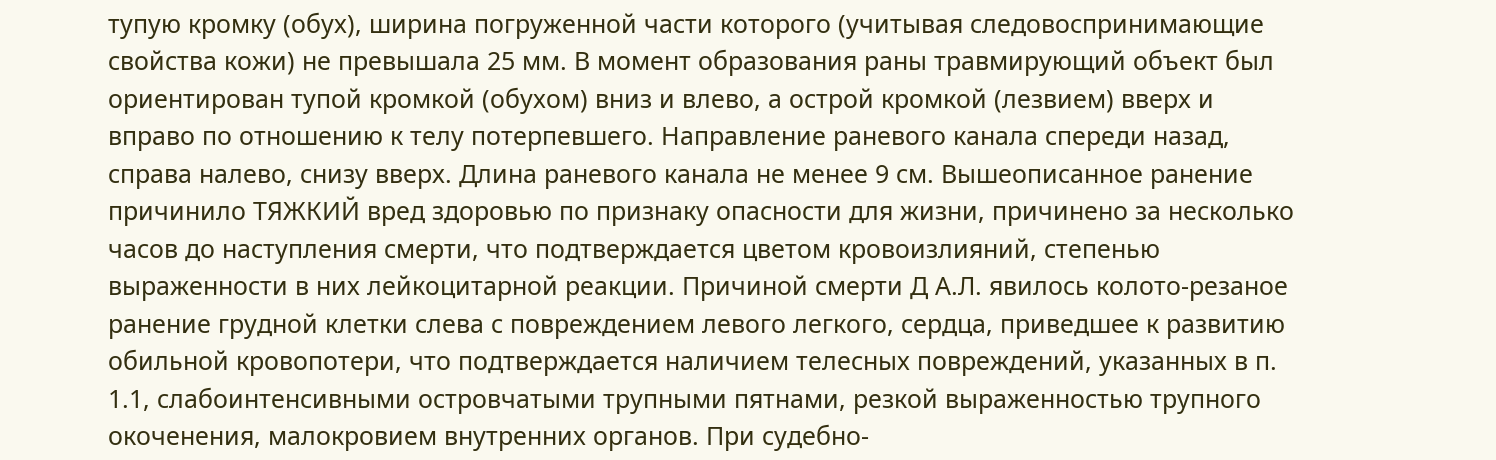тупую кромку (обух), ширина погруженной части которого (учитывая следовоспринимающие свойства кожи) не превышала 25 мм. В момент образования раны травмирующий объект был ориентирован тупой кромкой (обухом) вниз и влево, а острой кромкой (лезвием) вверх и вправо по отношению к телу потерпевшего. Направление раневого канала спереди назад, справа налево, снизу вверх. Длина раневого канала не менее 9 см. Вышеописанное ранение причинило ТЯЖКИЙ вред здоровью по признаку опасности для жизни, причинено за несколько часов до наступления смерти, что подтверждается цветом кровоизлияний, степенью выраженности в них лейкоцитарной реакции. Причиной смерти Д А.Л. явилось колото-резаное ранение грудной клетки слева с повреждением левого легкого, сердца, приведшее к развитию обильной кровопотери, что подтверждается наличием телесных повреждений, указанных в п. 1.1, слабоинтенсивными островчатыми трупными пятнами, резкой выраженностью трупного окоченения, малокровием внутренних органов. При судебно-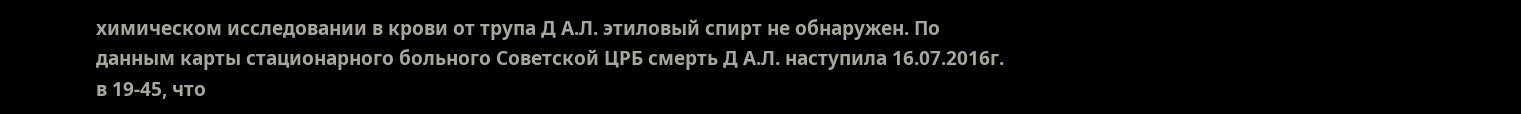химическом исследовании в крови от трупа Д А.Л. этиловый спирт не обнаружен. По данным карты стационарного больного Советской ЦРБ смерть Д А.Л. наступила 16.07.2016г. в 19-45, что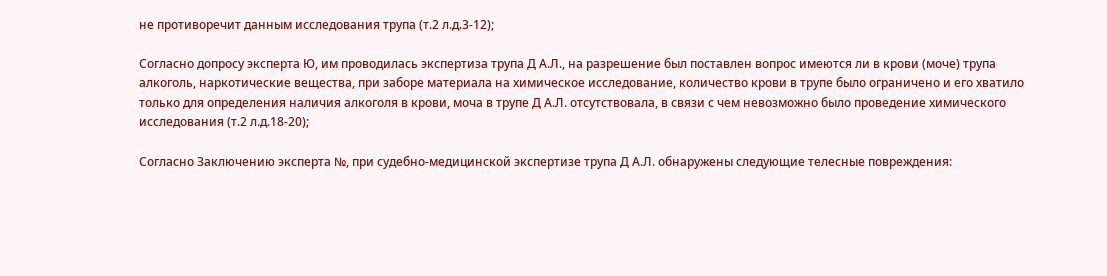не противоречит данным исследования трупа (т.2 л.д.3-12);

Согласно допросу эксперта Ю, им проводилась экспертиза трупа Д А.Л., на разрешение был поставлен вопрос имеются ли в крови (моче) трупа алкоголь, наркотические вещества, при заборе материала на химическое исследование, количество крови в трупе было ограничено и его хватило только для определения наличия алкоголя в крови, моча в трупе Д А.Л. отсутствовала, в связи с чем невозможно было проведение химического исследования (т.2 л.д.18-20);

Согласно Заключению эксперта №, при судебно-медицинской экспертизе трупа Д А.Л. обнаружены следующие телесные повреждения: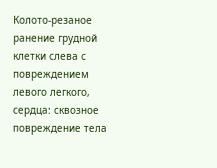Колото-резаное ранение грудной клетки слева с повреждением левого легкого, сердца: сквозное повреждение тела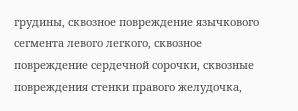грудины, сквозное повреждение язычкового сегмента левого легкого, сквозное повреждение сердечной сорочки, сквозные повреждения стенки правого желудочка,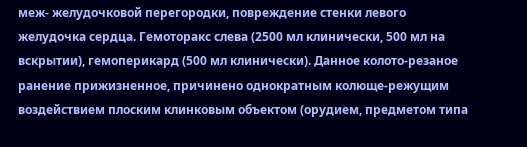меж- желудочковой перегородки, повреждение стенки левого желудочка сердца. Гемоторакс слева (2500 мл клинически, 500 мл на вскрытии), гемоперикард (500 мл клинически). Данное колото-резаное ранение прижизненное, причинено однократным колюще-режущим воздействием плоским клинковым объектом (орудием, предметом типа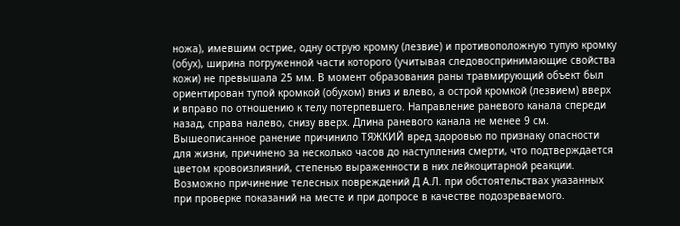ножа), имевшим острие, одну острую кромку (лезвие) и противоположную тупую кромку (обух), ширина погруженной части которого (учитывая следовоспринимающие свойства кожи) не превышала 25 мм. В момент образования раны травмирующий объект был ориентирован тупой кромкой (обухом) вниз и влево, а острой кромкой (лезвием) вверх и вправо по отношению к телу потерпевшего. Направление раневого канала спереди назад, справа налево, снизу вверх. Длина раневого канала не менее 9 см. Вышеописанное ранение причинило ТЯЖКИЙ вред здоровью по признаку опасности для жизни, причинено за несколько часов до наступления смерти, что подтверждается цветом кровоизлияний, степенью выраженности в них лейкоцитарной реакции. Возможно причинение телесных повреждений Д А.Л. при обстоятельствах указанных при проверке показаний на месте и при допросе в качестве подозреваемого.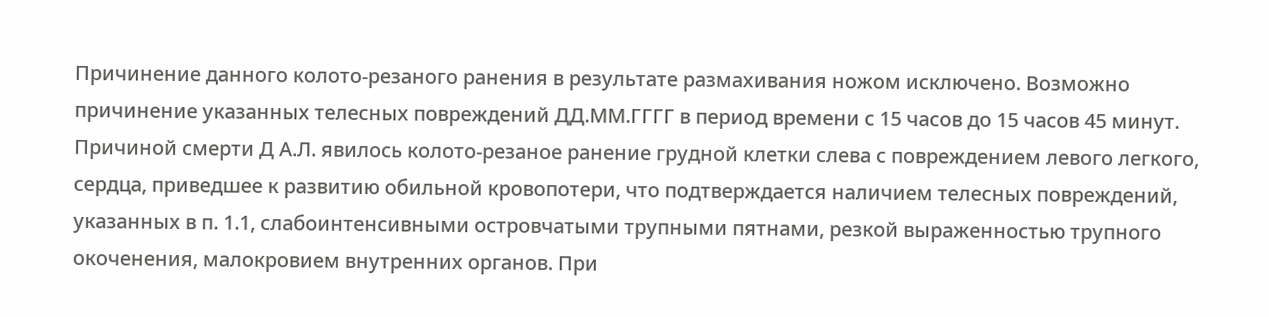Причинение данного колото-резаного ранения в результате размахивания ножом исключено. Возможно причинение указанных телесных повреждений ДД.ММ.ГГГГ в период времени с 15 часов до 15 часов 45 минут. Причиной смерти Д А.Л. явилось колото-резаное ранение грудной клетки слева с повреждением левого легкого, сердца, приведшее к развитию обильной кровопотери, что подтверждается наличием телесных повреждений, указанных в п. 1.1, слабоинтенсивными островчатыми трупными пятнами, резкой выраженностью трупного окоченения, малокровием внутренних органов. При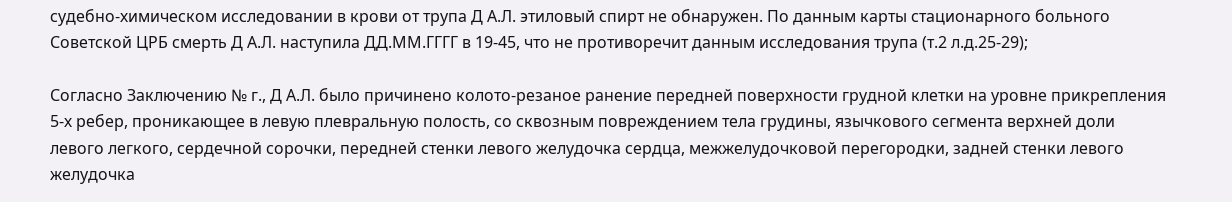судебно-химическом исследовании в крови от трупа Д А.Л. этиловый спирт не обнаружен. По данным карты стационарного больного Советской ЦРБ смерть Д А.Л. наступила ДД.ММ.ГГГГ в 19-45, что не противоречит данным исследования трупа (т.2 л.д.25-29);

Согласно Заключению № г., Д А.Л. было причинено колото-резаное ранение передней поверхности грудной клетки на уровне прикрепления 5-х ребер, проникающее в левую плевральную полость, со сквозным повреждением тела грудины, язычкового сегмента верхней доли левого легкого, сердечной сорочки, передней стенки левого желудочка сердца, межжелудочковой перегородки, задней стенки левого желудочка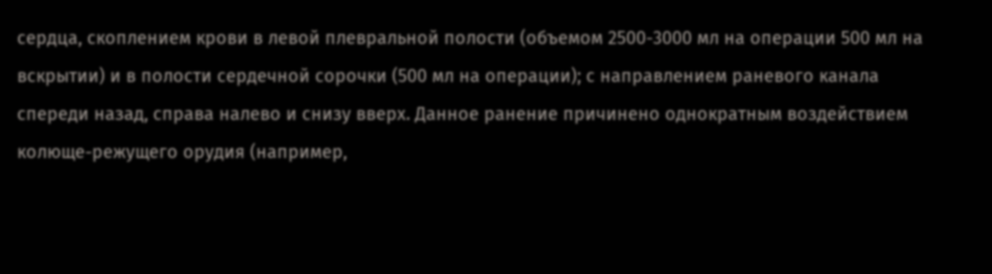сердца, скоплением крови в левой плевральной полости (объемом 2500-3000 мл на операции 500 мл на вскрытии) и в полости сердечной сорочки (500 мл на операции); с направлением раневого канала спереди назад, справа налево и снизу вверх. Данное ранение причинено однократным воздействием колюще-режущего орудия (например,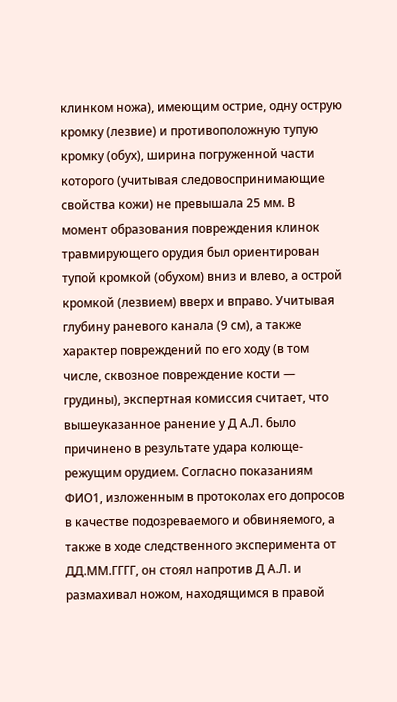клинком ножа), имеющим острие, одну острую кромку (лезвие) и противоположную тупую кромку (обух), ширина погруженной части которого (учитывая следовоспринимающие свойства кожи) не превышала 25 мм. В момент образования повреждения клинок травмирующего орудия был ориентирован тупой кромкой (обухом) вниз и влево, а острой кромкой (лезвием) вверх и вправо. Учитывая глубину раневого канала (9 см), а также характер повреждений по его ходу (в том числе, сквозное повреждение кости — грудины), экспертная комиссия считает, что вышеуказанное ранение у Д А.Л. было причинено в результате удара колюще-режущим орудием. Согласно показаниям ФИО1, изложенным в протоколах его допросов в качестве подозреваемого и обвиняемого, а также в ходе следственного эксперимента от ДД.ММ.ГГГГ, он стоял напротив Д А.Л. и размахивал ножом, находящимся в правой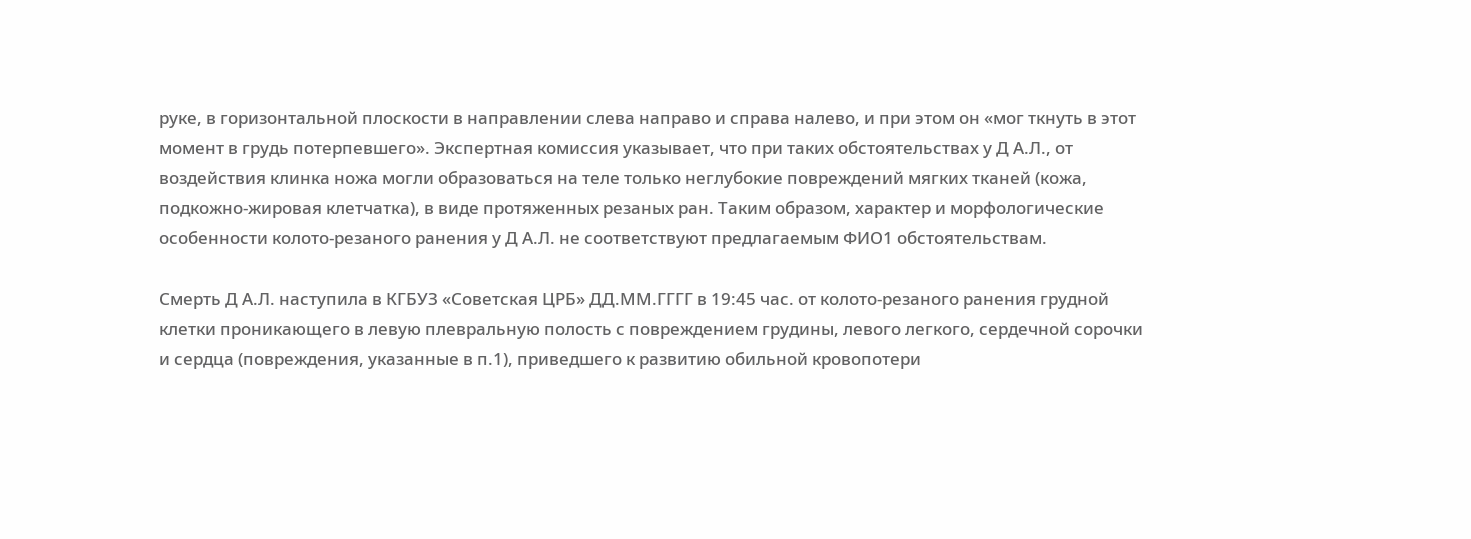руке, в горизонтальной плоскости в направлении слева направо и справа налево, и при этом он «мог ткнуть в этот момент в грудь потерпевшего». Экспертная комиссия указывает, что при таких обстоятельствах у Д А.Л., от воздействия клинка ножа могли образоваться на теле только неглубокие повреждений мягких тканей (кожа, подкожно-жировая клетчатка), в виде протяженных резаных ран. Таким образом, характер и морфологические особенности колото-резаного ранения у Д А.Л. не соответствуют предлагаемым ФИО1 обстоятельствам.

Смерть Д А.Л. наступила в КГБУЗ «Советская ЦРБ» ДД.ММ.ГГГГ в 19:45 час. от колото-резаного ранения грудной клетки проникающего в левую плевральную полость с повреждением грудины, левого легкого, сердечной сорочки и сердца (повреждения, указанные в п.1), приведшего к развитию обильной кровопотери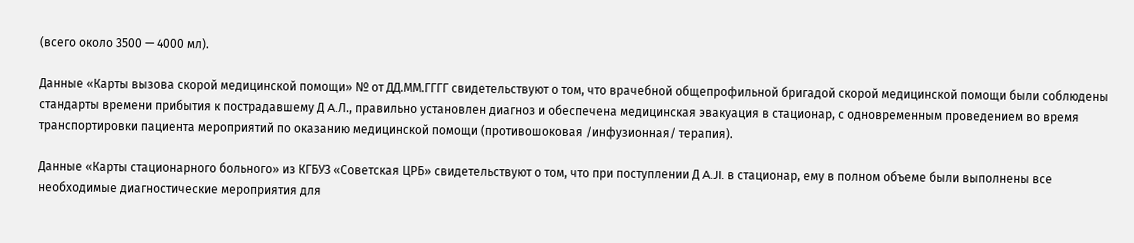(всего около 3500 — 4000 мл).

Данные «Карты вызова скорой медицинской помощи» № от ДД.ММ.ГГГГ свидетельствуют о том, что врачебной общепрофильной бригадой скорой медицинской помощи были соблюдены стандарты времени прибытия к пострадавшему Д A.Л., правильно установлен диагноз и обеспечена медицинская эвакуация в стационар, с одновременным проведением во время транспортировки пациента мероприятий по оказанию медицинской помощи (противошоковая /инфузионная/ терапия).

Данные «Карты стационарного больного» из КГБУЗ «Советская ЦРБ» свидетельствуют о том, что при поступлении Д A.JI. в стационар, ему в полном объеме были выполнены все необходимые диагностические мероприятия для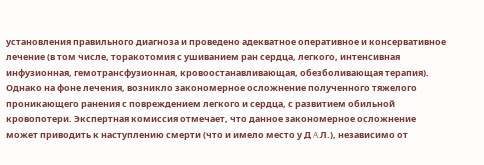установления правильного диагноза и проведено адекватное оперативное и консервативное лечение (в том числе, торакотомия с ушиванием ран сердца, легкого, интенсивная инфузионная, гемотрансфузионная, кровоостанавливающая, обезболивающая терапия). Однако на фоне лечения, возникло закономерное осложнение полученного тяжелого проникающего ранения с повреждением легкого и сердца, с развитием обильной кровопотери. Экспертная комиссия отмечает, что данное закономерное осложнение может приводить к наступлению смерти (что и имело место у Д A.Л.), независимо от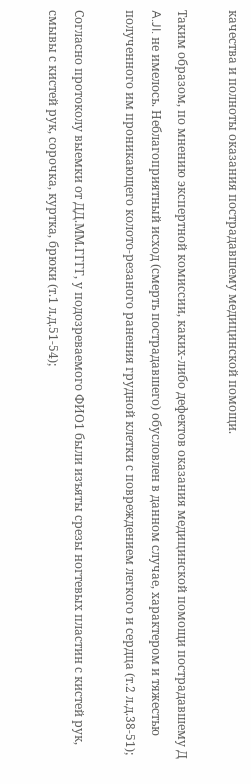качества и полноты оказания пострадавшему медицинской помощи.

Таким образом, по мнению экспертной комиссии, каких-либо дефектов оказания медицинской помощи пострадавшему Д A.JI. не имелось. Неблагоприятный исход (смерть пострадавшего) обусловлен в данном случае, характером и тяжестью полученного им проникающего колото-резаного ранения грудной клетки с повреждением легкого и сердца (т.2 л.д.38-51);

Согласно протоколу выемки от ДД.ММ.ГГГГ, у подозреваемого ФИО1 были изъяты срезы ногтевых пластин с кистей рук, смывы с кистей рук, сорочка, куртка, брюки (т.1 л.д.51-54);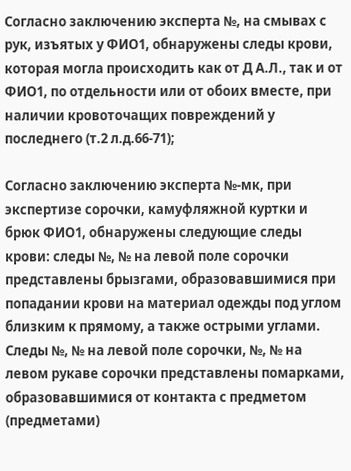Согласно заключению эксперта №, на смывах с рук, изъятых у ФИО1, обнаружены следы крови, которая могла происходить как от Д А.Л., так и от ФИО1, по отдельности или от обоих вместе, при наличии кровоточащих повреждений у последнего (т.2 л.д.66-71);

Согласно заключению эксперта №-мк, при экспертизе сорочки, камуфляжной куртки и брюк ФИО1, обнаружены следующие следы крови: следы №, № на левой поле сорочки представлены брызгами, образовавшимися при попадании крови на материал одежды под углом близким к прямому, а также острыми углами. Следы №, № на левой поле сорочки, №, № на левом рукаве сорочки представлены помарками, образовавшимися от контакта с предметом (предметами)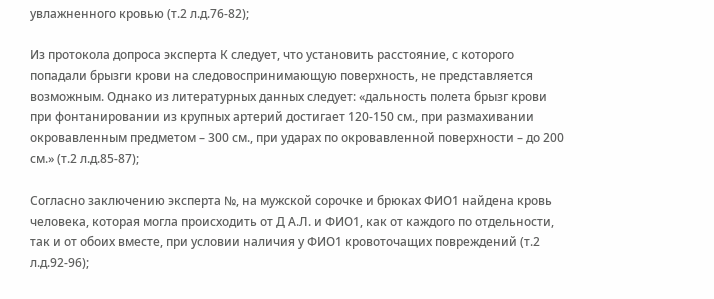увлажненного кровью (т.2 л.д.76-82);

Из протокола допроса эксперта К следует, что установить расстояние, с которого попадали брызги крови на следовоспринимающую поверхность, не представляется возможным. Однако из литературных данных следует: «дальность полета брызг крови при фонтанировании из крупных артерий достигает 120-150 см., при размахивании окровавленным предметом – 300 см., при ударах по окровавленной поверхности – до 200 см.» (т.2 л.д.85-87);

Согласно заключению эксперта №, на мужской сорочке и брюках ФИО1 найдена кровь человека, которая могла происходить от Д А.Л. и ФИО1, как от каждого по отдельности, так и от обоих вместе, при условии наличия у ФИО1 кровоточащих повреждений (т.2 л.д.92-96);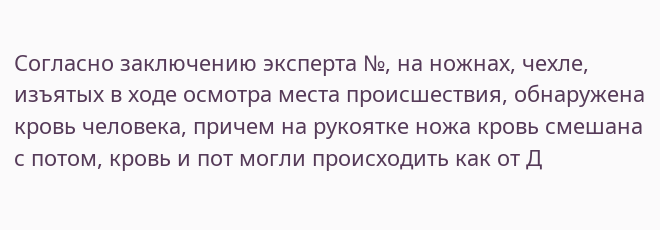Согласно заключению эксперта №, на ножнах, чехле, изъятых в ходе осмотра места происшествия, обнаружена кровь человека, причем на рукоятке ножа кровь смешана с потом, кровь и пот могли происходить как от Д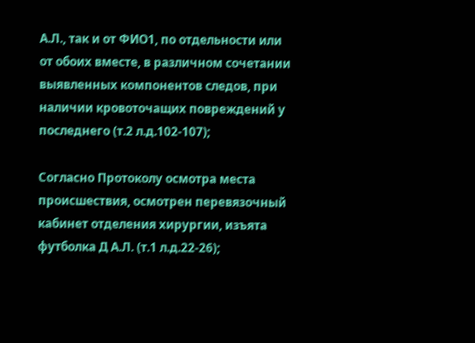А.Л., так и от ФИО1, по отдельности или от обоих вместе, в различном сочетании выявленных компонентов следов, при наличии кровоточащих повреждений у последнего (т.2 л.д.102-107);

Согласно Протоколу осмотра места происшествия, осмотрен перевязочный кабинет отделения хирургии, изъята футболка Д А.Л. (т.1 л.д.22-26);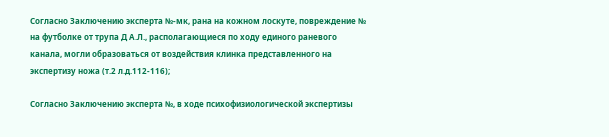Согласно Заключению эксперта №-мк, рана на кожном лоскуте, повреждение № на футболке от трупа Д А.Л., располагающиеся по ходу единого раневого канала, могли образоваться от воздействия клинка представленного на экспертизу ножа (т.2 л.д.112-116);

Согласно Заключению эксперта №, в ходе психофизиологической экспертизы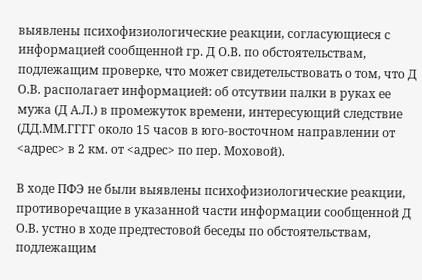выявлены психофизиологические реакции, согласующиеся с информацией сообщенной гр. Д О.В. по обстоятельствам, подлежащим проверке, что может свидетельствовать о том, что Д О.В. располагает информацией: об отсутвии палки в руках ее мужа (Д А.Л.) в промежуток времени, интересующий следствие (ДД.ММ.ГГГГ около 15 часов в юго-восточном направлении от <адрес> в 2 км. от <адрес> по пер. Моховой).

В ходе ПФЭ не были выявлены психофизиологические реакции, противоречащие в указанной части информации сообщенной Д О.В. устно в ходе предтестовой беседы по обстоятельствам, подлежащим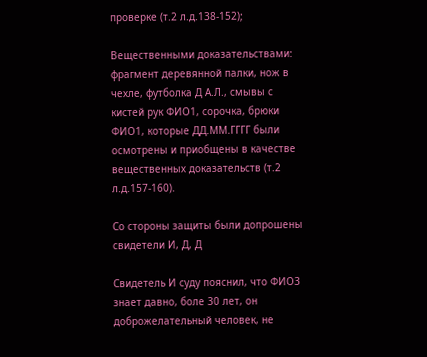проверке (т.2 л.д.138-152);

Вещественными доказательствами: фрагмент деревянной палки, нож в чехле, футболка Д А.Л., смывы с кистей рук ФИО1, сорочка, брюки ФИО1, которые ДД.ММ.ГГГГ были осмотрены и приобщены в качестве вещественных доказательств (т.2 л.д.157-160).

Со стороны защиты были допрошены свидетели И, Д, Д

Свидетель И суду пояснил, что ФИО3 знает давно, боле 30 лет, он доброжелательный человек, не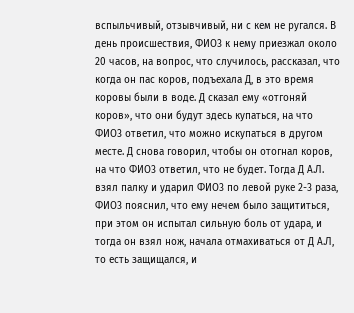вспыльчивый, отзывчивый, ни с кем не ругался. В день происшествия, ФИО3 к нему приезжал около 20 часов, на вопрос, что случилось, рассказал, что когда он пас коров, подъехала Д, в это время коровы были в воде. Д сказал ему «отгоняй коров», что они будут здесь купаться, на что ФИО3 ответил, что можно искупаться в другом месте. Д снова говорил, чтобы он отогнал коров, на что ФИО3 ответил, что не будет. Тогда Д А.Л. взял палку и ударил ФИО3 по левой руке 2-3 раза, ФИО3 пояснил, что ему нечем было защититься, при этом он испытал сильную боль от удара, и тогда он взял нож, начала отмахиваться от Д А.Л, то есть защищался, и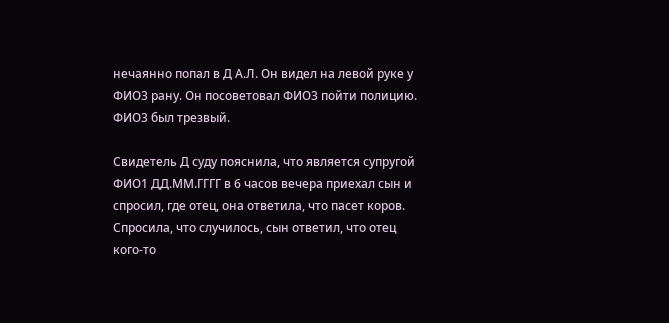нечаянно попал в Д А.Л. Он видел на левой руке у ФИО3 рану. Он посоветовал ФИО3 пойти полицию. ФИО3 был трезвый.

Свидетель Д суду пояснила, что является супругой ФИО1 ДД.ММ.ГГГГ в 6 часов вечера приехал сын и спросил, где отец, она ответила, что пасет коров. Спросила, что случилось, сын ответил, что отец кого-то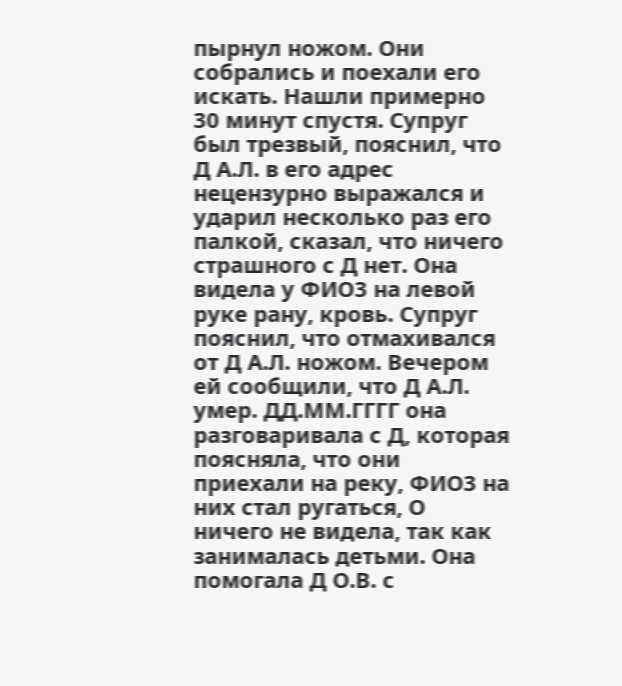пырнул ножом. Они собрались и поехали его искать. Нашли примерно 30 минут спустя. Супруг был трезвый, пояснил, что Д А.Л. в его адрес нецензурно выражался и ударил несколько раз его палкой, сказал, что ничего страшного с Д нет. Она видела у ФИО3 на левой руке рану, кровь. Супруг пояснил, что отмахивался от Д А.Л. ножом. Вечером ей сообщили, что Д А.Л. умер. ДД.ММ.ГГГГ она разговаривала с Д, которая поясняла, что они приехали на реку, ФИО3 на них стал ругаться, О ничего не видела, так как занималась детьми. Она помогала Д О.В. с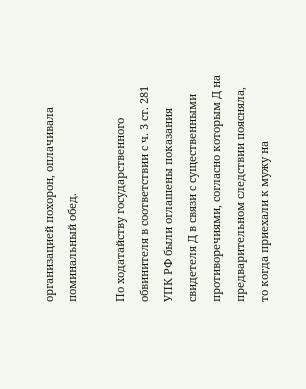организацией похорон, оплачивала поминальный обед.

По ходатайству государственного обвинителя в соответствии с ч. 3 ст. 281 УПК РФ были оглашены показания свидетеля Д в связи с существенными противоречиями, согласно которым Д на предварительном следствии поясняла, то когда приехали к мужу на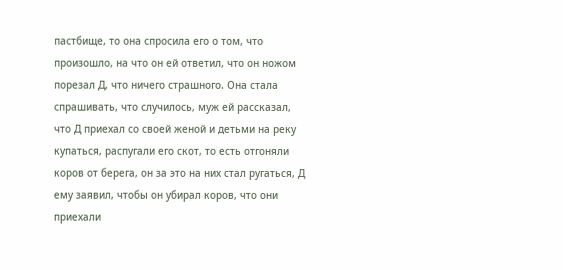пастбище, то она спросила его о том, что произошло, на что он ей ответил, что он ножом порезал Д, что ничего страшного. Она стала спрашивать, что случилось, муж ей рассказал, что Д приехал со своей женой и детьми на реку купаться, распугали его скот, то есть отгоняли коров от берега, он за это на них стал ругаться, Д ему заявил, чтобы он убирал коров, что они приехали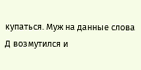купаться. Муж на данные слова Д возмутился и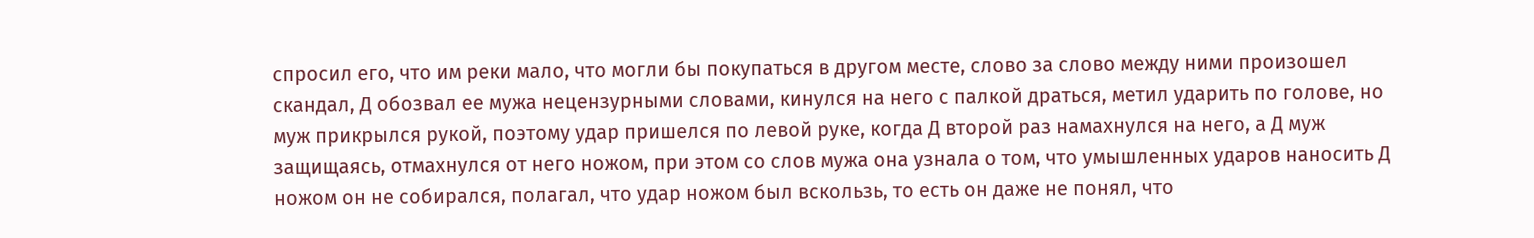спросил его, что им реки мало, что могли бы покупаться в другом месте, слово за слово между ними произошел скандал, Д обозвал ее мужа нецензурными словами, кинулся на него с палкой драться, метил ударить по голове, но муж прикрылся рукой, поэтому удар пришелся по левой руке, когда Д второй раз намахнулся на него, а Д муж защищаясь, отмахнулся от него ножом, при этом со слов мужа она узнала о том, что умышленных ударов наносить Д ножом он не собирался, полагал, что удар ножом был вскользь, то есть он даже не понял, что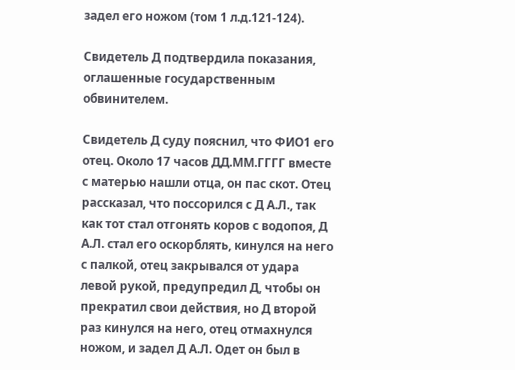задел его ножом (том 1 л.д.121-124).

Свидетель Д подтвердила показания, оглашенные государственным обвинителем.

Свидетель Д суду пояснил, что ФИО1 его отец. Около 17 часов ДД.ММ.ГГГГ вместе с матерью нашли отца, он пас скот. Отец рассказал, что поссорился с Д А.Л., так как тот стал отгонять коров с водопоя, Д А.Л. стал его оскорблять, кинулся на него с палкой, отец закрывался от удара левой рукой, предупредил Д, чтобы он прекратил свои действия, но Д второй раз кинулся на него, отец отмахнулся ножом, и задел Д А.Л. Одет он был в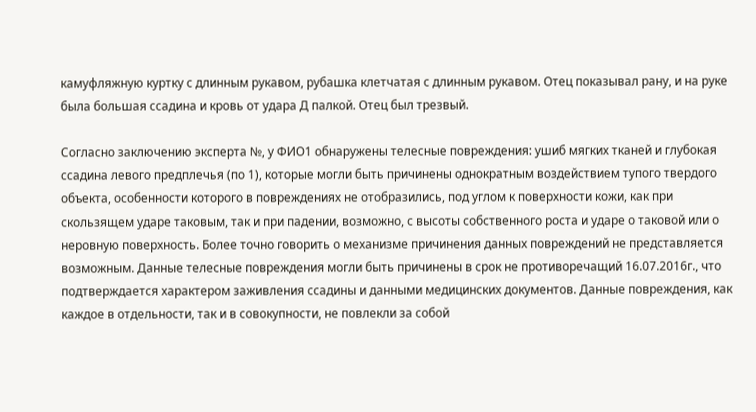камуфляжную куртку с длинным рукавом, рубашка клетчатая с длинным рукавом. Отец показывал рану, и на руке была большая ссадина и кровь от удара Д палкой. Отец был трезвый.

Согласно заключению эксперта №, у ФИО1 обнаружены телесные повреждения: ушиб мягких тканей и глубокая ссадина левого предплечья (по 1), которые могли быть причинены однократным воздействием тупого твердого объекта, особенности которого в повреждениях не отобразились, под углом к поверхности кожи, как при скользящем ударе таковым, так и при падении, возможно, с высоты собственного роста и ударе о таковой или о неровную поверхность. Более точно говорить о механизме причинения данных повреждений не представляется возможным. Данные телесные повреждения могли быть причинены в срок не противоречащий 16.07.2016г., что подтверждается характером заживления ссадины и данными медицинских документов. Данные повреждения, как каждое в отдельности, так и в совокупности, не повлекли за собой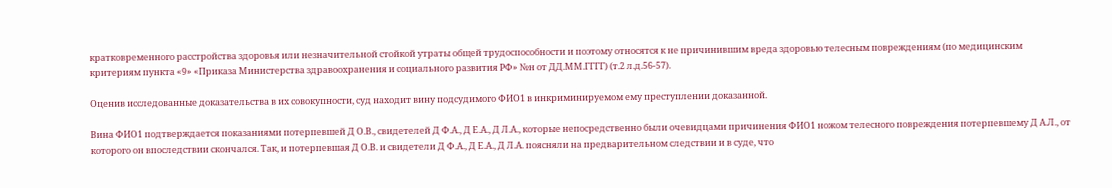кратковременного расстройства здоровья или незначительной стойкой утраты общей трудоспособности и поэтому относятся к не причинившим вреда здоровью телесным повреждениям (по медицинским критериям пункта «9» «Приказа Министерства здравоохранения и социального развития РФ» №н от ДД.ММ.ГГГГ) (т.2 л.д.56-57).

Оценив исследованные доказательства в их совокупности, суд находит вину подсудимого ФИО1 в инкриминируемом ему преступлении доказанной.

Вина ФИО1 подтверждается показаниями потерпевшей Д О.В., свидетелей Д Ф.А., Д Е.А., Д Л.А., которые непосредственно были очевидцами причинения ФИО1 ножом телесного повреждения потерпевшему Д А.Л., от которого он впоследствии скончался. Так, и потерпевшая Д О.В. и свидетели Д Ф.А., Д Е.А., Д Л.А. поясняли на предварительном следствии и в суде, что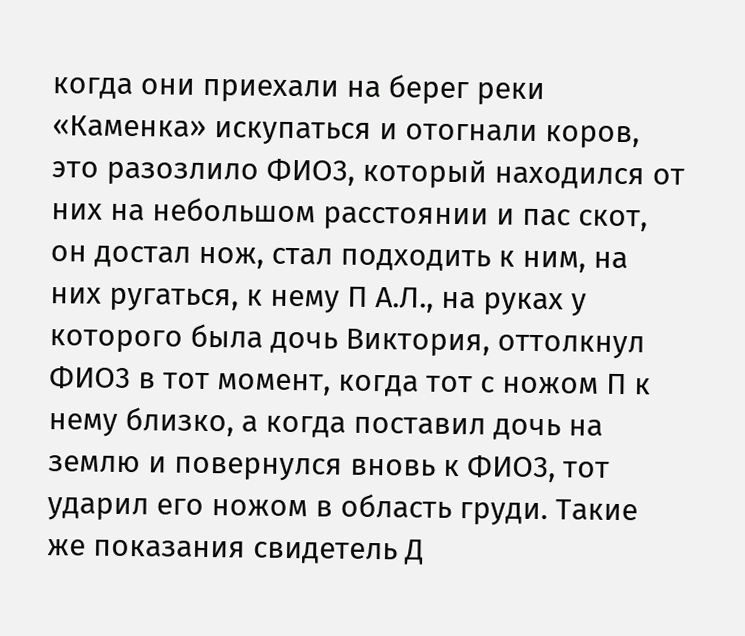когда они приехали на берег реки «Каменка» искупаться и отогнали коров, это разозлило ФИО3, который находился от них на небольшом расстоянии и пас скот, он достал нож, стал подходить к ним, на них ругаться, к нему П А.Л., на руках у которого была дочь Виктория, оттолкнул ФИО3 в тот момент, когда тот с ножом П к нему близко, а когда поставил дочь на землю и повернулся вновь к ФИО3, тот ударил его ножом в область груди. Такие же показания свидетель Д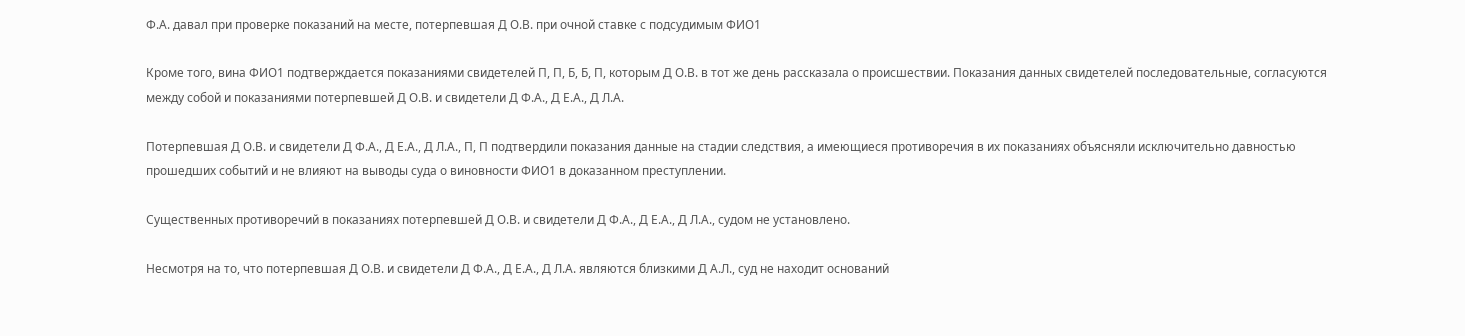Ф.А. давал при проверке показаний на месте, потерпевшая Д О.В. при очной ставке с подсудимым ФИО1

Кроме того, вина ФИО1 подтверждается показаниями свидетелей П, П, Б, Б, П, которым Д О.В. в тот же день рассказала о происшествии. Показания данных свидетелей последовательные, согласуются между собой и показаниями потерпевшей Д О.В. и свидетели Д Ф.А., Д Е.А., Д Л.А.

Потерпевшая Д О.В. и свидетели Д Ф.А., Д Е.А., Д Л.А., П, П подтвердили показания данные на стадии следствия, а имеющиеся противоречия в их показаниях объясняли исключительно давностью прошедших событий и не влияют на выводы суда о виновности ФИО1 в доказанном преступлении.

Существенных противоречий в показаниях потерпевшей Д О.В. и свидетели Д Ф.А., Д Е.А., Д Л.А., судом не установлено.

Несмотря на то, что потерпевшая Д О.В. и свидетели Д Ф.А., Д Е.А., Д Л.А. являются близкими Д А.Л., суд не находит оснований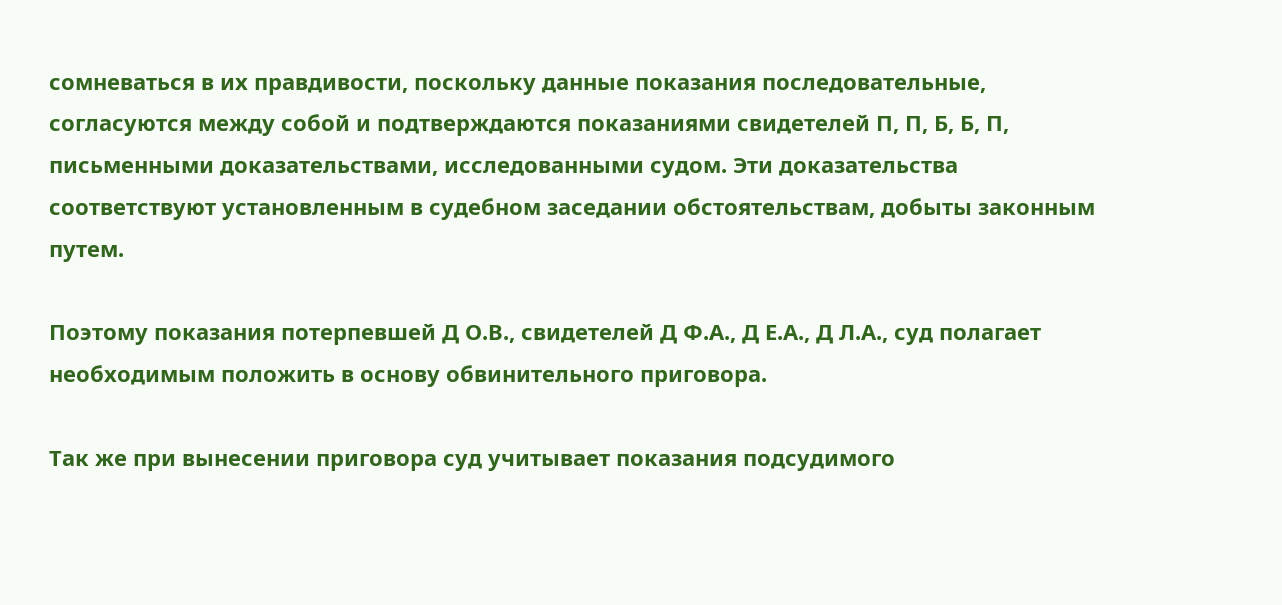сомневаться в их правдивости, поскольку данные показания последовательные, согласуются между собой и подтверждаются показаниями свидетелей П, П, Б, Б, П, письменными доказательствами, исследованными судом. Эти доказательства соответствуют установленным в судебном заседании обстоятельствам, добыты законным путем.

Поэтому показания потерпевшей Д О.В., свидетелей Д Ф.А., Д Е.А., Д Л.А., суд полагает необходимым положить в основу обвинительного приговора.

Так же при вынесении приговора суд учитывает показания подсудимого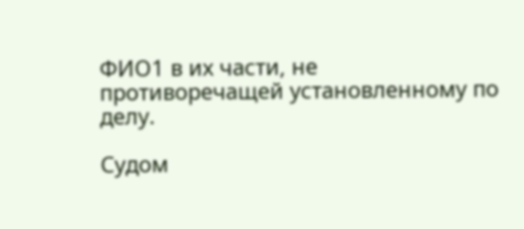ФИО1 в их части, не противоречащей установленному по делу.

Судом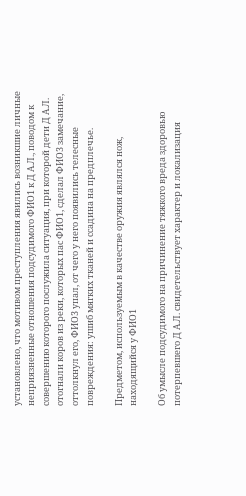установлено, что мотивом преступления явились возникшие личные неприязненные отношения подсудимого ФИО1 к Д А.Л., поводом к совершению которого послужила ситуация, при которой дети Д А.Л. отогнали коров из реки, которых пас ФИО1, сделал ФИО3 замечание, оттолкнул его, ФИО3 упал, от чего у него появились телесные повреждения: ушиб мягких тканей и ссадина на предплечье.

Предметом, используемым в качестве оружия являлся нож, находящийся у ФИО1

Об умысле подсудимого на причинение тяжкого вреда здоровью потерпевшего Д А.Л. свидетельствует характер и локализация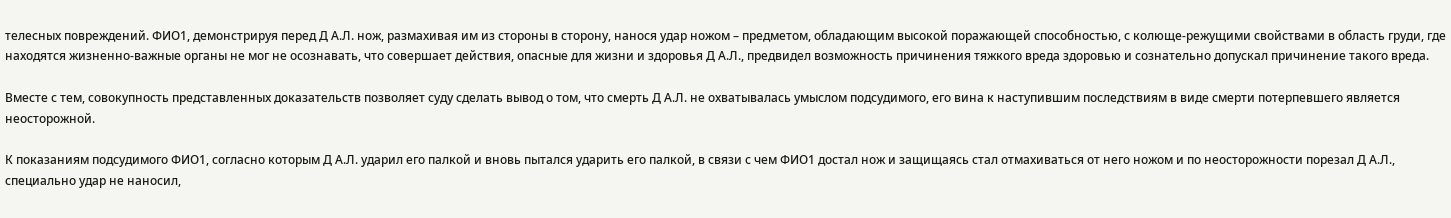телесных повреждений. ФИО1, демонстрируя перед Д А.Л. нож, размахивая им из стороны в сторону, нанося удар ножом – предметом, обладающим высокой поражающей способностью, с колюще-режущими свойствами в область груди, где находятся жизненно-важные органы не мог не осознавать, что совершает действия, опасные для жизни и здоровья Д А.Л., предвидел возможность причинения тяжкого вреда здоровью и сознательно допускал причинение такого вреда.

Вместе с тем, совокупность представленных доказательств позволяет суду сделать вывод о том, что смерть Д А.Л. не охватывалась умыслом подсудимого, его вина к наступившим последствиям в виде смерти потерпевшего является неосторожной.

К показаниям подсудимого ФИО1, согласно которым Д А.Л. ударил его палкой и вновь пытался ударить его палкой, в связи с чем ФИО1 достал нож и защищаясь стал отмахиваться от него ножом и по неосторожности порезал Д А.Л., специально удар не наносил,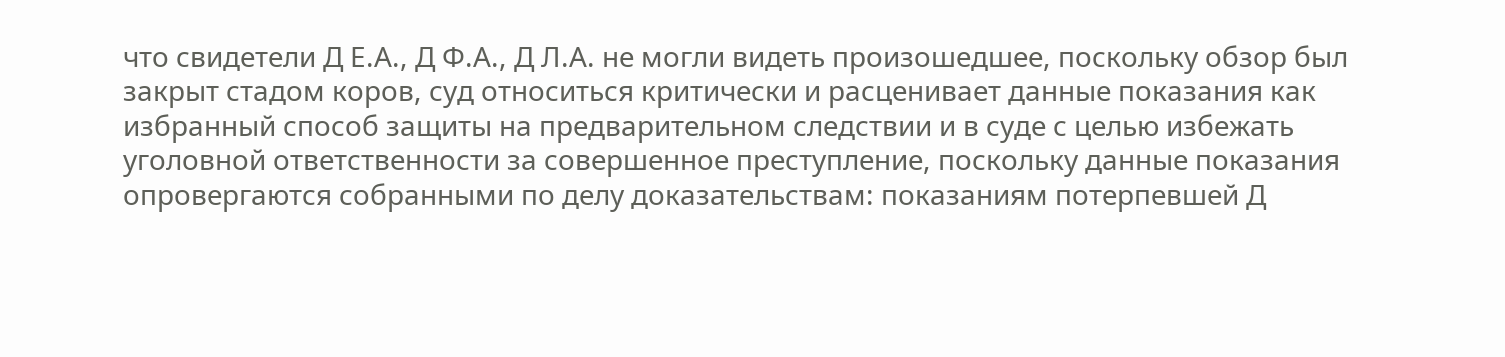что свидетели Д Е.А., Д Ф.А., Д Л.А. не могли видеть произошедшее, поскольку обзор был закрыт стадом коров, суд относиться критически и расценивает данные показания как избранный способ защиты на предварительном следствии и в суде с целью избежать уголовной ответственности за совершенное преступление, поскольку данные показания опровергаются собранными по делу доказательствам: показаниям потерпевшей Д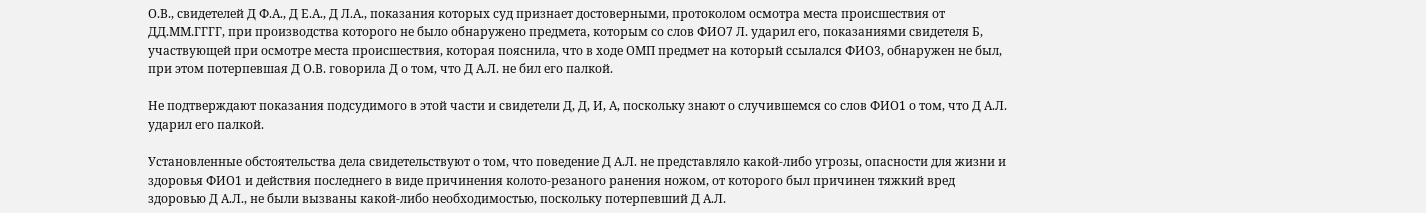О.В., свидетелей Д Ф.А., Д Е.А., Д Л.А., показания которых суд признает достоверными, протоколом осмотра места происшествия от ДД.ММ.ГГГГ, при производства которого не было обнаружено предмета, которым со слов ФИО7 Л. ударил его, показаниями свидетеля Б, участвующей при осмотре места происшествия, которая пояснила, что в ходе ОМП предмет на который ссылался ФИО3, обнаружен не был, при этом потерпевшая Д О.В. говорила Д о том, что Д А.Л. не бил его палкой.

Не подтверждают показания подсудимого в этой части и свидетели Д, Д, И, А, поскольку знают о случившемся со слов ФИО1 о том, что Д А.Л. ударил его палкой.

Установленные обстоятельства дела свидетельствуют о том, что поведение Д А.Л. не представляло какой-либо угрозы, опасности для жизни и здоровья ФИО1 и действия последнего в виде причинения колото-резаного ранения ножом, от которого был причинен тяжкий вред здоровью Д А.Л., не были вызваны какой-либо необходимостью, поскольку потерпевший Д А.Л.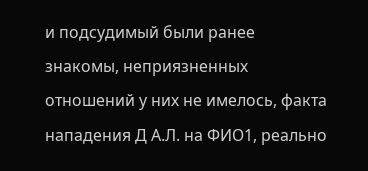и подсудимый были ранее знакомы, неприязненных отношений у них не имелось, факта нападения Д А.Л. на ФИО1, реально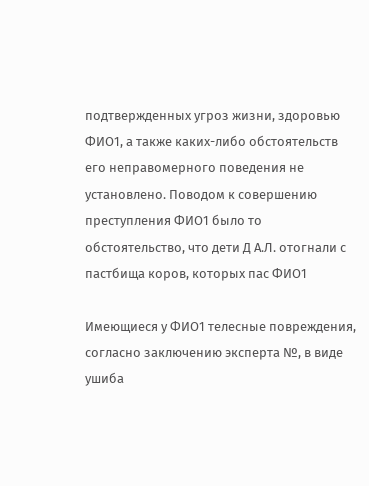подтвержденных угроз жизни, здоровью ФИО1, а также каких-либо обстоятельств его неправомерного поведения не установлено. Поводом к совершению преступления ФИО1 было то обстоятельство, что дети Д А.Л. отогнали с пастбища коров, которых пас ФИО1

Имеющиеся у ФИО1 телесные повреждения, согласно заключению эксперта №, в виде ушиба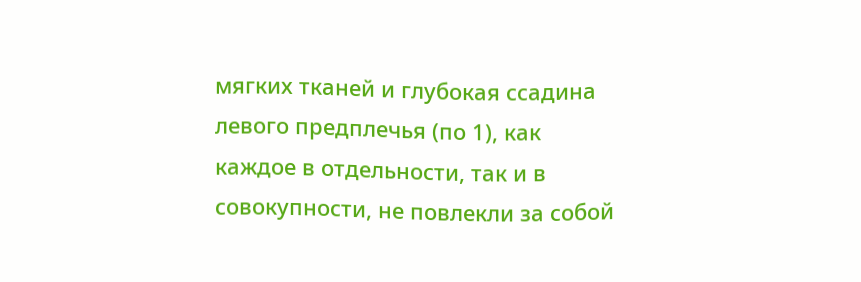мягких тканей и глубокая ссадина левого предплечья (по 1), как каждое в отдельности, так и в совокупности, не повлекли за собой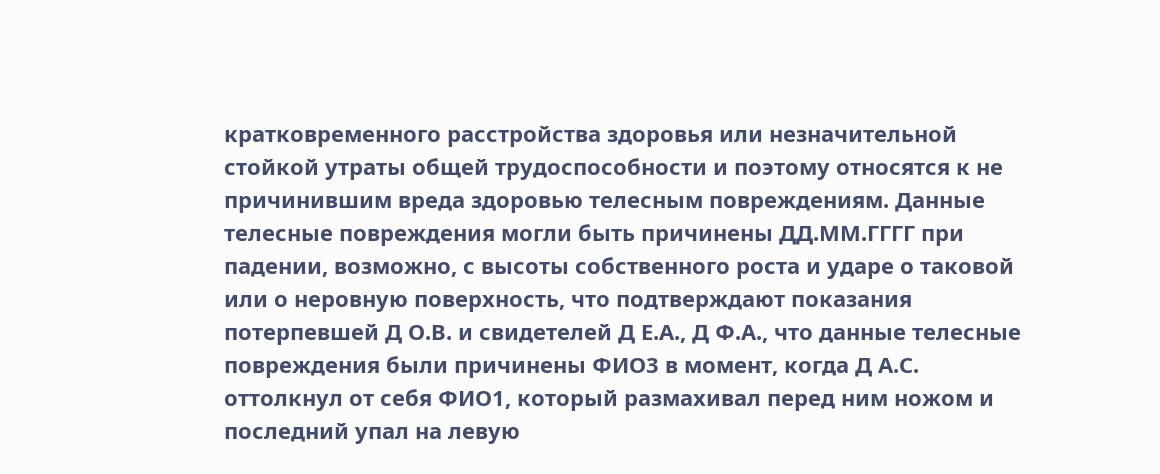кратковременного расстройства здоровья или незначительной стойкой утраты общей трудоспособности и поэтому относятся к не причинившим вреда здоровью телесным повреждениям. Данные телесные повреждения могли быть причинены ДД.ММ.ГГГГ при падении, возможно, с высоты собственного роста и ударе о таковой или о неровную поверхность, что подтверждают показания потерпевшей Д О.В. и свидетелей Д Е.А., Д Ф.А., что данные телесные повреждения были причинены ФИО3 в момент, когда Д А.С. оттолкнул от себя ФИО1, который размахивал перед ним ножом и последний упал на левую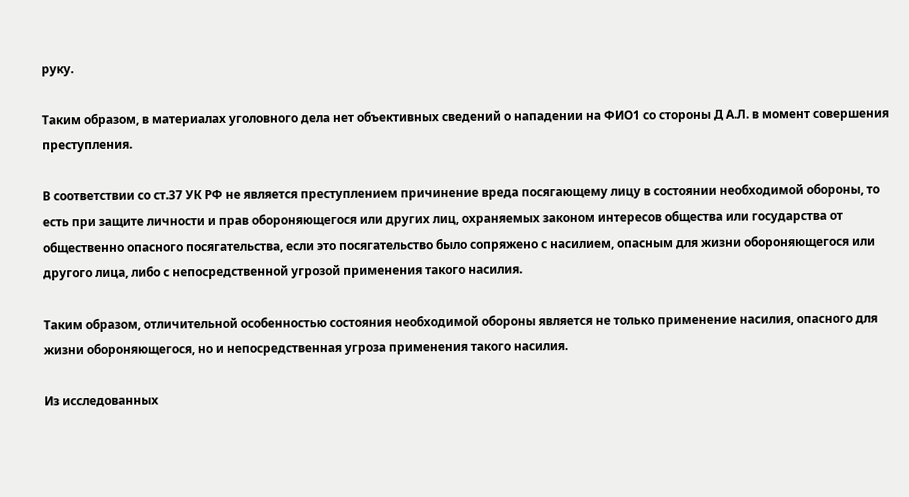руку.

Таким образом, в материалах уголовного дела нет объективных сведений о нападении на ФИО1 со стороны Д А.Л. в момент совершения преступления.

В соответствии со ст.37 УК РФ не является преступлением причинение вреда посягающему лицу в состоянии необходимой обороны, то есть при защите личности и прав обороняющегося или других лиц, охраняемых законом интересов общества или государства от общественно опасного посягательства, если это посягательство было сопряжено с насилием, опасным для жизни обороняющегося или другого лица, либо с непосредственной угрозой применения такого насилия.

Таким образом, отличительной особенностью состояния необходимой обороны является не только применение насилия, опасного для жизни обороняющегося, но и непосредственная угроза применения такого насилия.

Из исследованных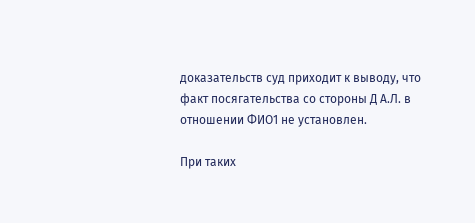доказательств суд приходит к выводу, что факт посягательства со стороны Д А.Л. в отношении ФИО1 не установлен.

При таких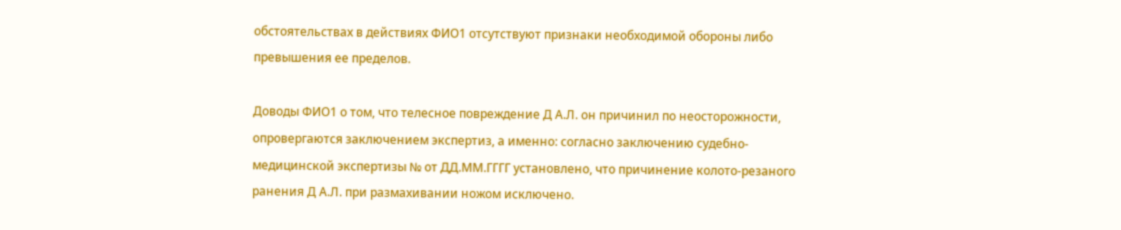обстоятельствах в действиях ФИО1 отсутствуют признаки необходимой обороны либо превышения ее пределов.

Доводы ФИО1 о том, что телесное повреждение Д А.Л. он причинил по неосторожности, опровергаются заключением экспертиз, а именно: согласно заключению судебно-медицинской экспертизы № от ДД.ММ.ГГГГ установлено, что причинение колото-резаного ранения Д А.Л. при размахивании ножом исключено.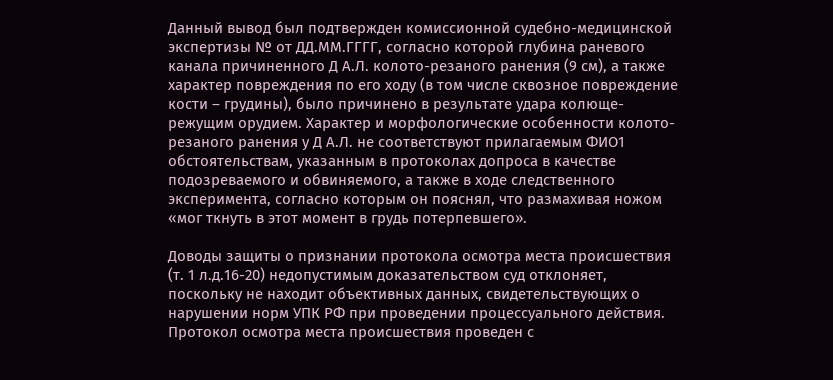Данный вывод был подтвержден комиссионной судебно-медицинской экспертизы № от ДД.ММ.ГГГГ, согласно которой глубина раневого канала причиненного Д А.Л. колото-резаного ранения (9 см), а также характер повреждения по его ходу (в том числе сквозное повреждение кости – грудины), было причинено в результате удара колюще-режущим орудием. Характер и морфологические особенности колото-резаного ранения у Д А.Л. не соответствуют прилагаемым ФИО1 обстоятельствам, указанным в протоколах допроса в качестве подозреваемого и обвиняемого, а также в ходе следственного эксперимента, согласно которым он пояснял, что размахивая ножом «мог ткнуть в этот момент в грудь потерпевшего».

Доводы защиты о признании протокола осмотра места происшествия (т. 1 л.д.16-20) недопустимым доказательством суд отклоняет, поскольку не находит объективных данных, свидетельствующих о нарушении норм УПК РФ при проведении процессуального действия. Протокол осмотра места происшествия проведен с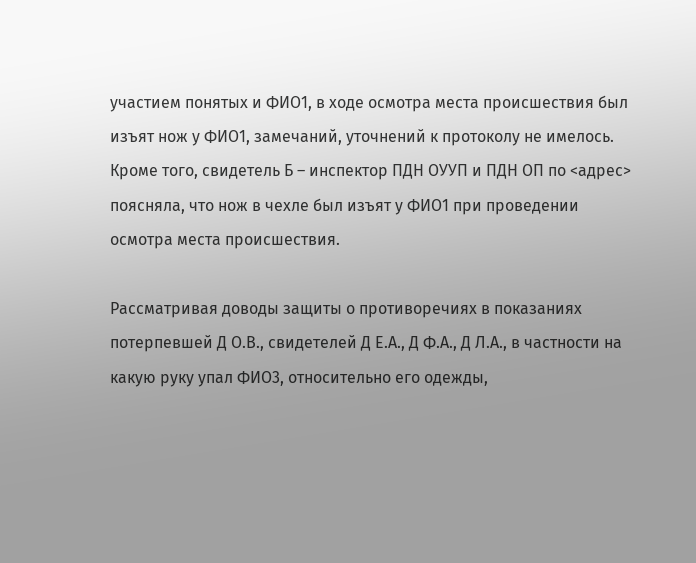участием понятых и ФИО1, в ходе осмотра места происшествия был изъят нож у ФИО1, замечаний, уточнений к протоколу не имелось. Кроме того, свидетель Б – инспектор ПДН ОУУП и ПДН ОП по <адрес> поясняла, что нож в чехле был изъят у ФИО1 при проведении осмотра места происшествия.

Рассматривая доводы защиты о противоречиях в показаниях потерпевшей Д О.В., свидетелей Д Е.А., Д Ф.А., Д Л.А., в частности на какую руку упал ФИО3, относительно его одежды,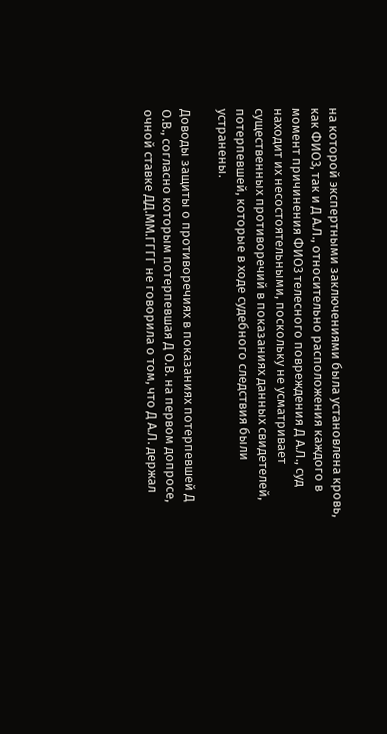на которой экспертными заключениями была установлена кровь, как ФИО3, так и Д А.Л., относительно расположения каждого в момент причинения ФИО3 телесного повреждения Д А.Л., суд находит их несостоятельными, поскольку не усматривает существенных противоречий в показаниях данных свидетелей, потерпевшей, которые в ходе судебного следствия были устранены.

Доводы защиты о противоречиях в показаниях потерпевшей Д О.В., согласно которым потерпевшая Д О.В. на первом допросе, очной ставке ДД.ММ.ГГГГ не говорила о том, что Д А.Л. держал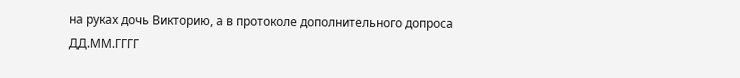на руках дочь Викторию, а в протоколе дополнительного допроса ДД.ММ.ГГГГ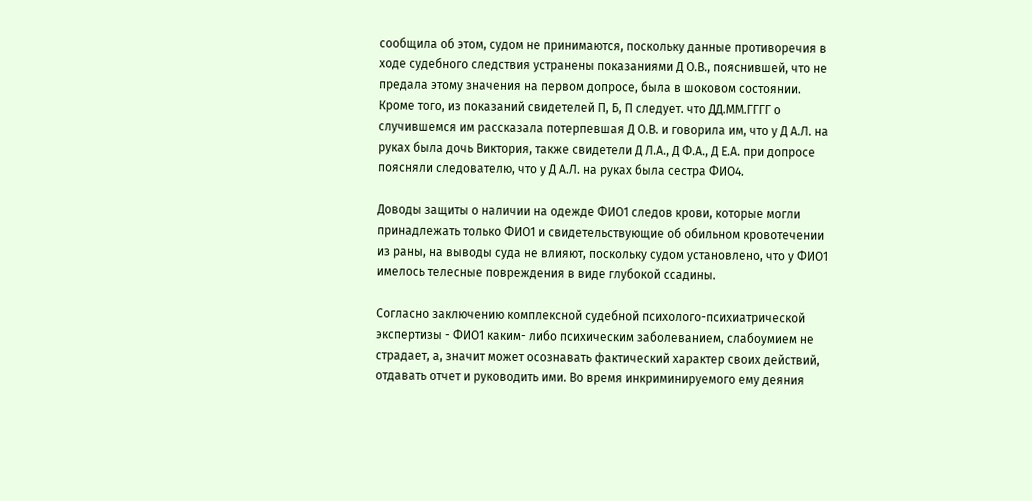сообщила об этом, судом не принимаются, поскольку данные противоречия в ходе судебного следствия устранены показаниями Д О.В., пояснившей, что не предала этому значения на первом допросе, была в шоковом состоянии. Кроме того, из показаний свидетелей П, Б, П следует. что ДД.ММ.ГГГГ о случившемся им рассказала потерпевшая Д О.В. и говорила им, что у Д А.Л. на руках была дочь Виктория, также свидетели Д Л.А., Д Ф.А., Д Е.А. при допросе поясняли следователю, что у Д А.Л. на руках была сестра ФИО4.

Доводы защиты о наличии на одежде ФИО1 следов крови, которые могли принадлежать только ФИО1 и свидетельствующие об обильном кровотечении из раны, на выводы суда не влияют, поскольку судом установлено, что у ФИО1 имелось телесные повреждения в виде глубокой ссадины.

Согласно заключению комплексной судебной психолого-психиатрической экспертизы - ФИО1 каким- либо психическим заболеванием, слабоумием не страдает, а, значит может осознавать фактический характер своих действий, отдавать отчет и руководить ими. Во время инкриминируемого ему деяния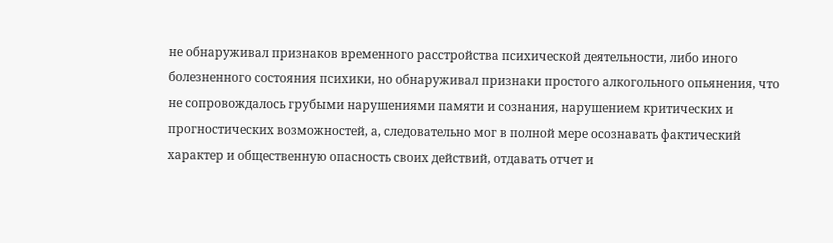не обнаруживал признаков временного расстройства психической деятельности, либо иного болезненного состояния психики, но обнаруживал признаки простого алкогольного опьянения, что не сопровождалось грубыми нарушениями памяти и сознания, нарушением критических и прогностических возможностей, а, следовательно мог в полной мере осознавать фактический характер и общественную опасность своих действий, отдавать отчет и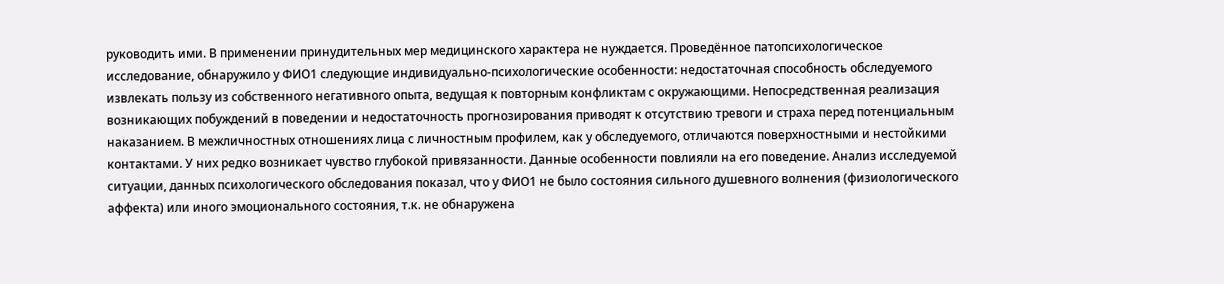руководить ими. В применении принудительных мер медицинского характера не нуждается. Проведённое патопсихологическое исследование, обнаружило у ФИО1 следующие индивидуально-психологические особенности: недостаточная способность обследуемого извлекать пользу из собственного негативного опыта, ведущая к повторным конфликтам с окружающими. Непосредственная реализация возникающих побуждений в поведении и недостаточность прогнозирования приводят к отсутствию тревоги и страха перед потенциальным наказанием. В межличностных отношениях лица с личностным профилем, как у обследуемого, отличаются поверхностными и нестойкими контактами. У них редко возникает чувство глубокой привязанности. Данные особенности повлияли на его поведение. Анализ исследуемой ситуации, данных психологического обследования показал, что у ФИО1 не было состояния сильного душевного волнения (физиологического аффекта) или иного эмоционального состояния, т.к. не обнаружена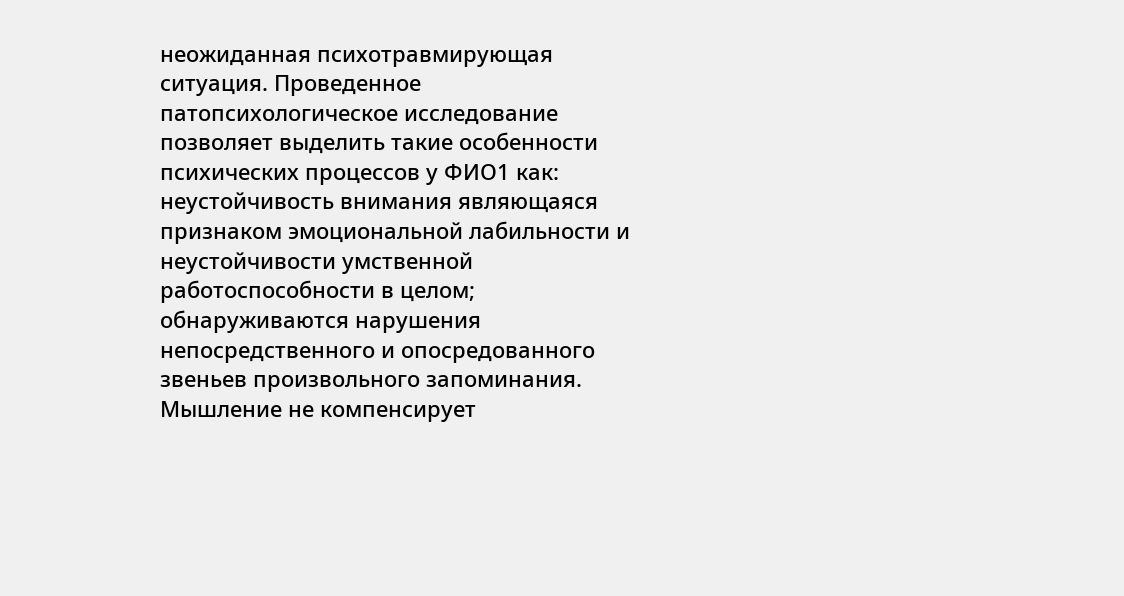неожиданная психотравмирующая ситуация. Проведенное патопсихологическое исследование позволяет выделить такие особенности психических процессов у ФИО1 как: неустойчивость внимания являющаяся признаком эмоциональной лабильности и неустойчивости умственной работоспособности в целом; обнаруживаются нарушения непосредственного и опосредованного звеньев произвольного запоминания. Мышление не компенсирует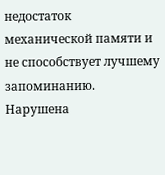недостаток механической памяти и не способствует лучшему запоминанию. Нарушена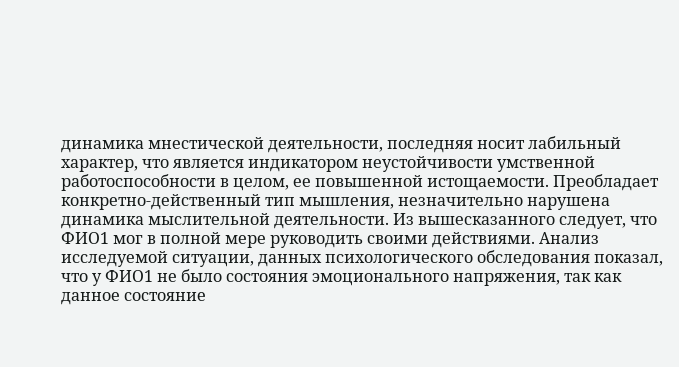динамика мнестической деятельности, последняя носит лабильный характер, что является индикатором неустойчивости умственной работоспособности в целом, ее повышенной истощаемости. Преобладает конкретно-действенный тип мышления, незначительно нарушена динамика мыслительной деятельности. Из вышесказанного следует, что ФИО1 мог в полной мере руководить своими действиями. Анализ исследуемой ситуации, данных психологического обследования показал, что у ФИО1 не было состояния эмоционального напряжения, так как данное состояние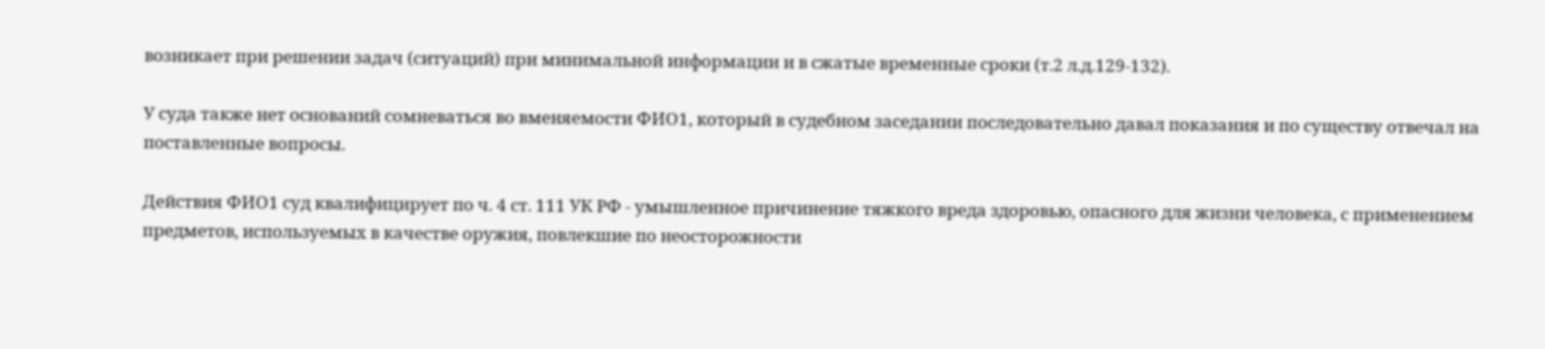возникает при решении задач (ситуаций) при минимальной информации и в сжатые временные сроки (т.2 л.д.129-132).

У суда также нет оснований сомневаться во вменяемости ФИО1, который в судебном заседании последовательно давал показания и по существу отвечал на поставленные вопросы.

Действия ФИО1 суд квалифицирует по ч. 4 ст. 111 УК РФ - умышленное причинение тяжкого вреда здоровью, опасного для жизни человека, с применением предметов, используемых в качестве оружия, повлекшие по неосторожности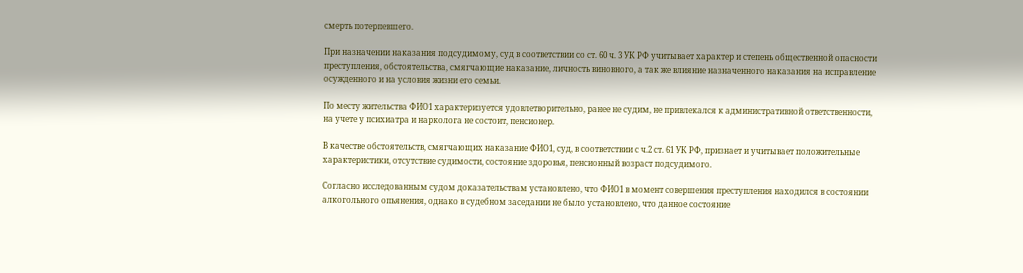смерть потерпевшего.

При назначении наказания подсудимому, суд в соответствии со ст. 60 ч. 3 УК РФ учитывает характер и степень общественной опасности преступления, обстоятельства, смягчающие наказание, личность виновного, а так же влияние назначенного наказания на исправление осужденного и на условия жизни его семьи.

По месту жительства ФИО1 характеризуется удовлетворительно, ранее не судим, не привлекался к административной ответственности, на учете у психиатра и нарколога не состоит, пенсионер.

В качестве обстоятельств, смягчающих наказание ФИО1, суд, в соответствии с ч.2 ст. 61 УК РФ, признает и учитывает положительные характеристики, отсутствие судимости, состояние здоровья, пенсионный возраст подсудимого.

Согласно исследованным судом доказательствам установлено, что ФИО1 в момент совершения преступления находился в состоянии алкогольного опьянения, однако в судебном заседании не было установлено, что данное состояние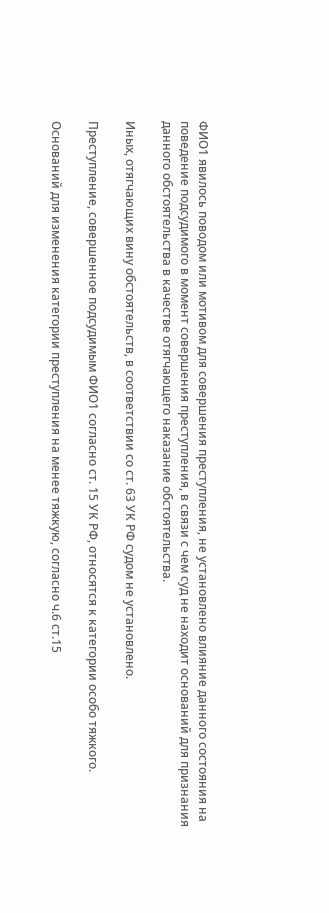ФИО1 явилось поводом или мотивом для совершения преступления, не установлено влияние данного состояния на поведение подсудимого в момент совершения преступления, в связи с чем суд не находит оснований для признания данного обстоятельства в качестве отягчающего наказание обстоятельства.

Иных, отягчающих вину обстоятельств, в соответствии со ст. 63 УК РФ судом не установлено.

Преступление, совершенное подсудимым ФИО1 согласно ст. 15 УК РФ, относятся к категории особо тяжкого.

Оснований для изменения категории преступления на менее тяжкую, согласно ч.6 ст.15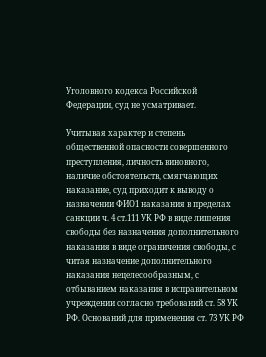Уголовного кодекса Российской Федерации, суд не усматривает.

Учитывая характер и степень общественной опасности совершенного преступления, личность виновного, наличие обстоятельств, смягчающих наказание, суд приходит к выводу о назначении ФИО1 наказания в пределах санкции ч. 4 ст.111 УК РФ в виде лишения свободы без назначения дополнительного наказания в виде ограничения свободы, с читая назначение дополнительного наказания нецелесообразным, с отбыванием наказания в исправительном учреждении согласно требований ст. 58 УК РФ. Оснований для применения ст. 73 УК РФ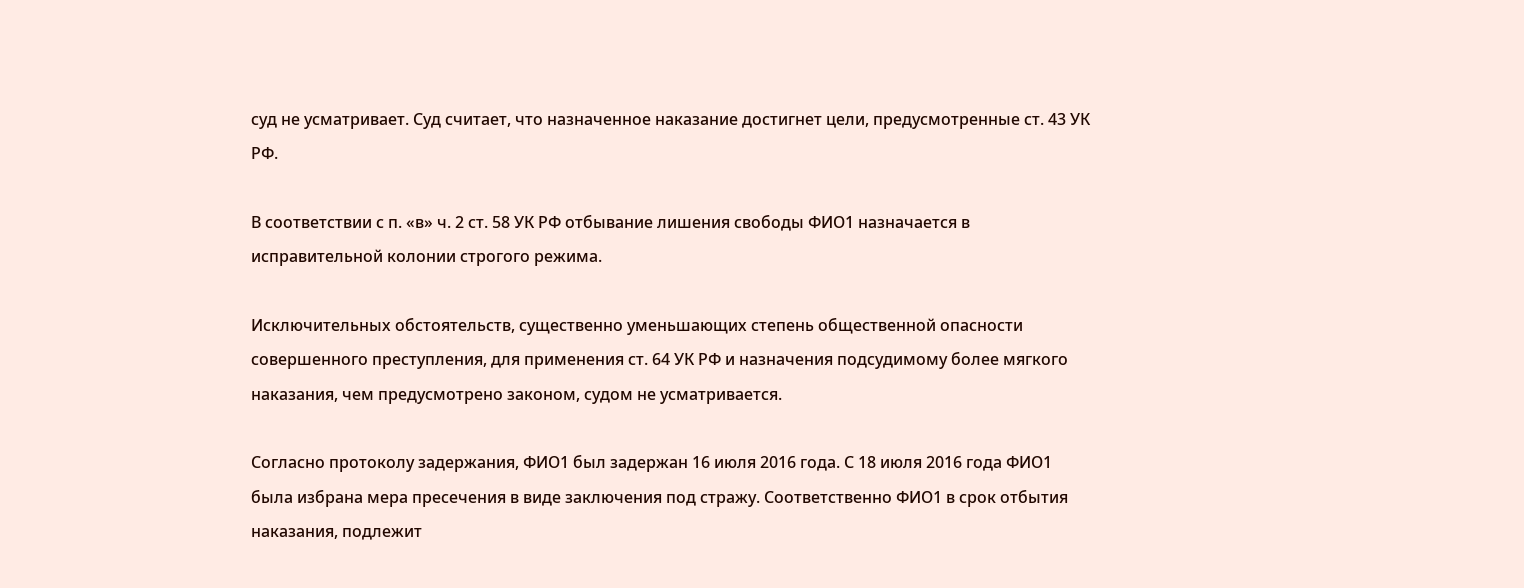суд не усматривает. Суд считает, что назначенное наказание достигнет цели, предусмотренные ст. 43 УК РФ.

В соответствии с п. «в» ч. 2 ст. 58 УК РФ отбывание лишения свободы ФИО1 назначается в исправительной колонии строгого режима.

Исключительных обстоятельств, существенно уменьшающих степень общественной опасности совершенного преступления, для применения ст. 64 УК РФ и назначения подсудимому более мягкого наказания, чем предусмотрено законом, судом не усматривается.

Согласно протоколу задержания, ФИО1 был задержан 16 июля 2016 года. С 18 июля 2016 года ФИО1 была избрана мера пресечения в виде заключения под стражу. Соответственно ФИО1 в срок отбытия наказания, подлежит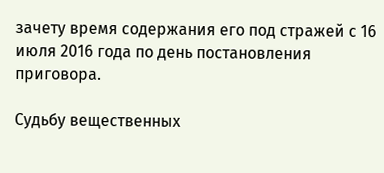зачету время содержания его под стражей с 16 июля 2016 года по день постановления приговора.

Судьбу вещественных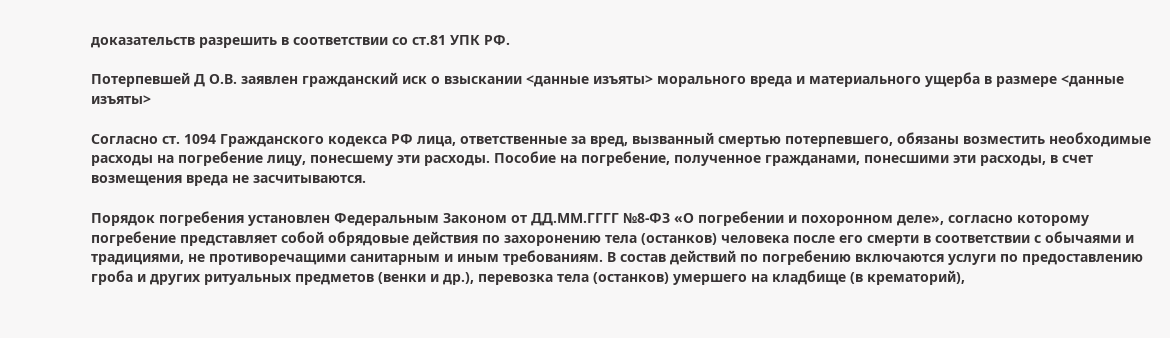доказательств разрешить в соответствии со ст.81 УПК РФ.

Потерпевшей Д О.В. заявлен гражданский иск о взыскании <данные изъяты> морального вреда и материального ущерба в размере <данные изъяты>

Согласно ст. 1094 Гражданского кодекса РФ лица, ответственные за вред, вызванный смертью потерпевшего, обязаны возместить необходимые расходы на погребение лицу, понесшему эти расходы. Пособие на погребение, полученное гражданами, понесшими эти расходы, в счет возмещения вреда не засчитываются.

Порядок погребения установлен Федеральным Законом от ДД.ММ.ГГГГ №8-ФЗ «О погребении и похоронном деле», согласно которому погребение представляет собой обрядовые действия по захоронению тела (останков) человека после его смерти в соответствии с обычаями и традициями, не противоречащими санитарным и иным требованиям. В состав действий по погребению включаются услуги по предоставлению гроба и других ритуальных предметов (венки и др.), перевозка тела (останков) умершего на кладбище (в крематорий),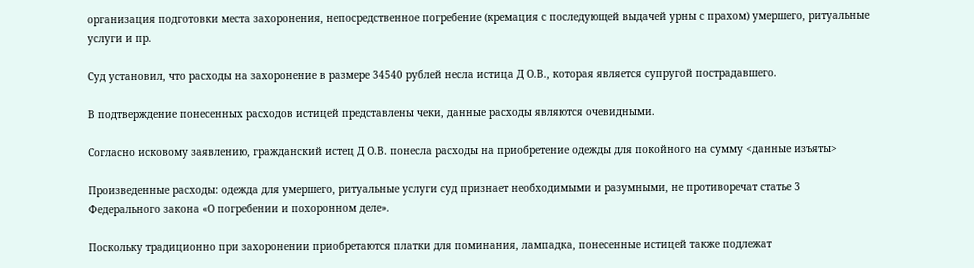организация подготовки места захоронения, непосредственное погребение (кремация с последующей выдачей урны с прахом) умершего, ритуальные услуги и пр.

Суд установил, что расходы на захоронение в размере 34540 рублей несла истица Д О.В., которая является супругой пострадавшего.

В подтверждение понесенных расходов истицей представлены чеки, данные расходы являются очевидными.

Согласно исковому заявлению, гражданский истец Д О.В. понесла расходы на приобретение одежды для покойного на сумму <данные изъяты>

Произведенные расходы: одежда для умершего, ритуальные услуги суд признает необходимыми и разумными, не противоречат статье 3 Федерального закона «О погребении и похоронном деле».

Поскольку традиционно при захоронении приобретаются платки для поминания, лампадка, понесенные истицей также подлежат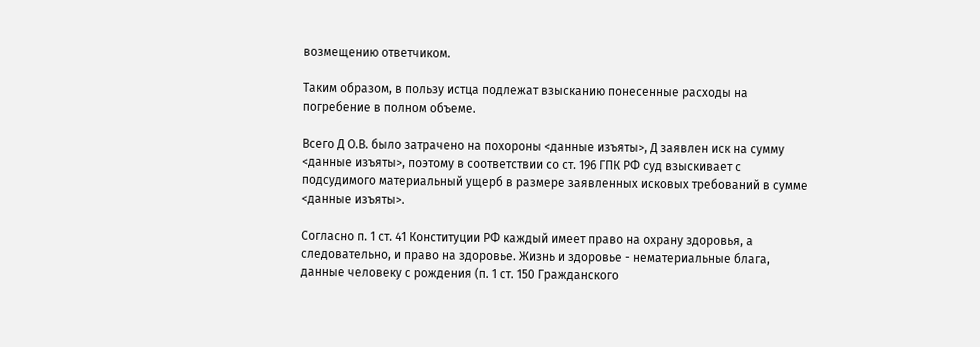возмещению ответчиком.

Таким образом, в пользу истца подлежат взысканию понесенные расходы на погребение в полном объеме.

Всего Д О.В. было затрачено на похороны <данные изъяты>, Д заявлен иск на сумму <данные изъяты>, поэтому в соответствии со ст. 196 ГПК РФ суд взыскивает с подсудимого материальный ущерб в размере заявленных исковых требований в сумме <данные изъяты>.

Согласно п. 1 ст. 41 Конституции РФ каждый имеет право на охрану здоровья, а следовательно, и право на здоровье. Жизнь и здоровье - нематериальные блага, данные человеку с рождения (п. 1 ст. 150 Гражданского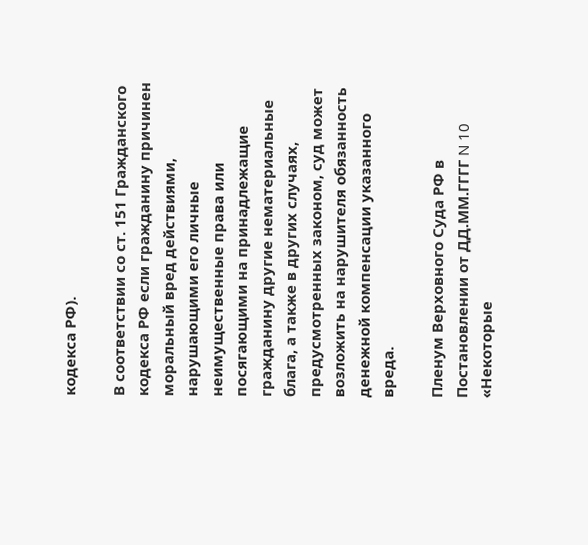кодекса РФ).

В соответствии со ст. 151 Гражданского кодекса РФ если гражданину причинен моральный вред действиями, нарушающими его личные неимущественные права или посягающими на принадлежащие гражданину другие нематериальные блага, а также в других случаях, предусмотренных законом, суд может возложить на нарушителя обязанность денежной компенсации указанного вреда.

Пленум Верховного Суда РФ в Постановлении от ДД.ММ.ГГГГ N 10 «Некоторые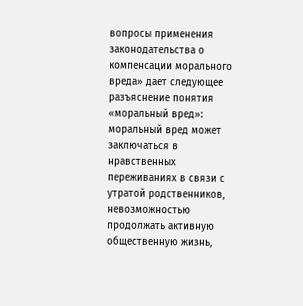вопросы применения законодательства о компенсации морального вреда» дает следующее разъяснение понятия «моральный вред»: моральный вред может заключаться в нравственных переживаниях в связи с утратой родственников, невозможностью продолжать активную общественную жизнь,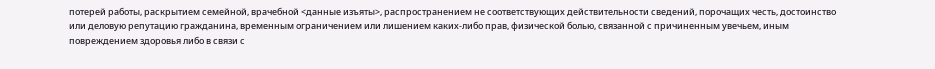потерей работы, раскрытием семейной, врачебной <данные изъяты>, распространением не соответствующих действительности сведений, порочащих честь, достоинство или деловую репутацию гражданина, временным ограничением или лишением каких-либо прав, физической болью, связанной с причиненным увечьем, иным повреждением здоровья либо в связи с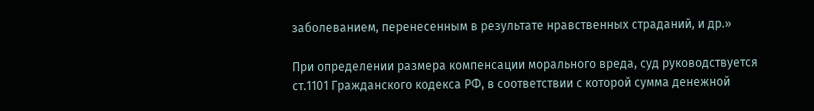заболеванием, перенесенным в результате нравственных страданий, и др.»

При определении размера компенсации морального вреда, суд руководствуется ст.1101 Гражданского кодекса РФ, в соответствии с которой сумма денежной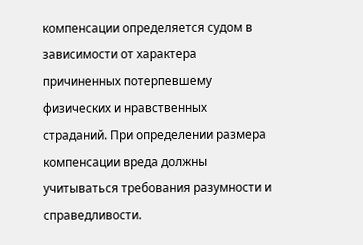компенсации определяется судом в зависимости от характера причиненных потерпевшему физических и нравственных страданий. При определении размера компенсации вреда должны учитываться требования разумности и справедливости.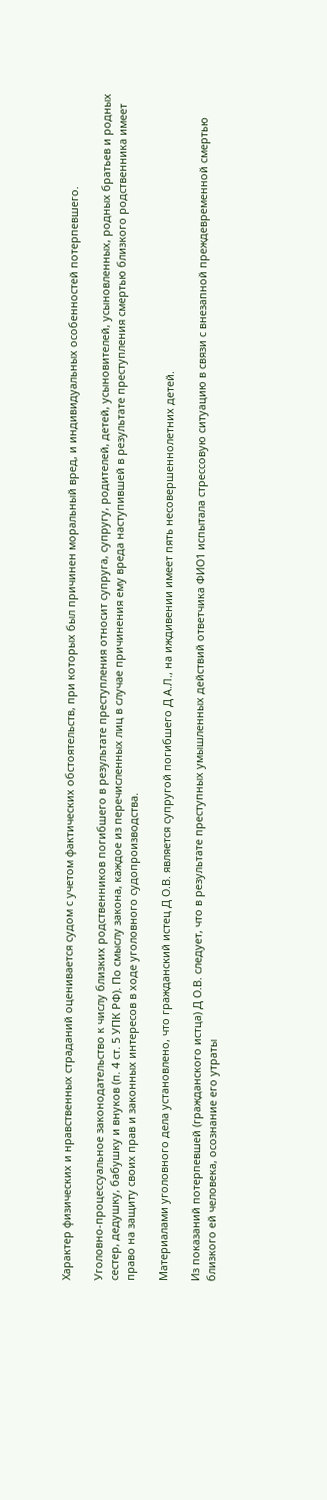Характер физических и нравственных страданий оценивается судом с учетом фактических обстоятельств, при которых был причинен моральный вред, и индивидуальных особенностей потерпевшего.

Уголовно-процессуальное законодательство к числу близких родственников погибшего в результате преступления относит супруга, супругу, родителей, детей, усыновителей, усыновленных, родных братьев и родных сестер, дедушку, бабушку и внуков (п. 4 ст. 5 УПК РФ). По смыслу закона, каждое из перечисленных лиц в случае причинения ему вреда наступившей в результате преступления смертью близкого родственника имеет право на защиту своих прав и законных интересов в ходе уголовного судопроизводства.

Материалами уголовного дела установлено, что гражданский истец Д О.В. является супругой погибшего Д А.Л., на иждивении имеет пять несовершеннолетних детей.

Из показаний потерпевшей (гражданского истца) Д О.В. следует, что в результате преступных умышленных действий ответчика ФИО1 испытала стрессовую ситуацию в связи с внезапной преждевременной смертью близкого ей человека, осознание его утраты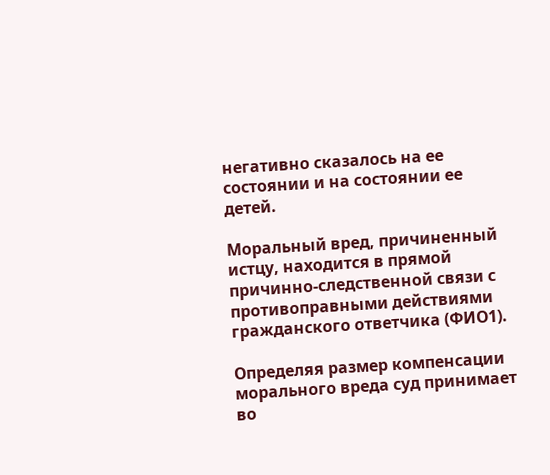негативно сказалось на ее состоянии и на состоянии ее детей.

Моральный вред, причиненный истцу, находится в прямой причинно-следственной связи с противоправными действиями гражданского ответчика (ФИО1).

Определяя размер компенсации морального вреда суд принимает во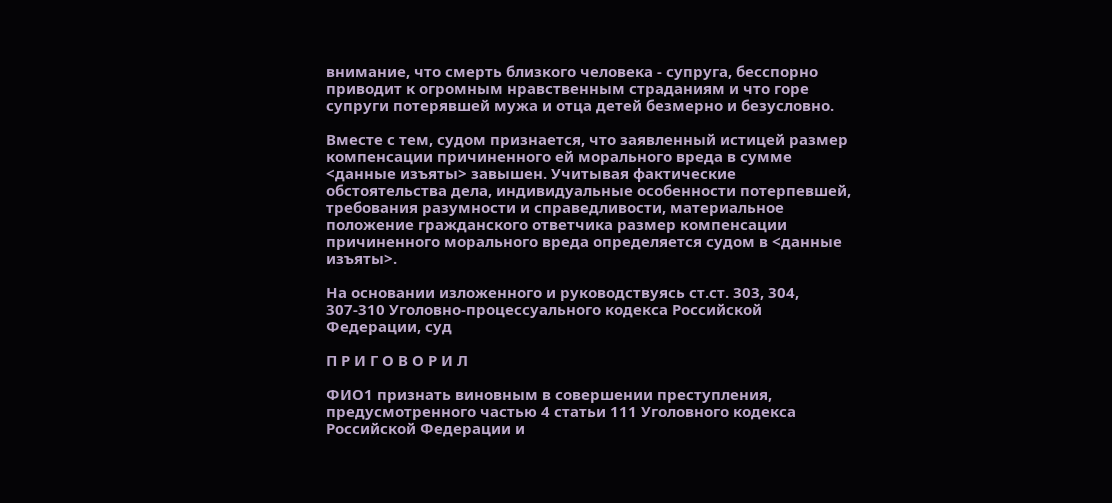внимание, что смерть близкого человека - супруга, бесспорно приводит к огромным нравственным страданиям и что горе супруги потерявшей мужа и отца детей безмерно и безусловно.

Вместе с тем, судом признается, что заявленный истицей размер компенсации причиненного ей морального вреда в сумме <данные изъяты> завышен. Учитывая фактические обстоятельства дела, индивидуальные особенности потерпевшей, требования разумности и справедливости, материальное положение гражданского ответчика размер компенсации причиненного морального вреда определяется судом в <данные изъяты>.

На основании изложенного и руководствуясь ст.ст. 303, 304, 307-310 Уголовно-процессуального кодекса Российской Федерации, суд

П Р И Г О В О Р И Л

ФИО1 признать виновным в совершении преступления, предусмотренного частью 4 статьи 111 Уголовного кодекса Российской Федерации и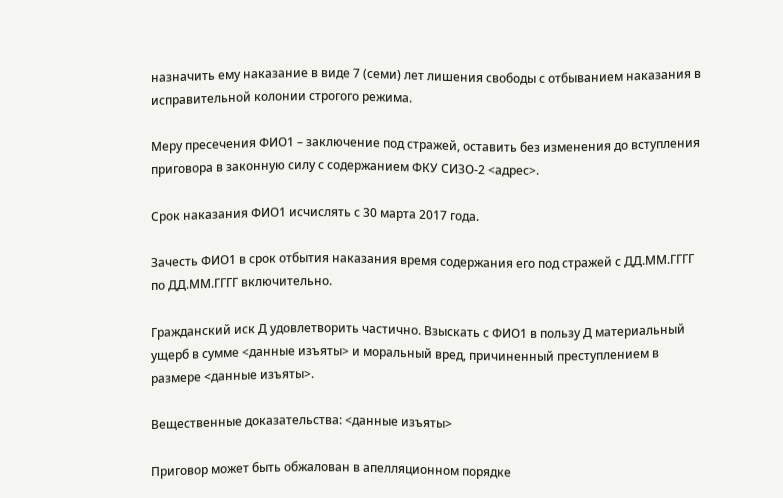назначить ему наказание в виде 7 (семи) лет лишения свободы с отбыванием наказания в исправительной колонии строгого режима.

Меру пресечения ФИО1 – заключение под стражей, оставить без изменения до вступления приговора в законную силу с содержанием ФКУ СИЗО-2 <адрес>.

Срок наказания ФИО1 исчислять с 30 марта 2017 года.

Зачесть ФИО1 в срок отбытия наказания время содержания его под стражей с ДД.ММ.ГГГГ по ДД.ММ.ГГГГ включительно.

Гражданский иск Д удовлетворить частично. Взыскать с ФИО1 в пользу Д материальный ущерб в сумме <данные изъяты> и моральный вред, причиненный преступлением в размере <данные изъяты>.

Вещественные доказательства: <данные изъяты>

Приговор может быть обжалован в апелляционном порядке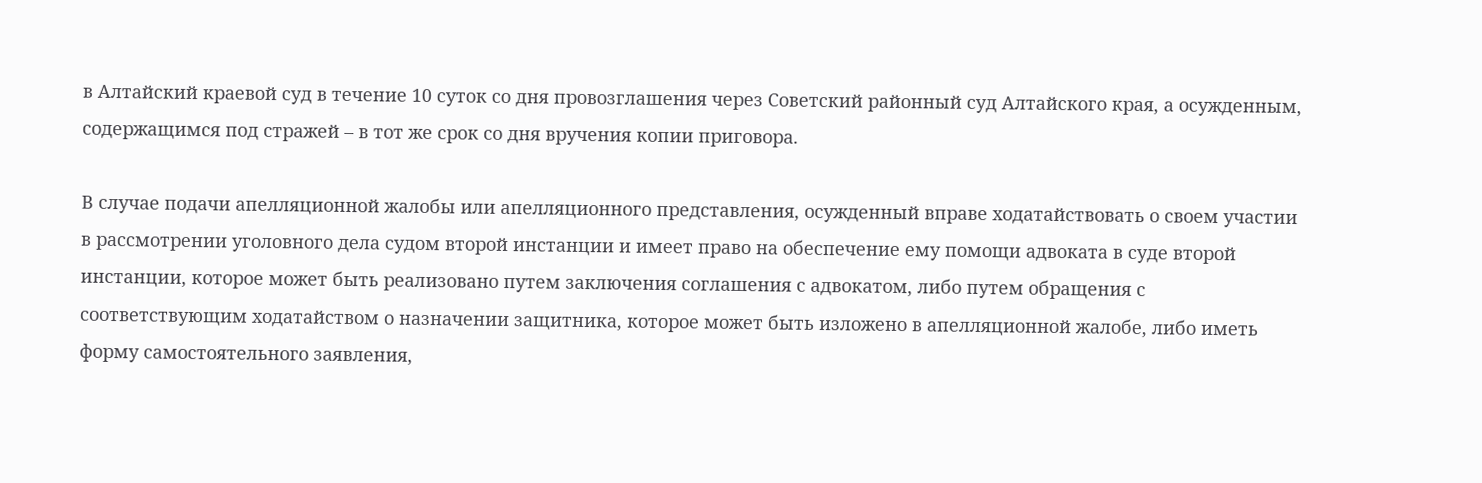в Алтайский краевой суд в течение 10 суток со дня провозглашения через Советский районный суд Алтайского края, а осужденным, содержащимся под стражей – в тот же срок со дня вручения копии приговора.

В случае подачи апелляционной жалобы или апелляционного представления, осужденный вправе ходатайствовать о своем участии в рассмотрении уголовного дела судом второй инстанции и имеет право на обеспечение ему помощи адвоката в суде второй инстанции, которое может быть реализовано путем заключения соглашения с адвокатом, либо путем обращения с соответствующим ходатайством о назначении защитника, которое может быть изложено в апелляционной жалобе, либо иметь форму самостоятельного заявления,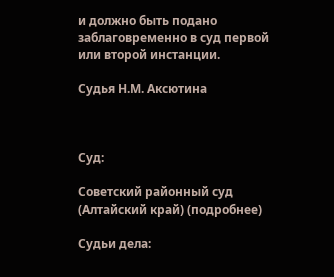и должно быть подано заблаговременно в суд первой или второй инстанции.

Судья Н.М. Аксютина



Суд:

Советский районный суд (Алтайский край) (подробнее)

Судьи дела: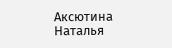Аксютина Наталья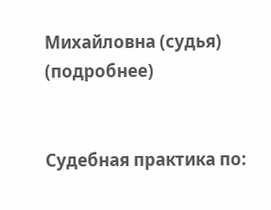Михайловна (судья) (подробнее)


Судебная практика по: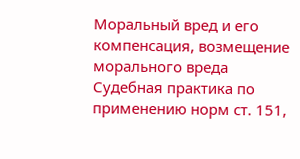Моральный вред и его компенсация, возмещение морального вреда
Судебная практика по применению норм ст. 151,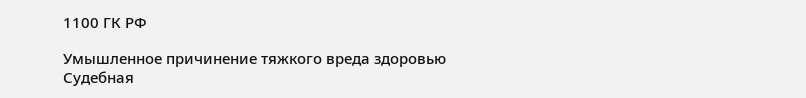1100 ГК РФ

Умышленное причинение тяжкого вреда здоровью
Судебная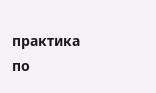практика по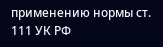применению нормы ст. 111 УК РФ